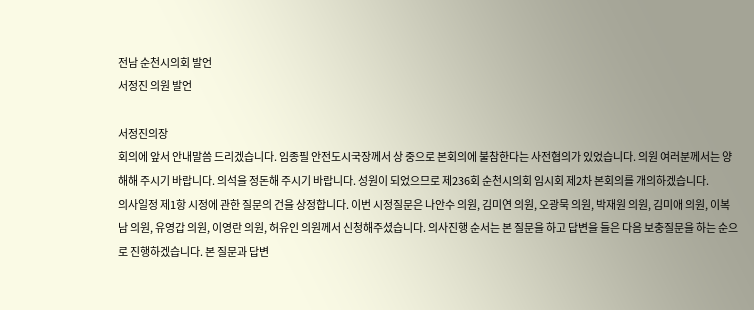전남 순천시의회 발언
서정진 의원 발언

서정진의장
회의에 앞서 안내말씀 드리겠습니다. 임종필 안전도시국장께서 상 중으로 본회의에 불참한다는 사전협의가 있었습니다. 의원 여러분께서는 양해해 주시기 바랍니다. 의석을 정돈해 주시기 바랍니다. 성원이 되었으므로 제236회 순천시의회 임시회 제2차 본회의를 개의하겠습니다.
의사일정 제1항 시정에 관한 질문의 건을 상정합니다. 이번 시정질문은 나안수 의원, 김미연 의원, 오광묵 의원, 박재원 의원, 김미애 의원, 이복남 의원, 유영갑 의원, 이영란 의원, 허유인 의원께서 신청해주셨습니다. 의사진행 순서는 본 질문을 하고 답변을 들은 다음 보충질문을 하는 순으로 진행하겠습니다. 본 질문과 답변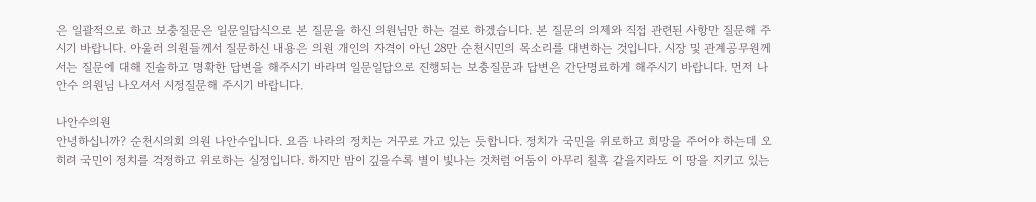은 일괄적으로 하고 보충질문은 일문일답식으로 본 질문을 하신 의원님만 하는 걸로 하겠습니다. 본 질문의 의제와 직접 관련된 사항만 질문해 주시기 바랍니다. 아울러 의원들께서 질문하신 내용은 의원 개인의 자격이 아닌 28만 순천시민의 목소리를 대변하는 것입니다. 시장 및 관계공무원께서는 질문에 대해 진솔하고 명확한 답변을 해주시기 바라며 일문일답으로 진행되는 보충질문과 답변은 간단명료하게 해주시기 바랍니다. 먼저 나안수 의원님 나오셔서 시정질문해 주시기 바랍니다.

나안수의원
안녕하십니까? 순천시의회 의원 나안수입니다. 요즘 나라의 정치는 거꾸로 가고 있는 듯합니다. 정치가 국민을 위로하고 희망을 주어야 하는데 오히려 국민이 정치를 걱정하고 위로하는 실정입니다. 하지만 밤이 깊을수록 별이 빛나는 것처럼 어둠이 아무리 칠흑 같을지라도 이 땅을 지키고 있는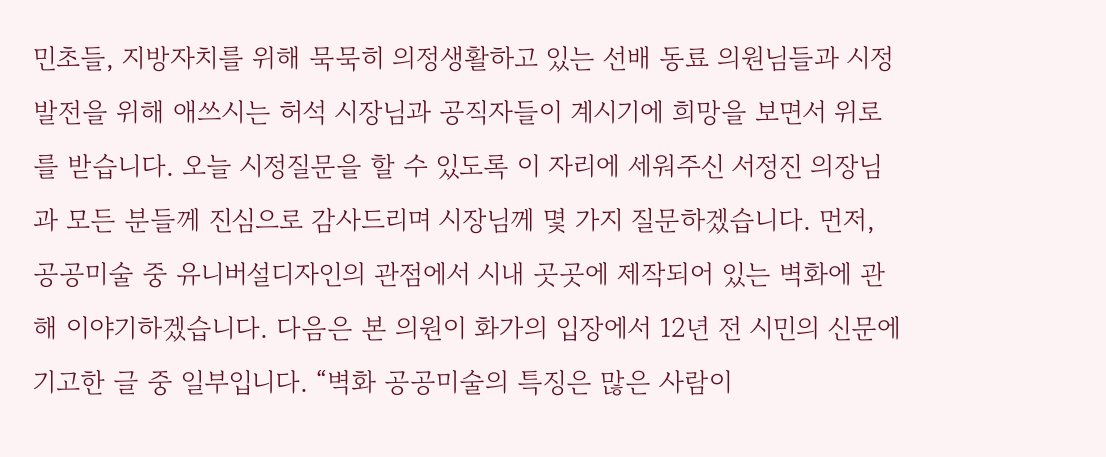민초들, 지방자치를 위해 묵묵히 의정생활하고 있는 선배 동료 의원님들과 시정발전을 위해 애쓰시는 허석 시장님과 공직자들이 계시기에 희망을 보면서 위로를 받습니다. 오늘 시정질문을 할 수 있도록 이 자리에 세워주신 서정진 의장님과 모든 분들께 진심으로 감사드리며 시장님께 몇 가지 질문하겠습니다. 먼저, 공공미술 중 유니버설디자인의 관점에서 시내 곳곳에 제작되어 있는 벽화에 관해 이야기하겠습니다. 다음은 본 의원이 화가의 입장에서 12년 전 시민의 신문에 기고한 글 중 일부입니다. “벽화 공공미술의 특징은 많은 사람이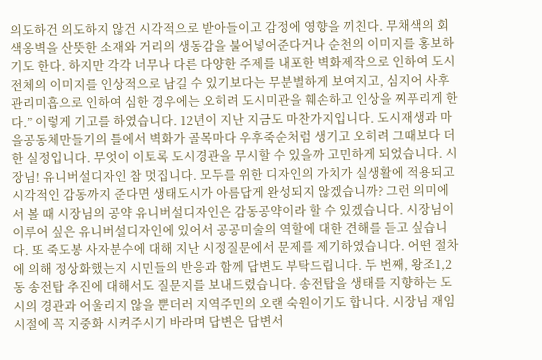의도하건 의도하지 않건 시각적으로 받아들이고 감정에 영향을 끼친다. 무채색의 회색옹벽을 산뜻한 소재와 거리의 생동감을 불어넣어준다거나 순천의 이미지를 홍보하기도 한다. 하지만 각각 너무나 다른 다양한 주제를 내포한 벽화제작으로 인하여 도시 전체의 이미지를 인상적으로 남길 수 있기보다는 무분별하게 보여지고, 심지어 사후 관리미흡으로 인하여 심한 경우에는 오히려 도시미관을 훼손하고 인상을 찌푸리게 한다.” 이렇게 기고를 하였습니다. 12년이 지난 지금도 마찬가지입니다. 도시재생과 마을공동체만들기의 틀에서 벽화가 골목마다 우후죽순처럼 생기고 오히려 그때보다 더한 실정입니다. 무엇이 이토록 도시경관을 무시할 수 있을까 고민하게 되었습니다. 시장님! 유니버설디자인 참 멋집니다. 모두를 위한 디자인의 가치가 실생활에 적용되고 시각적인 감동까지 준다면 생태도시가 아름답게 완성되지 않겠습니까? 그런 의미에서 볼 때 시장님의 공약 유니버설디자인은 감동공약이라 할 수 있겠습니다. 시장님이 이루어 싶은 유니버설디자인에 있어서 공공미술의 역할에 대한 견해를 듣고 싶습니다. 또 죽도봉 사자분수에 대해 지난 시정질문에서 문제를 제기하였습니다. 어떤 절차에 의해 정상화했는지 시민들의 반응과 함께 답변도 부탁드립니다. 두 번째, 왕조1,2동 송전탑 추진에 대해서도 질문지를 보내드렸습니다. 송전탑을 생태를 지향하는 도시의 경관과 어울리지 않을 뿐더러 지역주민의 오랜 숙원이기도 합니다. 시장님 재임시절에 꼭 지중화 시켜주시기 바라며 답변은 답변서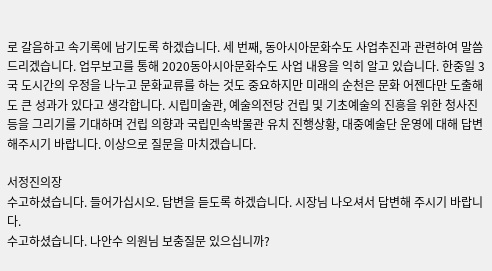로 갈음하고 속기록에 남기도록 하겠습니다. 세 번째, 동아시아문화수도 사업추진과 관련하여 말씀드리겠습니다. 업무보고를 통해 2020동아시아문화수도 사업 내용을 익히 알고 있습니다. 한중일 3국 도시간의 우정을 나누고 문화교류를 하는 것도 중요하지만 미래의 순천은 문화 어젠다만 도출해도 큰 성과가 있다고 생각합니다. 시립미술관, 예술의전당 건립 및 기초예술의 진흥을 위한 청사진 등을 그리기를 기대하며 건립 의향과 국립민속박물관 유치 진행상황, 대중예술단 운영에 대해 답변해주시기 바랍니다. 이상으로 질문을 마치겠습니다.

서정진의장
수고하셨습니다. 들어가십시오. 답변을 듣도록 하겠습니다. 시장님 나오셔서 답변해 주시기 바랍니다.
수고하셨습니다. 나안수 의원님 보충질문 있으십니까?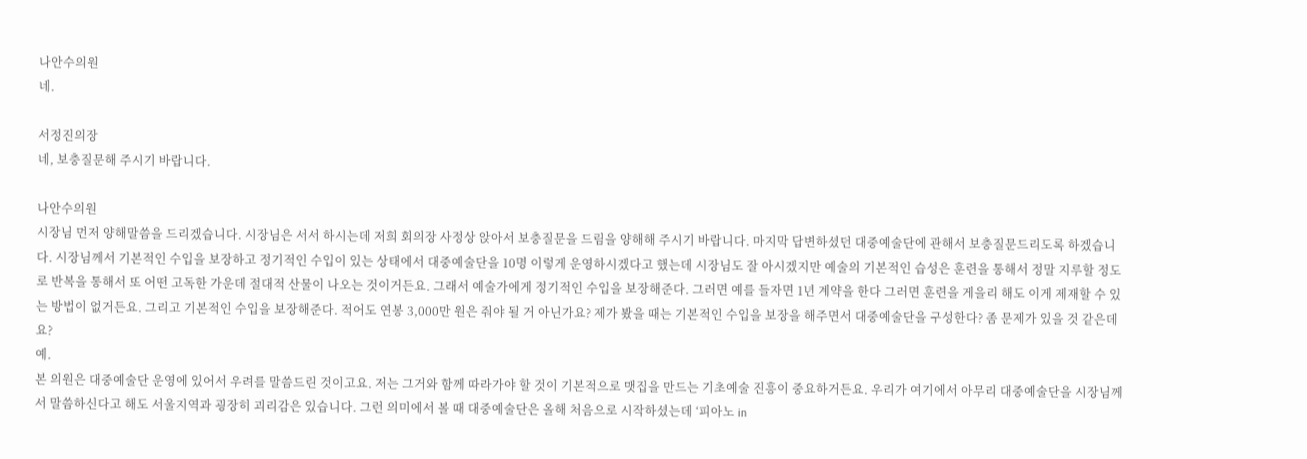나안수의원
네.

서정진의장
네, 보충질문해 주시기 바랍니다.

나안수의원
시장님 먼저 양해말씀을 드리겠습니다. 시장님은 서서 하시는데 저희 회의장 사정상 앉아서 보충질문을 드림을 양해해 주시기 바랍니다. 마지막 답변하셨던 대중예술단에 관해서 보충질문드리도록 하겠습니다. 시장님께서 기본적인 수입을 보장하고 정기적인 수입이 있는 상태에서 대중예술단을 10명 이렇게 운영하시겠다고 했는데 시장님도 잘 아시겠지만 예술의 기본적인 습성은 훈련을 통해서 정말 지루할 정도로 반복을 통해서 또 어떤 고독한 가운데 절대적 산물이 나오는 것이거든요. 그래서 예술가에게 정기적인 수입을 보장해준다. 그러면 예를 들자면 1년 계약을 한다 그러면 훈련을 게을리 해도 이게 제재할 수 있는 방법이 없거든요. 그리고 기본적인 수입을 보장해준다. 적어도 연봉 3,000만 원은 줘야 될 거 아닌가요? 제가 봤을 때는 기본적인 수입을 보장을 해주면서 대중예술단을 구성한다? 좀 문제가 있을 것 같은데요?
예.
본 의원은 대중예술단 운영에 있어서 우려를 말씀드린 것이고요. 저는 그거와 함께 따라가야 할 것이 기본적으로 맷집을 만드는 기초예술 진흥이 중요하거든요. 우리가 여기에서 아무리 대중예술단을 시장님께서 말씀하신다고 해도 서울지역과 굉장히 괴리감은 있습니다. 그런 의미에서 볼 때 대중예술단은 올해 처음으로 시작하셨는데 ‘피아노 in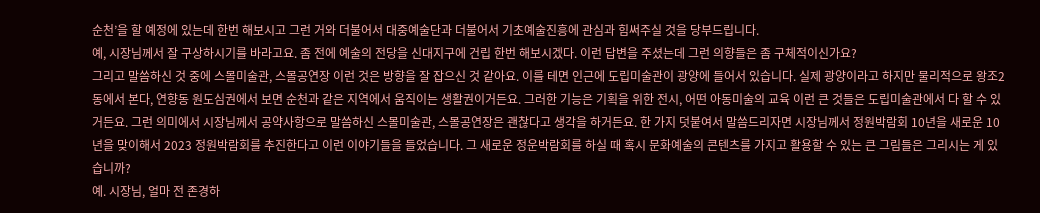순천’을 할 예정에 있는데 한번 해보시고 그런 거와 더불어서 대중예술단과 더불어서 기초예술진흥에 관심과 힘써주실 것을 당부드립니다.
예, 시장님께서 잘 구상하시기를 바라고요. 좀 전에 예술의 전당을 신대지구에 건립 한번 해보시겠다. 이런 답변을 주셨는데 그런 의향들은 좀 구체적이신가요?
그리고 말씀하신 것 중에 스몰미술관, 스몰공연장 이런 것은 방향을 잘 잡으신 것 같아요. 이를 테면 인근에 도립미술관이 광양에 들어서 있습니다. 실제 광양이라고 하지만 물리적으로 왕조2동에서 본다, 연향동 원도심권에서 보면 순천과 같은 지역에서 움직이는 생활권이거든요. 그러한 기능은 기획을 위한 전시, 어떤 아동미술의 교육 이런 큰 것들은 도립미술관에서 다 할 수 있거든요. 그런 의미에서 시장님께서 공약사항으로 말씀하신 스몰미술관, 스몰공연장은 괜찮다고 생각을 하거든요. 한 가지 덧붙여서 말씀드리자면 시장님께서 정원박람회 10년을 새로운 10년을 맞이해서 2023 정원박람회를 추진한다고 이런 이야기들을 들었습니다. 그 새로운 정운박람회를 하실 때 혹시 문화예술의 콘텐츠를 가지고 활용할 수 있는 큰 그림들은 그리시는 게 있습니까?
예. 시장님, 얼마 전 존경하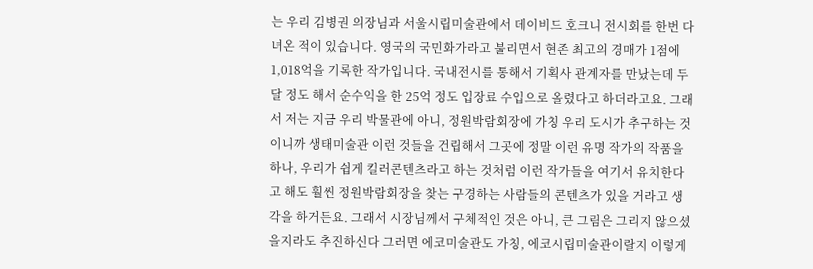는 우리 김병권 의장님과 서울시립미술관에서 데이비드 호크니 전시회를 한번 다녀온 적이 있습니다. 영국의 국민화가라고 불리면서 현존 최고의 경매가 1점에 1,018억을 기록한 작가입니다. 국내전시를 통해서 기획사 관계자를 만났는데 두 달 정도 해서 순수익을 한 25억 정도 입장료 수입으로 올렸다고 하더라고요. 그래서 저는 지금 우리 박물관에 아니, 정원박람회장에 가칭 우리 도시가 추구하는 것이니까 생태미술관 이런 것들을 건립해서 그곳에 정말 이런 유명 작가의 작품을 하나, 우리가 쉽게 킬러콘텐츠라고 하는 것처럼 이런 작가들을 여기서 유치한다고 해도 훨씬 정원박람회장을 찾는 구경하는 사람들의 콘텐츠가 있을 거라고 생각을 하거든요. 그래서 시장님께서 구체적인 것은 아니, 큰 그림은 그리지 않으셨을지라도 추진하신다 그러면 에코미술관도 가칭, 에코시립미술관이랄지 이렇게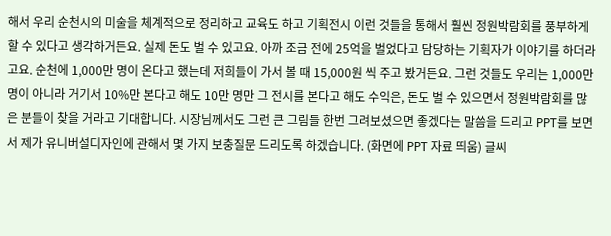해서 우리 순천시의 미술을 체계적으로 정리하고 교육도 하고 기획전시 이런 것들을 통해서 훨씬 정원박람회를 풍부하게 할 수 있다고 생각하거든요. 실제 돈도 벌 수 있고요. 아까 조금 전에 25억을 벌었다고 담당하는 기획자가 이야기를 하더라고요. 순천에 1,000만 명이 온다고 했는데 저희들이 가서 볼 때 15,000원 씩 주고 봤거든요. 그런 것들도 우리는 1,000만 명이 아니라 거기서 10%만 본다고 해도 10만 명만 그 전시를 본다고 해도 수익은, 돈도 벌 수 있으면서 정원박람회를 많은 분들이 찾을 거라고 기대합니다. 시장님께서도 그런 큰 그림들 한번 그려보셨으면 좋겠다는 말씀을 드리고 PPT를 보면서 제가 유니버설디자인에 관해서 몇 가지 보충질문 드리도록 하겠습니다. (화면에 PPT 자료 띄움) 글씨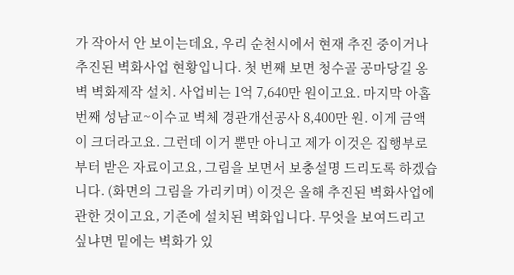가 작아서 안 보이는데요, 우리 순천시에서 현재 추진 중이거나 추진된 벽화사업 현황입니다. 첫 번째 보면 청수골 공마당길 옹벽 벽화제작 설치. 사업비는 1억 7,640만 원이고요. 마지막 아홉 번째 성남교~이수교 벽체 경관개선공사 8,400만 원. 이게 금액이 크더라고요. 그런데 이거 뿐만 아니고 제가 이것은 집행부로부터 받은 자료이고요, 그림을 보면서 보충설명 드리도록 하겠습니다. (화면의 그림을 가리키며) 이것은 올해 추진된 벽화사업에 관한 것이고요, 기존에 설치된 벽화입니다. 무엇을 보여드리고 싶냐면 밑에는 벽화가 있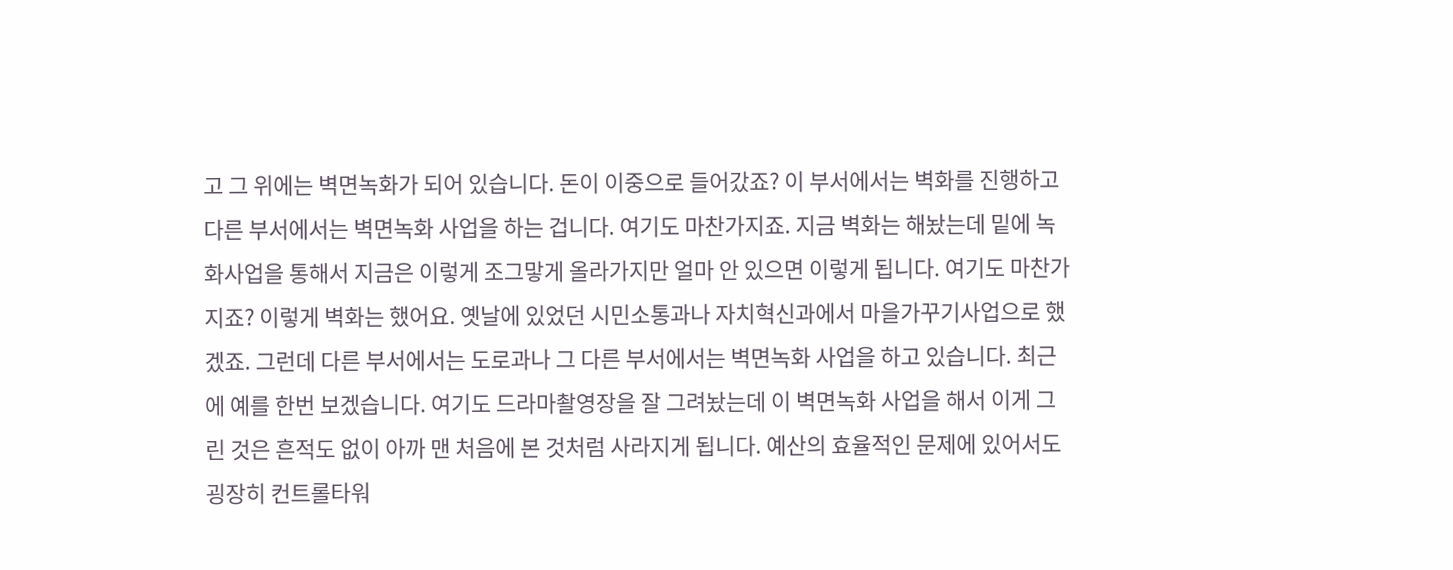고 그 위에는 벽면녹화가 되어 있습니다. 돈이 이중으로 들어갔죠? 이 부서에서는 벽화를 진행하고 다른 부서에서는 벽면녹화 사업을 하는 겁니다. 여기도 마찬가지죠. 지금 벽화는 해놨는데 밑에 녹화사업을 통해서 지금은 이렇게 조그맣게 올라가지만 얼마 안 있으면 이렇게 됩니다. 여기도 마찬가지죠? 이렇게 벽화는 했어요. 옛날에 있었던 시민소통과나 자치혁신과에서 마을가꾸기사업으로 했겠죠. 그런데 다른 부서에서는 도로과나 그 다른 부서에서는 벽면녹화 사업을 하고 있습니다. 최근에 예를 한번 보겠습니다. 여기도 드라마촬영장을 잘 그려놨는데 이 벽면녹화 사업을 해서 이게 그린 것은 흔적도 없이 아까 맨 처음에 본 것처럼 사라지게 됩니다. 예산의 효율적인 문제에 있어서도 굉장히 컨트롤타워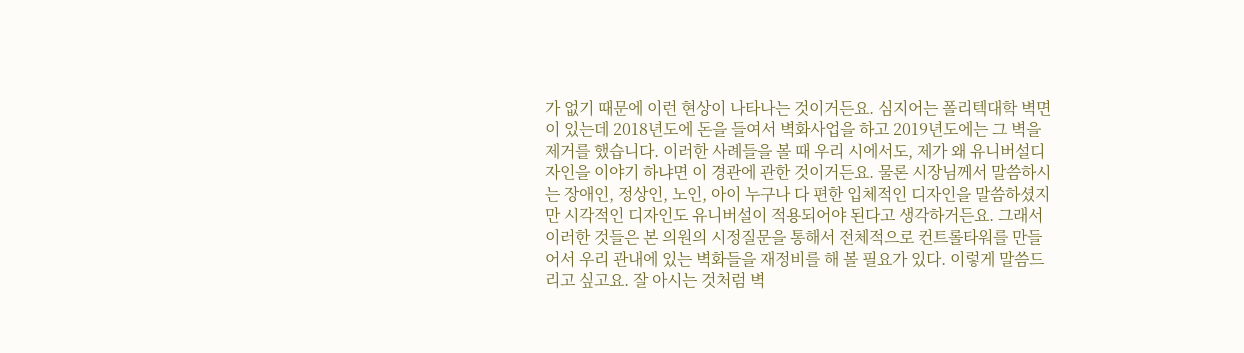가 없기 때문에 이런 현상이 나타나는 것이거든요. 심지어는 폴리텍대학 벽면이 있는데 2018년도에 돈을 들여서 벽화사업을 하고 2019년도에는 그 벽을 제거를 했습니다. 이러한 사례들을 볼 때 우리 시에서도, 제가 왜 유니버설디자인을 이야기 하냐면 이 경관에 관한 것이거든요. 물론 시장님께서 말씀하시는 장애인, 정상인, 노인, 아이 누구나 다 편한 입체적인 디자인을 말씀하셨지만 시각적인 디자인도 유니버설이 적용되어야 된다고 생각하거든요. 그래서 이러한 것들은 본 의원의 시정질문을 통해서 전체적으로 컨트롤타워를 만들어서 우리 관내에 있는 벽화들을 재정비를 해 볼 필요가 있다. 이렇게 말씀드리고 싶고요. 잘 아시는 것처럼 벽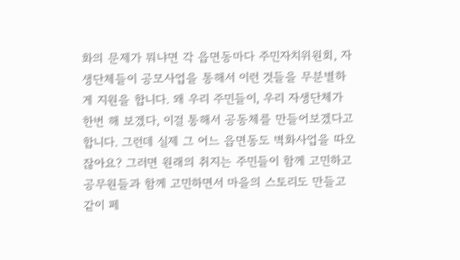화의 문제가 뭐냐면 각 읍면동마다 주민자치위원회, 자생단체들이 공모사업을 통해서 이런 것들을 무분별하게 지원을 합니다. 왜 우리 주민들이, 우리 자생단체가 한번 해 보겠다, 이걸 통해서 공동체를 만들어보겠다고 합니다. 그런데 실제 그 어느 읍면동도 벽화사업을 따오잖아요? 그러면 원래의 취지는 주민들이 함께 고민하고 공무원들과 함께 고민하면서 마을의 스토리도 만들고 같이 페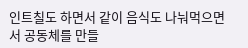인트칠도 하면서 같이 음식도 나눠먹으면서 공동체를 만들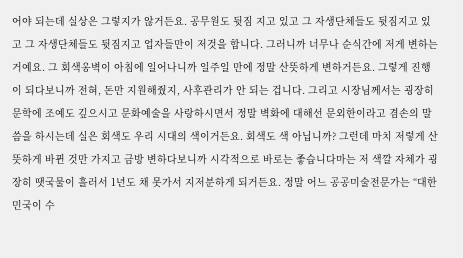어야 되는데 실상은 그렇지가 않거든요. 공무원도 뒷짐 지고 있고 그 자생단체들도 뒷짐지고 있고 그 자생단체들도 뒷짐지고 업자들만이 저것을 합니다. 그러니까 너무나 순식간에 저게 변하는 거예요. 그 회색옹벽이 아침에 일어나니까 일주일 만에 정말 산뜻하게 변하거든요. 그렇게 진행이 되다보니까 전혀, 돈만 지원해줬지, 사후관리가 안 되는 겁니다. 그리고 시장님께서는 굉장히 문학에 조예도 깊으시고 문화예술을 사랑하시면서 정말 벽화에 대해선 문외한이라고 겸손의 말씀을 하시는데 실은 회색도 우리 시대의 색이거든요. 회색도 색 아닙니까? 그런데 마치 저렇게 산뜻하게 바뀐 것만 가지고 금방 변하다보니까 시각적으로 바로는 좋습니다마는 저 색깔 자체가 굉장히 땟국물이 흘러서 1년도 채 못가서 지저분하게 되거든요. 정말 어느 공공미술전문가는 “대한민국이 수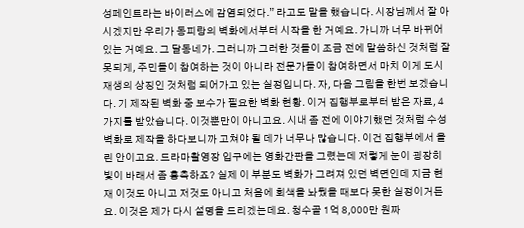성페인트라는 바이러스에 감염되었다.” 라고도 말을 했습니다. 시장님께서 잘 아시겠지만 우리가 동피랑의 벽화에서부터 시작을 한 거예요. 가니까 너무 바뀌어 있는 거예요. 그 달동네가. 그러니까 그러한 것들이 조금 전에 말씀하신 것처럼 잘못되게, 주민들이 참여하는 것이 아니라 전문가들이 참여하면서 마치 이게 도시재생의 상징인 것처럼 되어가고 있는 실정입니다. 자, 다음 그림을 한번 보겠습니다. 기 제작된 벽화 중 보수가 필요한 벽화 현황. 이거 집행부로부터 받은 자료, 4가지를 받았습니다. 이것뿐만이 아니고요. 시내 좀 전에 이야기했던 것처럼 수성벽화로 제작을 하다보니까 고쳐야 될 데가 너무나 많습니다. 이건 집행부에서 올린 안이고요. 드라마촬영장 입구에는 영화간판을 그렸는데 저렇게 눈이 굉장히 빛이 바래서 좀 흉측하죠? 실제 이 부분도 벽화가 그려져 있던 벽면인데 지금 현재 이것도 아니고 저것도 아니고 처음에 회색을 놔뒀을 때보다 못한 실정이거든요. 이것은 제가 다시 설명을 드리겠는데요. 청수골 1억 8,000만 원짜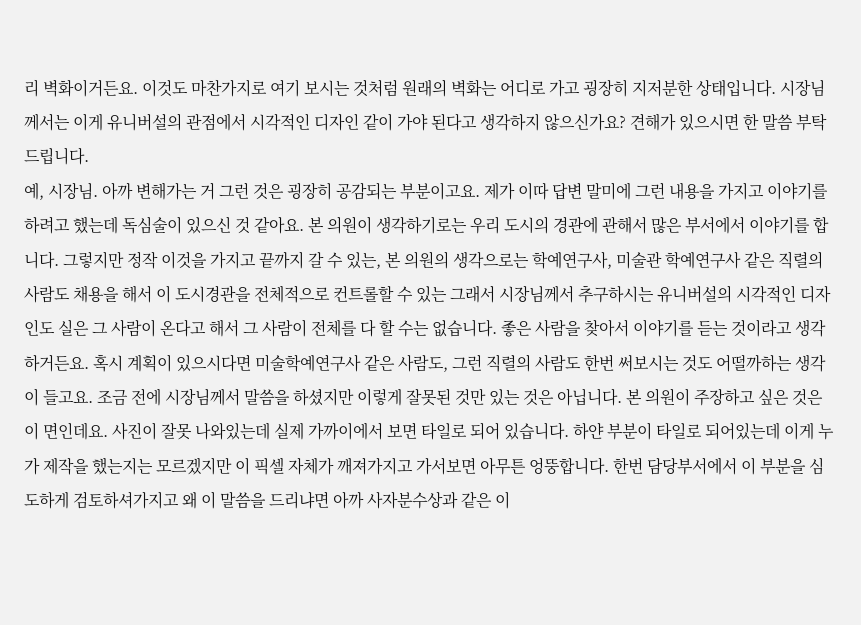리 벽화이거든요. 이것도 마찬가지로 여기 보시는 것처럼 원래의 벽화는 어디로 가고 굉장히 지저분한 상태입니다. 시장님께서는 이게 유니버설의 관점에서 시각적인 디자인 같이 가야 된다고 생각하지 않으신가요? 견해가 있으시면 한 말씀 부탁드립니다.
예, 시장님. 아까 변해가는 거 그런 것은 굉장히 공감되는 부분이고요. 제가 이따 답변 말미에 그런 내용을 가지고 이야기를 하려고 했는데 독심술이 있으신 것 같아요. 본 의원이 생각하기로는 우리 도시의 경관에 관해서 많은 부서에서 이야기를 합니다. 그렇지만 정작 이것을 가지고 끝까지 갈 수 있는, 본 의원의 생각으로는 학예연구사, 미술관 학예연구사 같은 직렬의 사람도 채용을 해서 이 도시경관을 전체적으로 컨트롤할 수 있는 그래서 시장님께서 추구하시는 유니버설의 시각적인 디자인도 실은 그 사람이 온다고 해서 그 사람이 전체를 다 할 수는 없습니다. 좋은 사람을 찾아서 이야기를 듣는 것이라고 생각하거든요. 혹시 계획이 있으시다면 미술학예연구사 같은 사람도, 그런 직렬의 사람도 한번 써보시는 것도 어떨까하는 생각이 들고요. 조금 전에 시장님께서 말씀을 하셨지만 이렇게 잘못된 것만 있는 것은 아닙니다. 본 의원이 주장하고 싶은 것은 이 면인데요. 사진이 잘못 나와있는데 실제 가까이에서 보면 타일로 되어 있습니다. 하얀 부분이 타일로 되어있는데 이게 누가 제작을 했는지는 모르겠지만 이 픽셀 자체가 깨져가지고 가서보면 아무튼 엉뚱합니다. 한번 담당부서에서 이 부분을 심도하게 검토하셔가지고 왜 이 말씀을 드리냐면 아까 사자분수상과 같은 이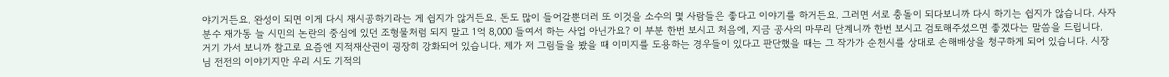야기거든요. 완성이 되면 이게 다시 재시공하기라는 게 쉽지가 않거든요. 돈도 많이 들어갈뿐더러 또 이것을 소수의 몇 사람들은 좋다고 이야기를 하거든요. 그러면 서로 충돌이 되다보니까 다시 하기는 쉽지가 않습니다. 사자분수 재가동 늘 시민의 논란의 중심에 있던 조형물처럼 되지 말고 1억 8,000 들여서 하는 사업 아닌가요? 이 부분 한번 보시고 처음에, 지금 공사의 마무리 단계니까 한번 보시고 검토해주셨으면 좋겠다는 말씀을 드립니다.
거기 가서 보니까 참고로 요즘엔 지적재산권이 굉장히 강화되어 있습니다. 제가 저 그림들을 봤을 때 이미지를 도용하는 경우들이 있다고 판단했을 때는 그 작가가 순천시를 상대로 손해배상을 청구하게 되어 있습니다. 시장님 전전의 이야기지만 우리 시도 기적의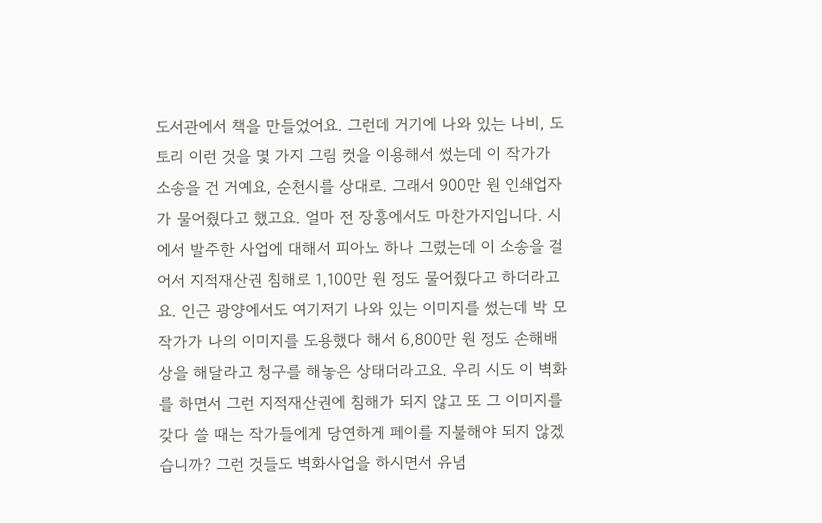도서관에서 책을 만들었어요. 그런데 거기에 나와 있는 나비, 도토리 이런 것을 몇 가지 그림 컷을 이용해서 썼는데 이 작가가 소송을 건 거예요, 순천시를 상대로. 그래서 900만 원 인쇄업자가 물어줬다고 했고요. 얼마 전 장흥에서도 마찬가지입니다. 시에서 발주한 사업에 대해서 피아노 하나 그렸는데 이 소송을 걸어서 지적재산권 침해로 1,100만 원 정도 물어줬다고 하더라고요. 인근 광양에서도 여기저기 나와 있는 이미지를 썼는데 박 모 작가가 나의 이미지를 도용했다 해서 6,800만 원 정도 손해배상을 해달라고 청구를 해놓은 상태더라고요. 우리 시도 이 벽화를 하면서 그런 지적재산권에 침해가 되지 않고 또 그 이미지를 갖다 쓸 때는 작가들에게 당연하게 페이를 지불해야 되지 않겠습니까? 그런 것들도 벽화사업을 하시면서 유념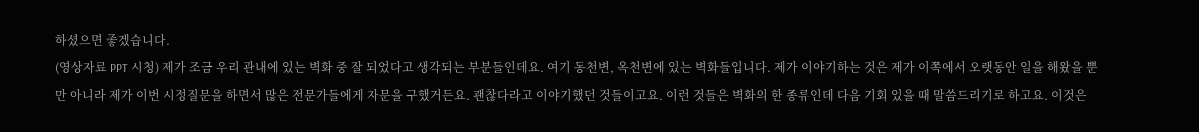하셨으면 좋겠습니다.
(영상자료 PPT 시청) 제가 조금 우리 관내에 있는 벽화 중 잘 되었다고 생각되는 부분들인데요. 여기 동천변, 옥천변에 있는 벽화들입니다. 제가 이야기하는 것은 제가 이쪽에서 오랫동안 일을 해왔을 뿐만 아니라 제가 이번 시정질문을 하면서 많은 전문가들에게 자문을 구했거든요. 괜찮다라고 이야기했던 것들이고요. 이런 것들은 벽화의 한 종류인데 다음 기회 있을 때 말씀드리기로 하고요. 이것은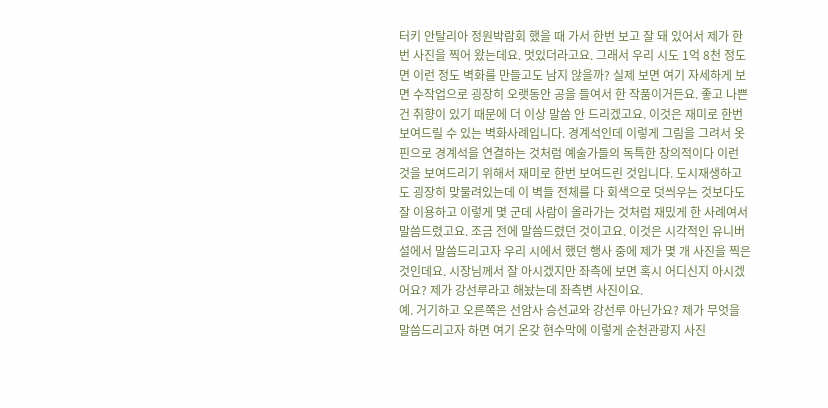터키 안탈리아 정원박람회 했을 때 가서 한번 보고 잘 돼 있어서 제가 한번 사진을 찍어 왔는데요. 멋있더라고요. 그래서 우리 시도 1억 8천 정도면 이런 정도 벽화를 만들고도 남지 않을까? 실제 보면 여기 자세하게 보면 수작업으로 굉장히 오랫동안 공을 들여서 한 작품이거든요. 좋고 나쁜 건 취향이 있기 때문에 더 이상 말씀 안 드리겠고요. 이것은 재미로 한번 보여드릴 수 있는 벽화사례입니다. 경계석인데 이렇게 그림을 그려서 옷핀으로 경계석을 연결하는 것처럼 예술가들의 독특한 창의적이다 이런 것을 보여드리기 위해서 재미로 한번 보여드린 것입니다. 도시재생하고도 굉장히 맞물려있는데 이 벽들 전체를 다 회색으로 덧씌우는 것보다도 잘 이용하고 이렇게 몇 군데 사람이 올라가는 것처럼 재밌게 한 사례여서 말씀드렸고요. 조금 전에 말씀드렸던 것이고요. 이것은 시각적인 유니버설에서 말씀드리고자 우리 시에서 했던 행사 중에 제가 몇 개 사진을 찍은 것인데요. 시장님께서 잘 아시겠지만 좌측에 보면 혹시 어디신지 아시겠어요? 제가 강선루라고 해놨는데 좌측변 사진이요.
예. 거기하고 오른쪽은 선암사 승선교와 강선루 아닌가요? 제가 무엇을 말씀드리고자 하면 여기 온갖 현수막에 이렇게 순천관광지 사진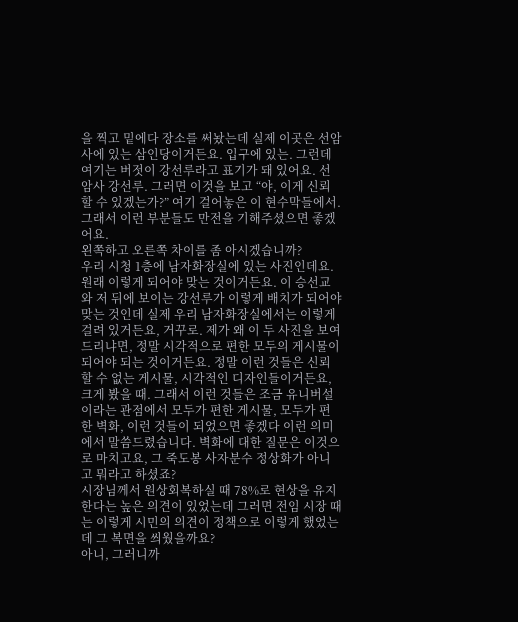을 찍고 밑에다 장소를 써놨는데 실제 이곳은 선암사에 있는 삼인당이거든요. 입구에 있는. 그런데 여기는 버젓이 강선루라고 표기가 돼 있어요. 선암사 강선루. 그러면 이것을 보고 “야, 이게 신뢰할 수 있겠는가?” 여기 걸어놓은 이 현수막들에서. 그래서 이런 부분들도 만전을 기해주셨으면 좋겠어요.
왼쪽하고 오른쪽 차이를 좀 아시겠습니까?
우리 시청 1층에 남자화장실에 있는 사진인데요. 원래 이렇게 되어야 맞는 것이거든요. 이 승선교와 저 뒤에 보이는 강선루가 이렇게 배치가 되어야 맞는 것인데 실제 우리 남자화장실에서는 이렇게 걸려 있거든요, 거꾸로. 제가 왜 이 두 사진을 보여드리냐면, 정말 시각적으로 편한 모두의 게시물이 되어야 되는 것이거든요. 정말 이런 것들은 신뢰할 수 없는 게시물, 시각적인 디자인들이거든요, 크게 봤을 때. 그래서 이런 것들은 조금 유니버설이라는 관점에서 모두가 편한 게시물, 모두가 편한 벽화, 이런 것들이 되었으면 좋겠다 이런 의미에서 말씀드렸습니다. 벽화에 대한 질문은 이것으로 마치고요, 그 죽도봉 사자분수 정상화가 아니고 뭐라고 하셨죠?
시장님께서 원상회복하실 때 78%로 현상을 유지한다는 높은 의견이 있었는데 그러면 전임 시장 때는 이렇게 시민의 의견이 정책으로 이렇게 했었는데 그 복면을 씌웠을까요?
아니, 그러니까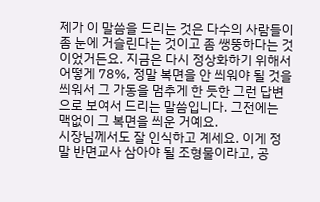제가 이 말씀을 드리는 것은 다수의 사람들이 좀 눈에 거슬린다는 것이고 좀 쌩뚱하다는 것이었거든요. 지금은 다시 정상화하기 위해서 어떻게 78%, 정말 복면을 안 씌워야 될 것을 씌워서 그 가동을 멈추게 한 듯한 그런 답변으로 보여서 드리는 말씀입니다. 그전에는 맥없이 그 복면을 씌운 거예요.
시장님께서도 잘 인식하고 계세요. 이게 정말 반면교사 삼아야 될 조형물이라고, 공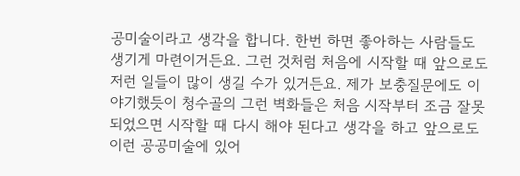공미술이라고 생각을 합니다. 한번 하면 좋아하는 사람들도 생기게 마련이거든요. 그런 것처럼 처음에 시작할 때 앞으로도 저런 일들이 많이 생길 수가 있거든요. 제가 보충질문에도 이야기했듯이 청수골의 그런 벽화들은 처음 시작부터 조금 잘못되었으면 시작할 때 다시 해야 된다고 생각을 하고 앞으로도 이런 공공미술에 있어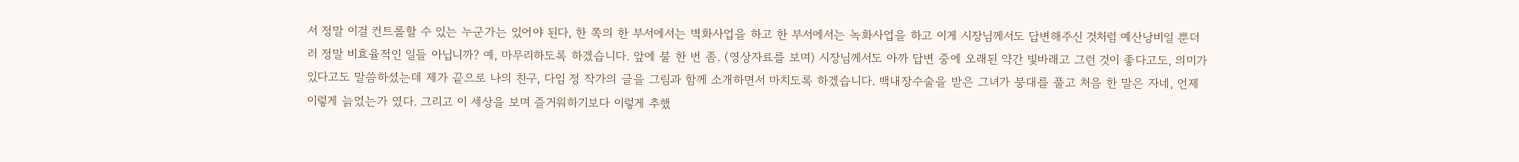서 정말 이걸 컨트롤할 수 있는 누군가는 있어야 된다, 한 쪽의 한 부서에서는 벽화사업을 하고 한 부서에서는 녹화사업을 하고 이게 시장님께서도 답변해주신 것처럼 예산낭비일 뿐더러 정말 비효율적인 일들 아닙니까? 예, 마무리하도록 하겠습니다. 앞에 불 한 번 좀. (영상자료를 보며) 시장님께서도 아까 답변 중에 오래된 약간 빛바래고 그런 것이 좋다고도, 의미가 있다고도 말씀하셨는데 제가 끝으로 나의 친구, 다임 정 작가의 글을 그림과 함께 소개하면서 마치도록 하겠습니다. 백내장수술을 받은 그녀가 붕대를 풀고 처음 한 말은 자네, 언제 이렇게 늙었는가 였다. 그리고 이 세상을 보며 즐거워하기보다 이렇게 추했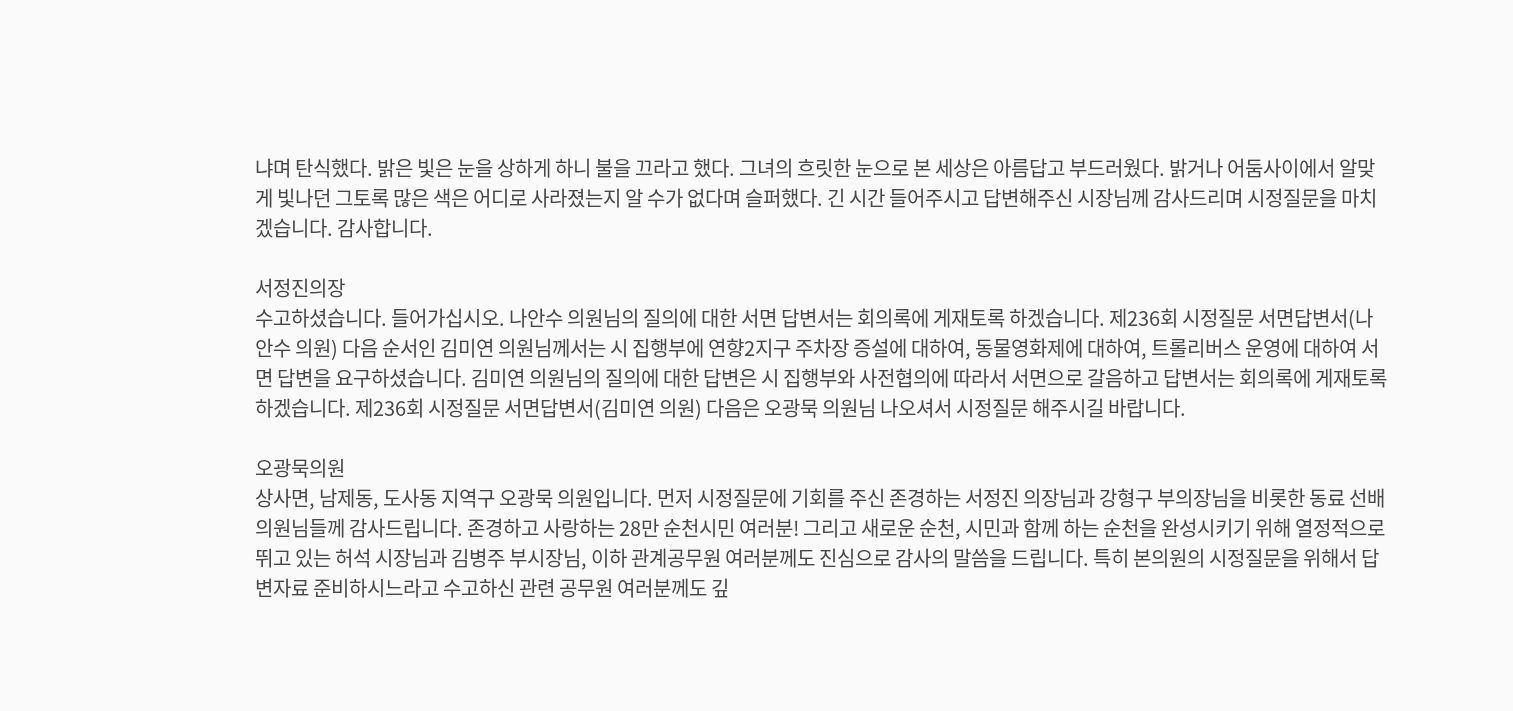냐며 탄식했다. 밝은 빛은 눈을 상하게 하니 불을 끄라고 했다. 그녀의 흐릿한 눈으로 본 세상은 아름답고 부드러웠다. 밝거나 어둠사이에서 알맞게 빛나던 그토록 많은 색은 어디로 사라졌는지 알 수가 없다며 슬퍼했다. 긴 시간 들어주시고 답변해주신 시장님께 감사드리며 시정질문을 마치겠습니다. 감사합니다.

서정진의장
수고하셨습니다. 들어가십시오. 나안수 의원님의 질의에 대한 서면 답변서는 회의록에 게재토록 하겠습니다. 제236회 시정질문 서면답변서(나안수 의원) 다음 순서인 김미연 의원님께서는 시 집행부에 연향2지구 주차장 증설에 대하여, 동물영화제에 대하여, 트롤리버스 운영에 대하여 서면 답변을 요구하셨습니다. 김미연 의원님의 질의에 대한 답변은 시 집행부와 사전협의에 따라서 서면으로 갈음하고 답변서는 회의록에 게재토록 하겠습니다. 제236회 시정질문 서면답변서(김미연 의원) 다음은 오광묵 의원님 나오셔서 시정질문 해주시길 바랍니다.

오광묵의원
상사면, 남제동, 도사동 지역구 오광묵 의원입니다. 먼저 시정질문에 기회를 주신 존경하는 서정진 의장님과 강형구 부의장님을 비롯한 동료 선배 의원님들께 감사드립니다. 존경하고 사랑하는 28만 순천시민 여러분! 그리고 새로운 순천, 시민과 함께 하는 순천을 완성시키기 위해 열정적으로 뛰고 있는 허석 시장님과 김병주 부시장님, 이하 관계공무원 여러분께도 진심으로 감사의 말씀을 드립니다. 특히 본의원의 시정질문을 위해서 답변자료 준비하시느라고 수고하신 관련 공무원 여러분께도 깊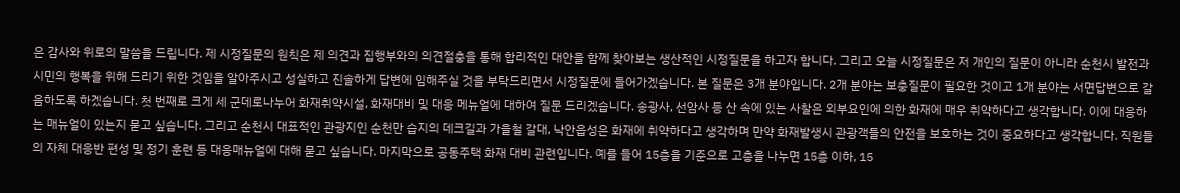은 감사와 위로의 말씀을 드립니다. 제 시정질문의 원칙은 제 의견과 집행부와의 의견절충을 통해 합리적인 대안을 함께 찾아보는 생산적인 시정질문을 하고자 합니다. 그리고 오늘 시정질문은 저 개인의 질문이 아니라 순천시 발전과 시민의 행복을 위해 드리기 위한 것임을 알아주시고 성실하고 진솔하게 답변에 임해주실 것을 부탁드리면서 시정질문에 들어가겠습니다. 본 질문은 3개 분야입니다. 2개 분야는 보충질문이 필요한 것이고 1개 분야는 서면답변으로 갈음하도록 하겠습니다. 첫 번째로 크게 세 군데로나누어 화재취약시설, 화재대비 및 대응 메뉴얼에 대하여 질문 드리겠습니다. 송광사, 선암사 등 산 속에 있는 사찰은 외부요인에 의한 화재에 매우 취약하다고 생각합니다. 이에 대응하는 매뉴얼이 있는지 묻고 싶습니다. 그리고 순천시 대표적인 관광지인 순천만 습지의 데크길과 가을철 갈대, 낙안읍성은 화재에 취약하다고 생각하며 만약 화재발생시 관광객들의 안전을 보호하는 것이 중요하다고 생각합니다. 직원들의 자체 대응반 편성 및 정기 훈련 등 대응매뉴얼에 대해 묻고 싶습니다. 마지막으로 공동주택 화재 대비 관련입니다. 예를 들어 15층을 기준으로 고층을 나누면 15층 이하, 15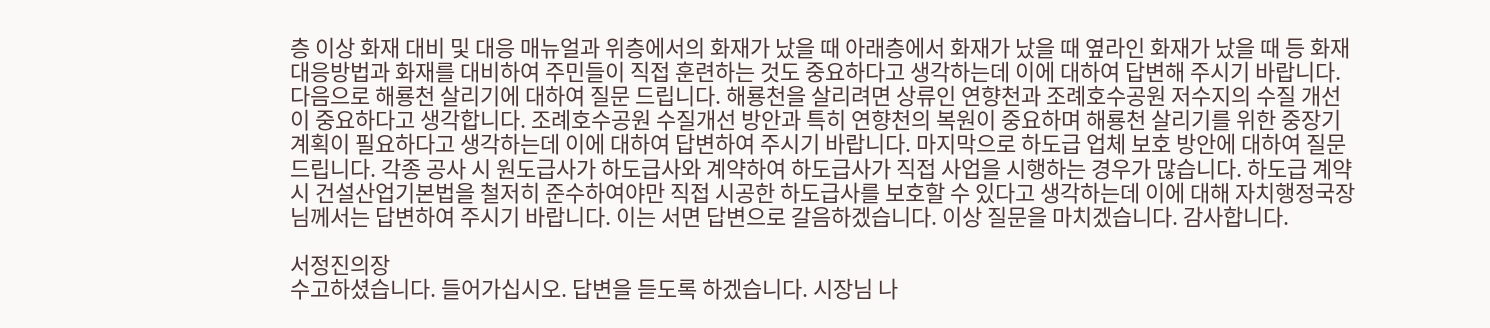층 이상 화재 대비 및 대응 매뉴얼과 위층에서의 화재가 났을 때 아래층에서 화재가 났을 때 옆라인 화재가 났을 때 등 화재 대응방법과 화재를 대비하여 주민들이 직접 훈련하는 것도 중요하다고 생각하는데 이에 대하여 답변해 주시기 바랍니다. 다음으로 해룡천 살리기에 대하여 질문 드립니다. 해룡천을 살리려면 상류인 연향천과 조례호수공원 저수지의 수질 개선이 중요하다고 생각합니다. 조례호수공원 수질개선 방안과 특히 연향천의 복원이 중요하며 해룡천 살리기를 위한 중장기 계획이 필요하다고 생각하는데 이에 대하여 답변하여 주시기 바랍니다. 마지막으로 하도급 업체 보호 방안에 대하여 질문 드립니다. 각종 공사 시 원도급사가 하도급사와 계약하여 하도급사가 직접 사업을 시행하는 경우가 많습니다. 하도급 계약 시 건설산업기본법을 철저히 준수하여야만 직접 시공한 하도급사를 보호할 수 있다고 생각하는데 이에 대해 자치행정국장님께서는 답변하여 주시기 바랍니다. 이는 서면 답변으로 갈음하겠습니다. 이상 질문을 마치겠습니다. 감사합니다.

서정진의장
수고하셨습니다. 들어가십시오. 답변을 듣도록 하겠습니다. 시장님 나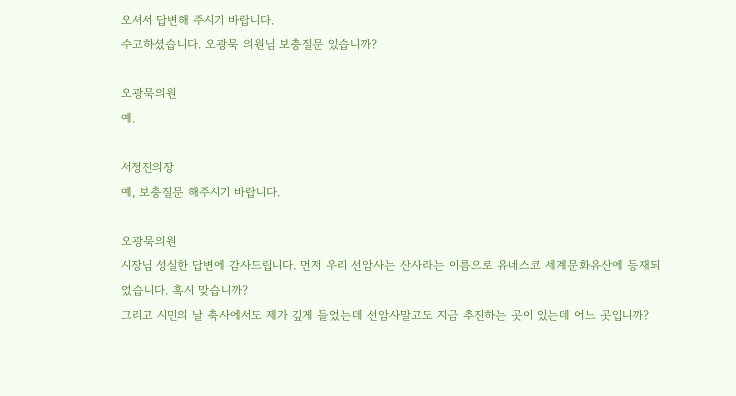오셔서 답변해 주시기 바랍니다.
수고하셨습니다. 오광묵 의원님 보충질문 있습니까?

오광묵의원
예.

서정진의장
예, 보충질문 해주시기 바랍니다.

오광묵의원
시장님 성실한 답변에 감사드립니다. 먼저 우리 선암사는 산사라는 이름으로 유네스코 세계문화유산에 등재되었습니다. 혹시 맞습니까?
그리고 시민의 날 축사에서도 제가 깊게 들었는데 선암사말고도 지금 추진하는 곳이 있는데 어느 곳입니까?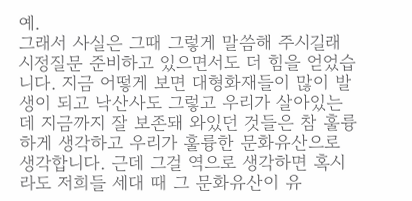예.
그래서 사실은 그때 그렇게 말씀해 주시길래 시정질문 준비하고 있으면서도 더 힘을 얻었습니다. 지금 어떻게 보면 대형화재들이 많이 발생이 되고 낙산사도 그렇고 우리가 살아있는데 지금까지 잘 보존돼 와있던 것들은 참 훌륭하게 생각하고 우리가 훌륭한 문화유산으로 생각합니다. 근데 그걸 역으로 생각하면 혹시라도 저희들 세대 때 그 문화유산이 유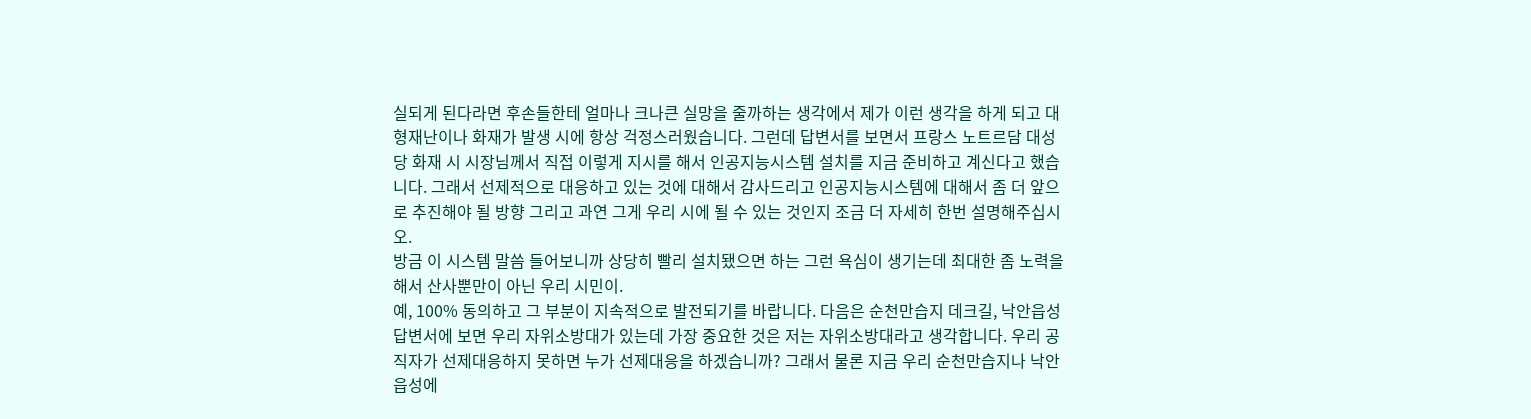실되게 된다라면 후손들한테 얼마나 크나큰 실망을 줄까하는 생각에서 제가 이런 생각을 하게 되고 대형재난이나 화재가 발생 시에 항상 걱정스러웠습니다. 그런데 답변서를 보면서 프랑스 노트르담 대성당 화재 시 시장님께서 직접 이렇게 지시를 해서 인공지능시스템 설치를 지금 준비하고 계신다고 했습니다. 그래서 선제적으로 대응하고 있는 것에 대해서 감사드리고 인공지능시스템에 대해서 좀 더 앞으로 추진해야 될 방향 그리고 과연 그게 우리 시에 될 수 있는 것인지 조금 더 자세히 한번 설명해주십시오.
방금 이 시스템 말씀 들어보니까 상당히 빨리 설치됐으면 하는 그런 욕심이 생기는데 최대한 좀 노력을 해서 산사뿐만이 아닌 우리 시민이.
예, 100% 동의하고 그 부분이 지속적으로 발전되기를 바랍니다. 다음은 순천만습지 데크길, 낙안읍성 답변서에 보면 우리 자위소방대가 있는데 가장 중요한 것은 저는 자위소방대라고 생각합니다. 우리 공직자가 선제대응하지 못하면 누가 선제대응을 하겠습니까? 그래서 물론 지금 우리 순천만습지나 낙안읍성에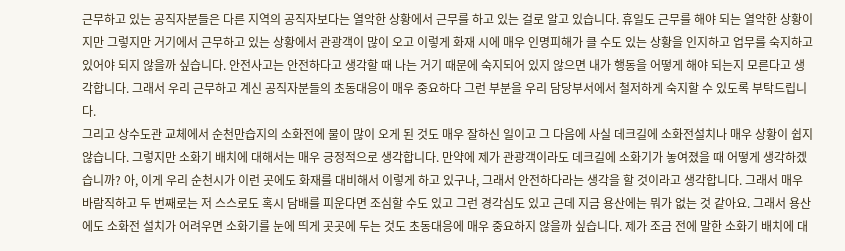근무하고 있는 공직자분들은 다른 지역의 공직자보다는 열악한 상황에서 근무를 하고 있는 걸로 알고 있습니다. 휴일도 근무를 해야 되는 열악한 상황이지만 그렇지만 거기에서 근무하고 있는 상황에서 관광객이 많이 오고 이렇게 화재 시에 매우 인명피해가 클 수도 있는 상황을 인지하고 업무를 숙지하고 있어야 되지 않을까 싶습니다. 안전사고는 안전하다고 생각할 때 나는 거기 때문에 숙지되어 있지 않으면 내가 행동을 어떻게 해야 되는지 모른다고 생각합니다. 그래서 우리 근무하고 계신 공직자분들의 초동대응이 매우 중요하다 그런 부분을 우리 담당부서에서 철저하게 숙지할 수 있도록 부탁드립니다.
그리고 상수도관 교체에서 순천만습지의 소화전에 물이 많이 오게 된 것도 매우 잘하신 일이고 그 다음에 사실 데크길에 소화전설치나 매우 상황이 쉽지 않습니다. 그렇지만 소화기 배치에 대해서는 매우 긍정적으로 생각합니다. 만약에 제가 관광객이라도 데크길에 소화기가 놓여졌을 때 어떻게 생각하겠습니까? 아, 이게 우리 순천시가 이런 곳에도 화재를 대비해서 이렇게 하고 있구나, 그래서 안전하다라는 생각을 할 것이라고 생각합니다. 그래서 매우 바람직하고 두 번째로는 저 스스로도 혹시 담배를 피운다면 조심할 수도 있고 그런 경각심도 있고 근데 지금 용산에는 뭐가 없는 것 같아요. 그래서 용산에도 소화전 설치가 어려우면 소화기를 눈에 띄게 곳곳에 두는 것도 초동대응에 매우 중요하지 않을까 싶습니다. 제가 조금 전에 말한 소화기 배치에 대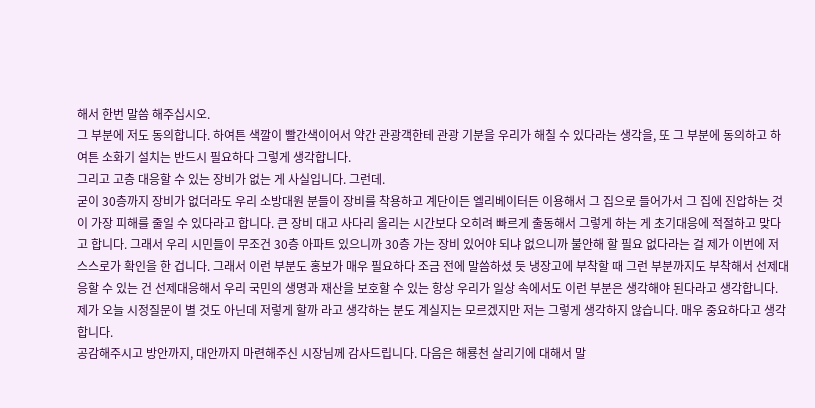해서 한번 말씀 해주십시오.
그 부분에 저도 동의합니다. 하여튼 색깔이 빨간색이어서 약간 관광객한테 관광 기분을 우리가 해칠 수 있다라는 생각을, 또 그 부분에 동의하고 하여튼 소화기 설치는 반드시 필요하다 그렇게 생각합니다.
그리고 고층 대응할 수 있는 장비가 없는 게 사실입니다. 그런데.
굳이 30층까지 장비가 없더라도 우리 소방대원 분들이 장비를 착용하고 계단이든 엘리베이터든 이용해서 그 집으로 들어가서 그 집에 진압하는 것이 가장 피해를 줄일 수 있다라고 합니다. 큰 장비 대고 사다리 올리는 시간보다 오히려 빠르게 출동해서 그렇게 하는 게 초기대응에 적절하고 맞다고 합니다. 그래서 우리 시민들이 무조건 30층 아파트 있으니까 30층 가는 장비 있어야 되냐 없으니까 불안해 할 필요 없다라는 걸 제가 이번에 저 스스로가 확인을 한 겁니다. 그래서 이런 부분도 홍보가 매우 필요하다 조금 전에 말씀하셨 듯 냉장고에 부착할 때 그런 부분까지도 부착해서 선제대응할 수 있는 건 선제대응해서 우리 국민의 생명과 재산을 보호할 수 있는 항상 우리가 일상 속에서도 이런 부분은 생각해야 된다라고 생각합니다. 제가 오늘 시정질문이 별 것도 아닌데 저렇게 할까 라고 생각하는 분도 계실지는 모르겠지만 저는 그렇게 생각하지 않습니다. 매우 중요하다고 생각합니다.
공감해주시고 방안까지, 대안까지 마련해주신 시장님께 감사드립니다. 다음은 해룡천 살리기에 대해서 말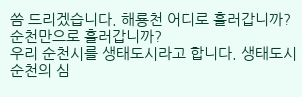씀 드리겠습니다. 해룡천 어디로 흘러갑니까? 순천만으로 흘러갑니까?
우리 순천시를 생태도시라고 합니다. 생태도시 순천의 심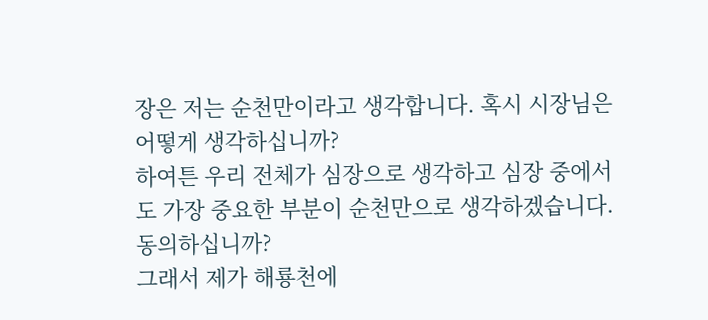장은 저는 순천만이라고 생각합니다. 혹시 시장님은 어떻게 생각하십니까?
하여튼 우리 전체가 심장으로 생각하고 심장 중에서도 가장 중요한 부분이 순천만으로 생각하겠습니다. 동의하십니까?
그래서 제가 해룡천에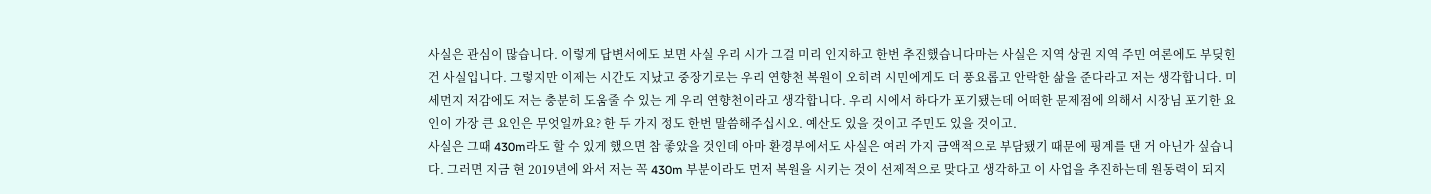사실은 관심이 많습니다. 이렇게 답변서에도 보면 사실 우리 시가 그걸 미리 인지하고 한번 추진했습니다마는 사실은 지역 상권 지역 주민 여론에도 부딪힌 건 사실입니다. 그렇지만 이제는 시간도 지났고 중장기로는 우리 연향천 복원이 오히려 시민에게도 더 풍요롭고 안락한 삶을 준다라고 저는 생각합니다. 미세먼지 저감에도 저는 충분히 도움줄 수 있는 게 우리 연향천이라고 생각합니다. 우리 시에서 하다가 포기됐는데 어떠한 문제점에 의해서 시장님 포기한 요인이 가장 큰 요인은 무엇일까요? 한 두 가지 정도 한번 말씀해주십시오. 예산도 있을 것이고 주민도 있을 것이고.
사실은 그때 430m라도 할 수 있게 했으면 참 좋았을 것인데 아마 환경부에서도 사실은 여러 가지 금액적으로 부담됐기 때문에 핑계를 댄 거 아닌가 싶습니다. 그러면 지금 현 2019년에 와서 저는 꼭 430m 부분이라도 먼저 복원을 시키는 것이 선제적으로 맞다고 생각하고 이 사업을 추진하는데 원동력이 되지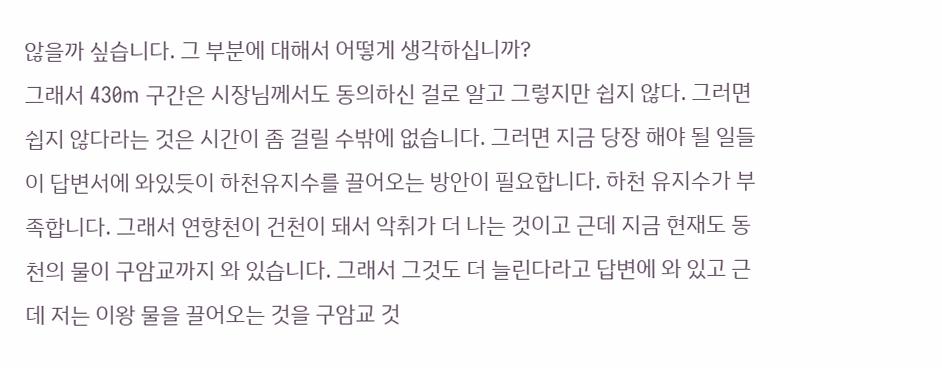않을까 싶습니다. 그 부분에 대해서 어떻게 생각하십니까?
그래서 430m 구간은 시장님께서도 동의하신 걸로 알고 그렇지만 쉽지 않다. 그러면 쉽지 않다라는 것은 시간이 좀 걸릴 수밖에 없습니다. 그러면 지금 당장 해야 될 일들이 답변서에 와있듯이 하천유지수를 끌어오는 방안이 필요합니다. 하천 유지수가 부족합니다. 그래서 연향천이 건천이 돼서 악취가 더 나는 것이고 근데 지금 현재도 동천의 물이 구암교까지 와 있습니다. 그래서 그것도 더 늘린다라고 답변에 와 있고 근데 저는 이왕 물을 끌어오는 것을 구암교 것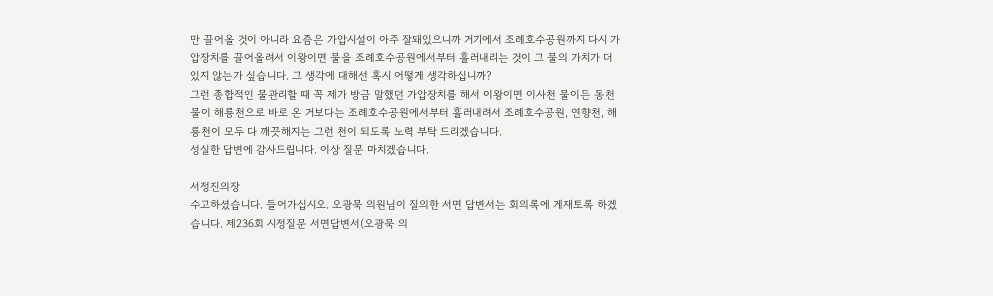만 끌어올 것이 아니라 요즘은 가압시설이 아주 잘돼있으니까 거기에서 조례호수공원까지 다시 가압장치를 끌어올려서 이왕이면 물을 조례호수공원에서부터 흘러내리는 것이 그 물의 가치가 더 있지 않는가 싶습니다. 그 생각에 대해선 혹시 어떻게 생각하십니까?
그런 종합적인 물관리할 때 꼭 제가 방금 말했던 가압장치를 해서 이왕이면 이사천 물이든 동천물이 해룡천으로 바로 온 거보다는 조례호수공원에서부터 흘러내려서 조례호수공원, 연향천, 해룡천이 모두 다 깨끗해지는 그런 천이 되도록 노력 부탁 드리겠습니다.
성실한 답변에 감사드립니다. 이상 질문 마치겠습니다.

서정진의장
수고하셨습니다. 들어가십시오. 오광묵 의원님이 질의한 서면 답변서는 회의록에 게재토록 하겠습니다. 제236회 시정질문 서면답변서(오광묵 의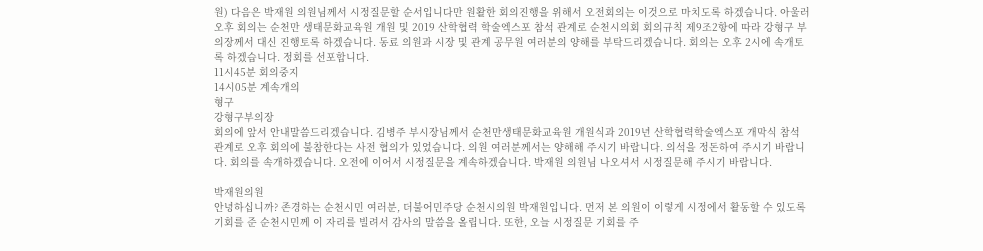원) 다음은 박재원 의원님께서 시정질문할 순서입니다만 원활한 회의진행을 위해서 오전회의는 이것으로 마치도록 하겠습니다. 아울러 오후 회의는 순천만 생태문화교육원 개원 및 2019 산학협력 학술엑스포 참석 관계로 순천시의회 회의규칙 제9조2항에 따라 강형구 부의장께서 대신 진행토록 하겠습니다. 동료 의원과 시장 및 관계 공무원 여러분의 양해를 부탁드리겠습니다. 회의는 오후 2시에 속개토록 하겠습니다. 정회를 선포합니다.
11시45분 회의중지
14시05분 계속개의
형구
강형구부의장
회의에 앞서 안내말씀드리겠습니다. 김병주 부시장님께서 순천만생태문화교육원 개원식과 2019년 산학협력학술엑스포 개막식 참석 관계로 오후 회의에 불참한다는 사전 협의가 있었습니다. 의원 여러분께서는 양해해 주시기 바랍니다. 의석을 정돈하여 주시기 바랍니다. 회의를 속개하겠습니다. 오전에 이어서 시정질문을 계속하겠습니다. 박재원 의원님 나오셔서 시정질문해 주시기 바랍니다.

박재원의원
안녕하십니까? 존경하는 순천시민 여러분, 더불어민주당 순천시의원 박재원입니다. 먼저 본 의원이 이렇게 시정에서 활동할 수 있도록 기회를 준 순천시민께 이 자리를 빌려서 감사의 말씀을 올립니다. 또한, 오늘 시정질문 기회를 주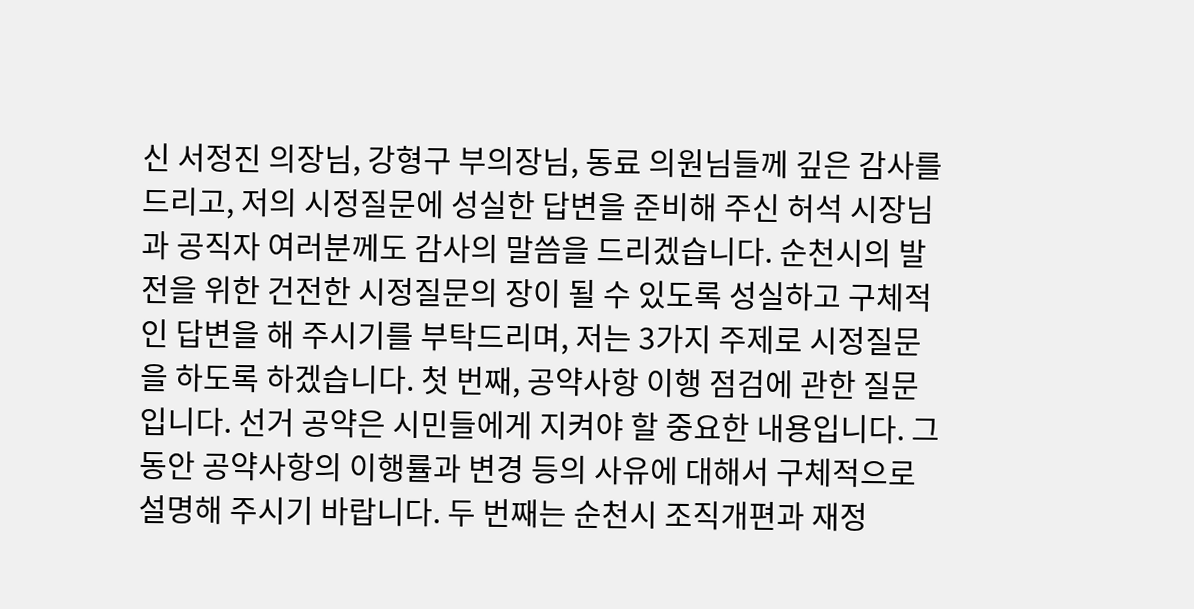신 서정진 의장님, 강형구 부의장님, 동료 의원님들께 깊은 감사를 드리고, 저의 시정질문에 성실한 답변을 준비해 주신 허석 시장님과 공직자 여러분께도 감사의 말씀을 드리겠습니다. 순천시의 발전을 위한 건전한 시정질문의 장이 될 수 있도록 성실하고 구체적인 답변을 해 주시기를 부탁드리며, 저는 3가지 주제로 시정질문을 하도록 하겠습니다. 첫 번째, 공약사항 이행 점검에 관한 질문입니다. 선거 공약은 시민들에게 지켜야 할 중요한 내용입니다. 그동안 공약사항의 이행률과 변경 등의 사유에 대해서 구체적으로 설명해 주시기 바랍니다. 두 번째는 순천시 조직개편과 재정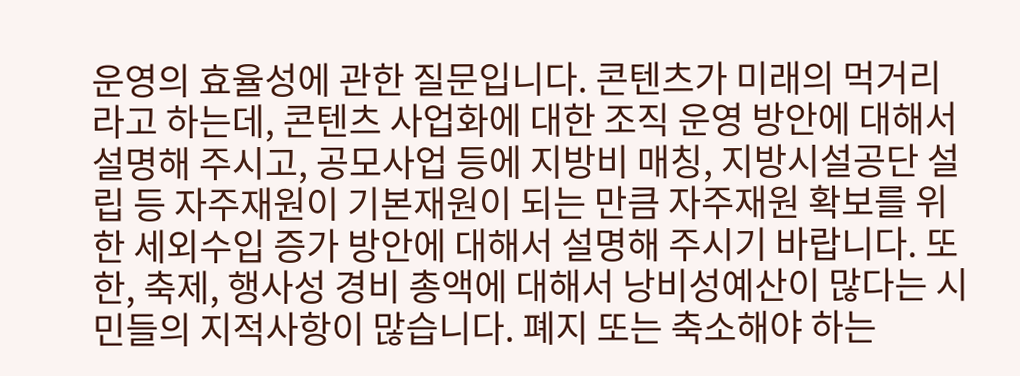운영의 효율성에 관한 질문입니다. 콘텐츠가 미래의 먹거리라고 하는데, 콘텐츠 사업화에 대한 조직 운영 방안에 대해서 설명해 주시고, 공모사업 등에 지방비 매칭, 지방시설공단 설립 등 자주재원이 기본재원이 되는 만큼 자주재원 확보를 위한 세외수입 증가 방안에 대해서 설명해 주시기 바랍니다. 또한, 축제, 행사성 경비 총액에 대해서 낭비성예산이 많다는 시민들의 지적사항이 많습니다. 폐지 또는 축소해야 하는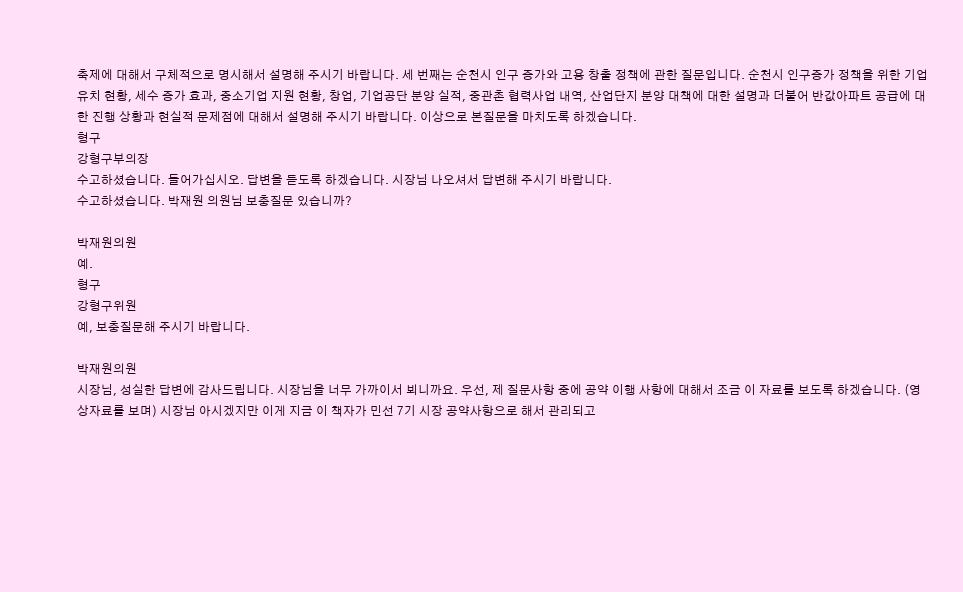축제에 대해서 구체적으로 명시해서 설명해 주시기 바랍니다. 세 번째는 순천시 인구 증가와 고용 창출 정책에 관한 질문입니다. 순천시 인구증가 정책을 위한 기업유치 현황, 세수 증가 효과, 중소기업 지원 현황, 창업, 기업공단 분양 실적, 중관촌 협력사업 내역, 산업단지 분양 대책에 대한 설명과 더불어 반값아파트 공급에 대한 진행 상황과 현실적 문제점에 대해서 설명해 주시기 바랍니다. 이상으로 본질문을 마치도록 하겠습니다.
형구
강형구부의장
수고하셨습니다. 들어가십시오. 답변을 듣도록 하겠습니다. 시장님 나오셔서 답변해 주시기 바랍니다.
수고하셨습니다. 박재원 의원님 보충질문 있습니까?

박재원의원
예.
형구
강형구위원
예, 보충질문해 주시기 바랍니다.

박재원의원
시장님, 성실한 답변에 감사드립니다. 시장님을 너무 가까이서 뵈니까요. 우선, 제 질문사항 중에 공약 이행 사항에 대해서 조금 이 자료를 보도록 하겠습니다. (영상자료를 보며) 시장님 아시겠지만 이게 지금 이 책자가 민선 7기 시장 공약사항으로 해서 관리되고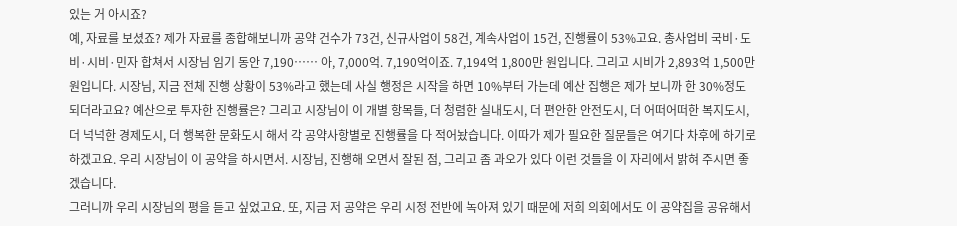있는 거 아시죠?
예, 자료를 보셨죠? 제가 자료를 종합해보니까 공약 건수가 73건, 신규사업이 58건, 계속사업이 15건, 진행률이 53%고요. 총사업비 국비·도비·시비·민자 합쳐서 시장님 임기 동안 7,190…… 아, 7,000억. 7,190억이죠. 7,194억 1,800만 원입니다. 그리고 시비가 2,893억 1,500만 원입니다. 시장님, 지금 전체 진행 상황이 53%라고 했는데 사실 행정은 시작을 하면 10%부터 가는데 예산 집행은 제가 보니까 한 30%정도 되더라고요? 예산으로 투자한 진행률은? 그리고 시장님이 이 개별 항목들, 더 청렴한 실내도시, 더 편안한 안전도시, 더 어떠어떠한 복지도시, 더 넉넉한 경제도시, 더 행복한 문화도시 해서 각 공약사항별로 진행률을 다 적어놨습니다. 이따가 제가 필요한 질문들은 여기다 차후에 하기로 하겠고요. 우리 시장님이 이 공약을 하시면서. 시장님, 진행해 오면서 잘된 점, 그리고 좀 과오가 있다 이런 것들을 이 자리에서 밝혀 주시면 좋겠습니다.
그러니까 우리 시장님의 평을 듣고 싶었고요. 또, 지금 저 공약은 우리 시정 전반에 녹아져 있기 때문에 저희 의회에서도 이 공약집을 공유해서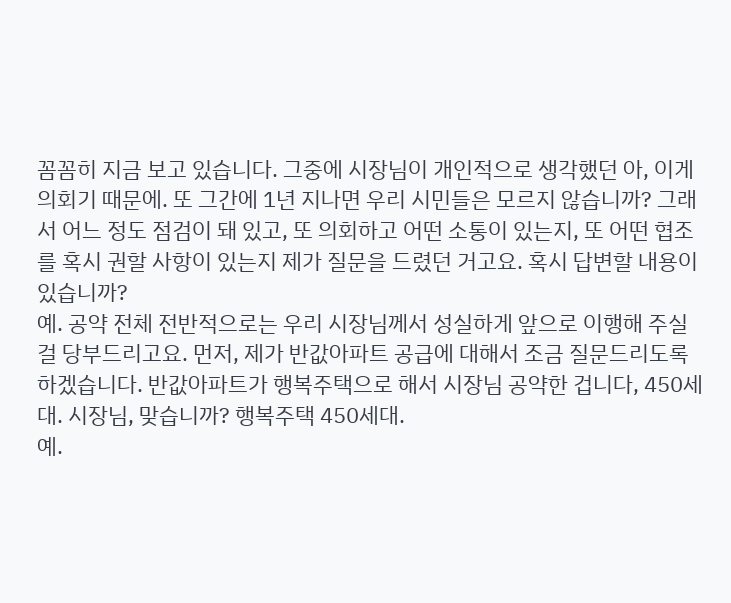꼼꼼히 지금 보고 있습니다. 그중에 시장님이 개인적으로 생각했던 아, 이게 의회기 때문에. 또 그간에 1년 지나면 우리 시민들은 모르지 않습니까? 그래서 어느 정도 점검이 돼 있고, 또 의회하고 어떤 소통이 있는지, 또 어떤 협조를 혹시 권할 사항이 있는지 제가 질문을 드렸던 거고요. 혹시 답변할 내용이 있습니까?
예. 공약 전체 전반적으로는 우리 시장님께서 성실하게 앞으로 이행해 주실 걸 당부드리고요. 먼저, 제가 반값아파트 공급에 대해서 조금 질문드리도록 하겠습니다. 반값아파트가 행복주택으로 해서 시장님 공약한 겁니다, 450세대. 시장님, 맞습니까? 행복주택 450세대.
예.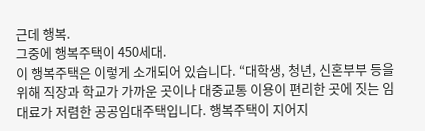근데 행복.
그중에 행복주택이 450세대.
이 행복주택은 이렇게 소개되어 있습니다. “대학생, 청년, 신혼부부 등을 위해 직장과 학교가 가까운 곳이나 대중교통 이용이 편리한 곳에 짓는 임대료가 저렴한 공공임대주택입니다. 행복주택이 지어지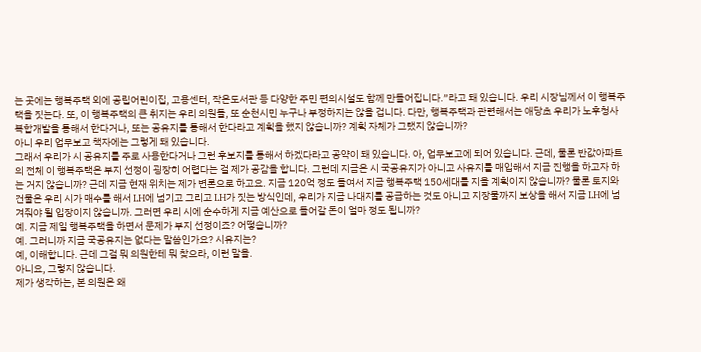는 곳에는 행복주택 외에 공립어린이집, 고용센터, 작은도서관 등 다양한 주민 편의시설도 함께 만들어집니다.”라고 돼 있습니다. 우리 시장님께서 이 행복주택을 짓는다. 또, 이 행복주택의 큰 취지는 우리 의원들, 또 순천시민 누구나 부정하지는 않을 겁니다. 다만, 행복주택과 관련해서는 애당초 우리가 노후청사 복합개발을 통해서 한다거나, 또는 공유지를 통해서 한다라고 계획을 했지 않습니까? 계획 자체가 그랬지 않습니까?
아니 우리 업무보고 책자에는 그렇게 돼 있습니다.
그래서 우리가 시 공유지를 주로 사용한다거나 그런 후보지를 통해서 하겠다라고 공약이 돼 있습니다. 아, 업무보고에 되어 있습니다. 근데, 물론 반값아파트의 전체 이 행복주택은 부지 선정이 굉장히 어렵다는 걸 제가 공감을 합니다. 그런데 지금은 시 국공유지가 아니고 사유지를 매입해서 지금 진행을 하고자 하는 거지 않습니까? 근데 지금 현재 위치는 제가 변론으로 하고요. 지금 120억 정도 들여서 지금 행복주택 150세대를 지을 계획이지 않습니까? 물론 토지와 건물은 우리 시가 매수를 해서 LH에 넘기고 그리고 LH가 짓는 방식인데, 우리가 지금 나대지를 공급하는 것도 아니고 지장물까지 보상을 해서 지금 LH에 넘겨줘야 될 입장이지 않습니까. 그러면 우리 시에 순수하게 지금 예산으로 들어갈 돈이 얼마 정도 됩니까?
예. 지금 제일 행복주택을 하면서 문제가 부지 선정이죠? 어떻습니까?
예. 그러니까 지금 국공유지는 없다는 말씀인가요? 시유지는?
예, 이해합니다. 근데 그걸 뭐 의원한테 뭐 찾으라, 이런 말을.
아니요, 그렇지 않습니다.
제가 생각하는, 본 의원은 왜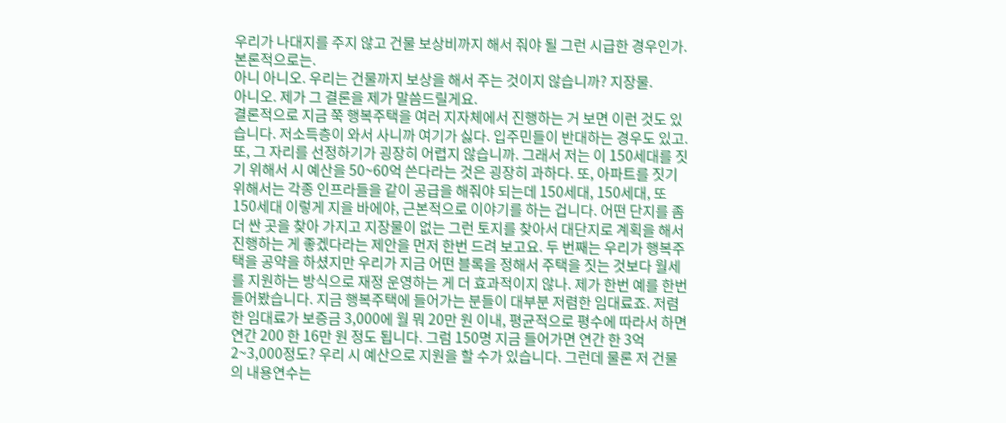우리가 나대지를 주지 않고 건물 보상비까지 해서 줘야 될 그런 시급한 경우인가. 본론적으로는.
아니 아니오. 우리는 건물까지 보상을 해서 주는 것이지 않습니까? 지장물.
아니오. 제가 그 결론을 제가 말씀드릴게요.
결론적으로 지금 쭉 행복주택을 여러 지자체에서 진행하는 거 보면 이런 것도 있습니다. 저소득층이 와서 사니까 여기가 싫다. 입주민들이 반대하는 경우도 있고. 또, 그 자리를 선정하기가 굉장히 어렵지 않습니까. 그래서 저는 이 150세대를 짓기 위해서 시 예산을 50~60억 쓴다라는 것은 굉장히 과하다. 또, 아파트를 짓기 위해서는 각종 인프라들을 같이 공급을 해줘야 되는데 150세대, 150세대, 또 150세대 이렇게 지을 바에야, 근본적으로 이야기를 하는 겁니다. 어떤 단지를 좀 더 싼 곳을 찾아 가지고 지장물이 없는 그런 토지를 찾아서 대단지로 계획을 해서 진행하는 게 좋겠다라는 제안을 먼저 한번 드려 보고요. 두 번째는 우리가 행복주택을 공약을 하셨지만 우리가 지금 어떤 블록을 정해서 주택을 짓는 것보다 월세를 지원하는 방식으로 재정 운영하는 게 더 효과적이지 않나. 제가 한번 예를 한번 들어봤습니다. 지금 행복주택에 들어가는 분들이 대부분 저렴한 임대료죠. 저렴한 임대료가 보증금 3,000에 월 뭐 20만 원 이내, 평균적으로 평수에 따라서 하면 연간 200 한 16만 원 정도 됩니다. 그럼 150명 지금 들어가면 연간 한 3억 2~3,000정도? 우리 시 예산으로 지원을 할 수가 있습니다. 그런데 물론 저 건물의 내용연수는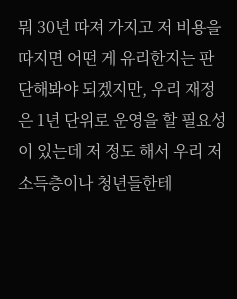뭐 30년 따져 가지고 저 비용을 따지면 어떤 게 유리한지는 판단해봐야 되겠지만, 우리 재정은 1년 단위로 운영을 할 필요성이 있는데 저 정도 해서 우리 저소득층이나 청년들한테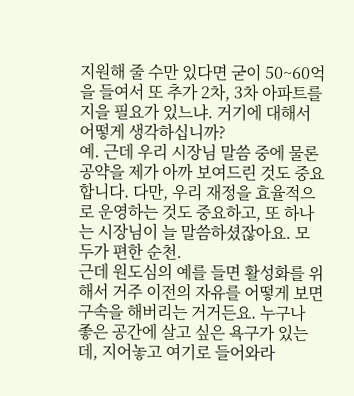지원해 줄 수만 있다면 굳이 50~60억을 들여서 또 추가 2차, 3차 아파트를 지을 필요가 있느냐. 거기에 대해서 어떻게 생각하십니까?
예. 근데 우리 시장님 말씀 중에 물론 공약을 제가 아까 보여드린 것도 중요합니다. 다만, 우리 재정을 효율적으로 운영하는 것도 중요하고, 또 하나는 시장님이 늘 말씀하셨잖아요. 모두가 편한 순천.
근데 원도심의 예를 들면 활성화를 위해서 거주 이전의 자유를 어떻게 보면 구속을 해버리는 거거든요. 누구나 좋은 공간에 살고 싶은 욕구가 있는데, 지어놓고 여기로 들어와라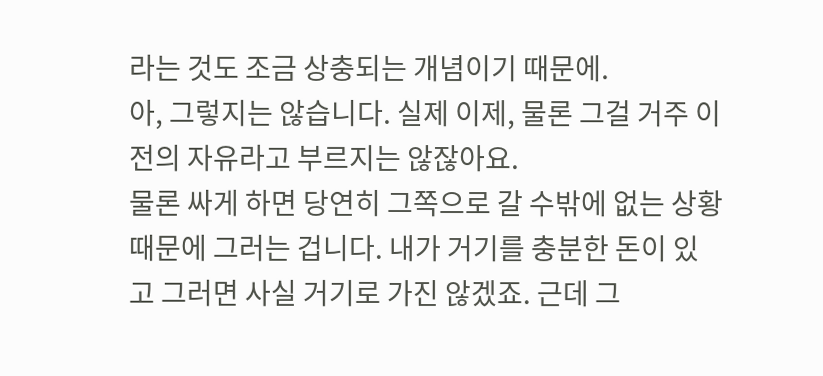라는 것도 조금 상충되는 개념이기 때문에.
아, 그렇지는 않습니다. 실제 이제, 물론 그걸 거주 이전의 자유라고 부르지는 않잖아요.
물론 싸게 하면 당연히 그쪽으로 갈 수밖에 없는 상황 때문에 그러는 겁니다. 내가 거기를 충분한 돈이 있고 그러면 사실 거기로 가진 않겠죠. 근데 그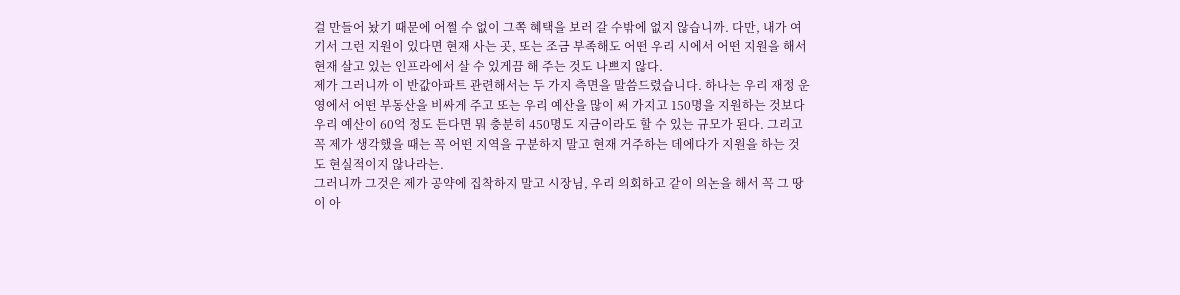걸 만들어 놨기 때문에 어쩔 수 없이 그쪽 혜택을 보러 갈 수밖에 없지 않습니까. 다만, 내가 여기서 그런 지원이 있다면 현재 사는 곳, 또는 조금 부족해도 어떤 우리 시에서 어떤 지원을 해서 현재 살고 있는 인프라에서 살 수 있게끔 해 주는 것도 나쁘지 않다.
제가 그러니까 이 반값아파트 관련해서는 두 가지 측면을 말씀드렸습니다. 하나는 우리 재정 운영에서 어떤 부동산을 비싸게 주고 또는 우리 예산을 많이 써 가지고 150명을 지원하는 것보다 우리 예산이 60억 정도 든다면 뭐 충분히 450명도 지금이라도 할 수 있는 규모가 된다. 그리고 꼭 제가 생각했을 때는 꼭 어떤 지역을 구분하지 말고 현재 거주하는 데에다가 지원을 하는 것도 현실적이지 않나라는.
그러니까 그것은 제가 공약에 집착하지 말고 시장님, 우리 의회하고 같이 의논을 해서 꼭 그 땅이 아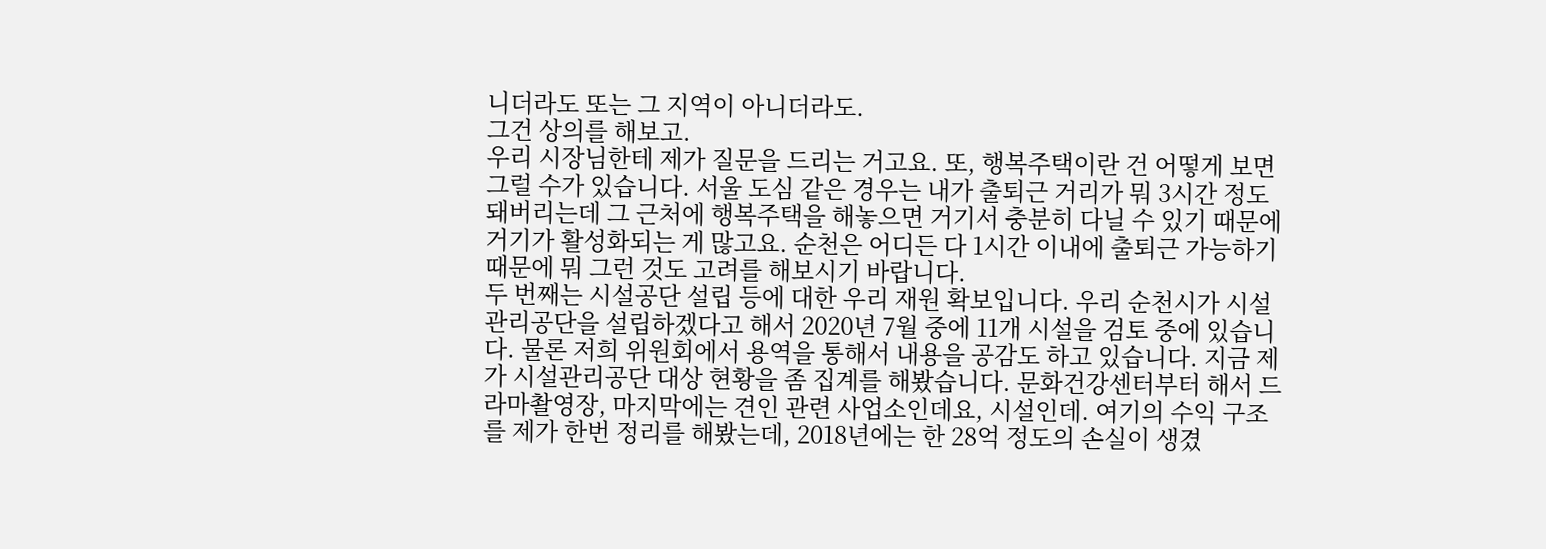니더라도 또는 그 지역이 아니더라도.
그건 상의를 해보고.
우리 시장님한테 제가 질문을 드리는 거고요. 또, 행복주택이란 건 어떻게 보면 그럴 수가 있습니다. 서울 도심 같은 경우는 내가 출퇴근 거리가 뭐 3시간 정도 돼버리는데 그 근처에 행복주택을 해놓으면 거기서 충분히 다닐 수 있기 때문에 거기가 활성화되는 게 많고요. 순천은 어디든 다 1시간 이내에 출퇴근 가능하기 때문에 뭐 그런 것도 고려를 해보시기 바랍니다.
두 번째는 시설공단 설립 등에 대한 우리 재원 확보입니다. 우리 순천시가 시설관리공단을 설립하겠다고 해서 2020년 7월 중에 11개 시설을 검토 중에 있습니다. 물론 저희 위원회에서 용역을 통해서 내용을 공감도 하고 있습니다. 지금 제가 시설관리공단 대상 현황을 좀 집계를 해봤습니다. 문화건강센터부터 해서 드라마촬영장, 마지막에는 견인 관련 사업소인데요, 시설인데. 여기의 수익 구조를 제가 한번 정리를 해봤는데, 2018년에는 한 28억 정도의 손실이 생겼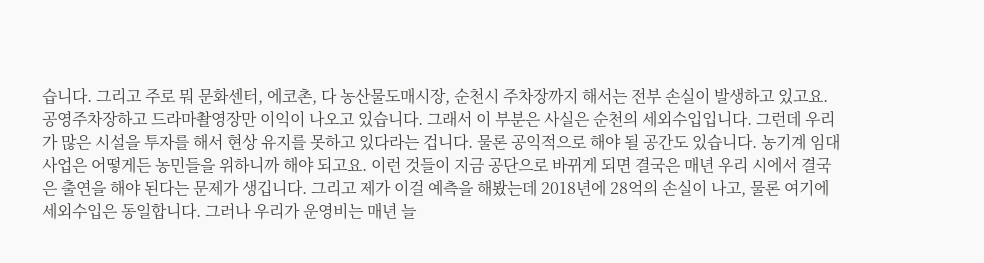습니다. 그리고 주로 뭐 문화센터, 에코촌, 다 농산물도매시장, 순천시 주차장까지 해서는 전부 손실이 발생하고 있고요. 공영주차장하고 드라마촬영장만 이익이 나오고 있습니다. 그래서 이 부분은 사실은 순천의 세외수입입니다. 그런데 우리가 많은 시설을 투자를 해서 현상 유지를 못하고 있다라는 겁니다. 물론 공익적으로 해야 될 공간도 있습니다. 농기계 임대사업은 어떻게든 농민들을 위하니까 해야 되고요. 이런 것들이 지금 공단으로 바뀌게 되면 결국은 매년 우리 시에서 결국은 출연을 해야 된다는 문제가 생깁니다. 그리고 제가 이걸 예측을 해봤는데 2018년에 28억의 손실이 나고, 물론 여기에 세외수입은 동일합니다. 그러나 우리가 운영비는 매년 늘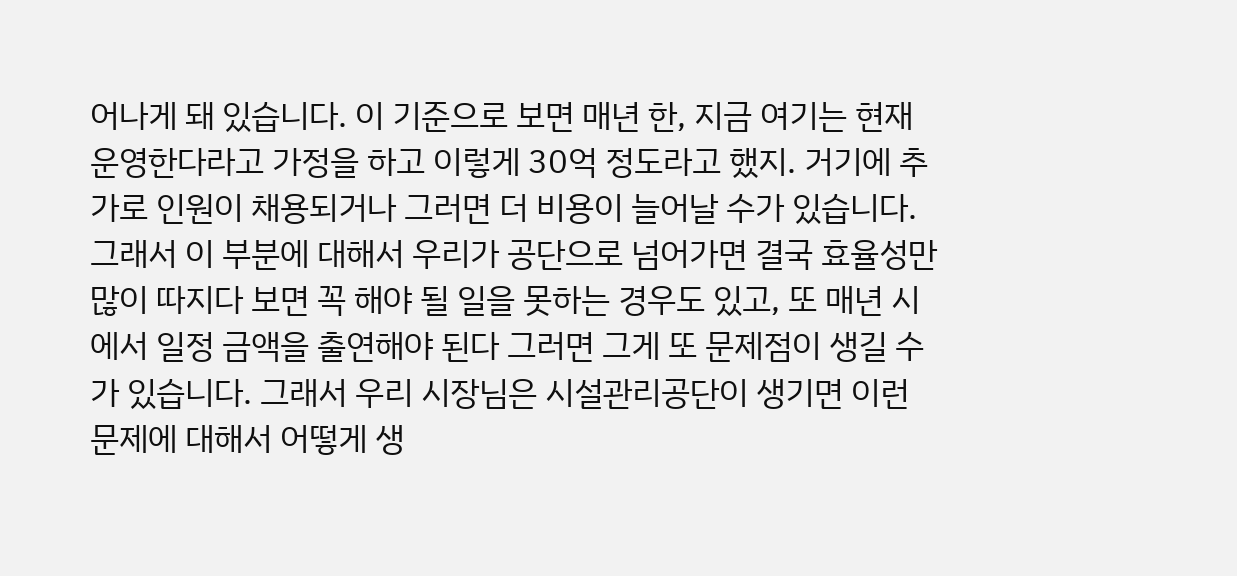어나게 돼 있습니다. 이 기준으로 보면 매년 한, 지금 여기는 현재 운영한다라고 가정을 하고 이렇게 30억 정도라고 했지. 거기에 추가로 인원이 채용되거나 그러면 더 비용이 늘어날 수가 있습니다. 그래서 이 부분에 대해서 우리가 공단으로 넘어가면 결국 효율성만 많이 따지다 보면 꼭 해야 될 일을 못하는 경우도 있고, 또 매년 시에서 일정 금액을 출연해야 된다 그러면 그게 또 문제점이 생길 수가 있습니다. 그래서 우리 시장님은 시설관리공단이 생기면 이런 문제에 대해서 어떻게 생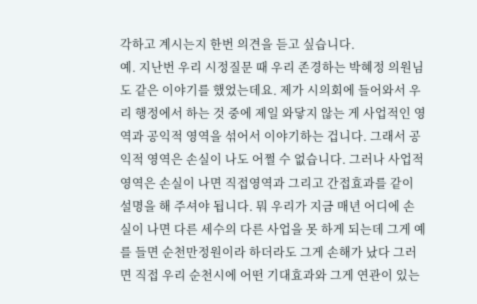각하고 계시는지 한번 의견을 듣고 싶습니다.
예. 지난번 우리 시정질문 때 우리 존경하는 박혜정 의원님도 같은 이야기를 했었는데요. 제가 시의회에 들어와서 우리 행정에서 하는 것 중에 제일 와닿지 않는 게 사업적인 영역과 공익적 영역을 섞어서 이야기하는 겁니다. 그래서 공익적 영역은 손실이 나도 어쩔 수 없습니다. 그러나 사업적 영역은 손실이 나면 직접영역과 그리고 간접효과를 같이 설명을 해 주셔야 됩니다. 뭐 우리가 지금 매년 어디에 손실이 나면 다른 세수의 다른 사업을 못 하게 되는데 그게 예를 들면 순천만정원이라 하더라도 그게 손해가 났다 그러면 직접 우리 순천시에 어떤 기대효과와 그게 연관이 있는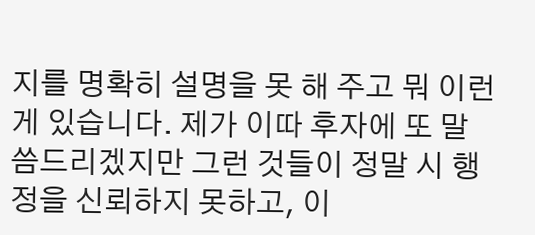지를 명확히 설명을 못 해 주고 뭐 이런 게 있습니다. 제가 이따 후자에 또 말씀드리겠지만 그런 것들이 정말 시 행정을 신뢰하지 못하고, 이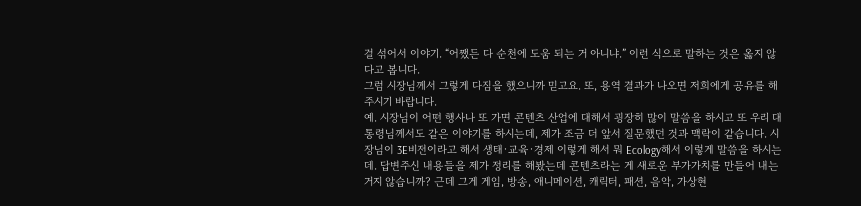걸 섞어서 이야기. “어쨌든 다 순천에 도움 되는 거 아니냐.” 이런 식으로 말하는 것은 옳지 않다고 봅니다.
그럼 시장님께서 그렇게 다짐을 했으니까 믿고요. 또, 용역 결과가 나오면 저희에게 공유를 해 주시기 바랍니다.
예. 시장님이 어떤 행사나 또 가면 콘텐츠 산업에 대해서 굉장히 많이 말씀을 하시고 또 우리 대통령님께서도 같은 이야기를 하시는데, 제가 조금 더 앞서 질문했던 것과 맥락이 같습니다. 시장님이 3E비전이라고 해서 생태·교육·경제 이렇게 해서 뭐 Ecology해서 이렇게 말씀을 하시는데. 답변주신 내용들을 제가 정리를 해봤는데 콘텐츠라는 게 새로운 부가가치를 만들어 내는 거지 않습니까? 근데 그게 게임, 방송, 애니메이션, 캐릭터, 패션, 음악, 가상현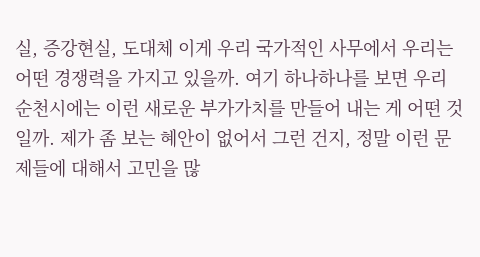실, 증강현실, 도대체 이게 우리 국가적인 사무에서 우리는 어떤 경쟁력을 가지고 있을까. 여기 하나하나를 보면 우리 순천시에는 이런 새로운 부가가치를 만들어 내는 게 어떤 것일까. 제가 좀 보는 혜안이 없어서 그런 건지, 정말 이런 문제들에 대해서 고민을 많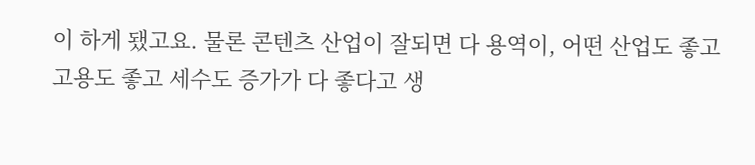이 하게 됐고요. 물론 콘텐츠 산업이 잘되면 다 용역이, 어떤 산업도 좋고 고용도 좋고 세수도 증가가 다 좋다고 생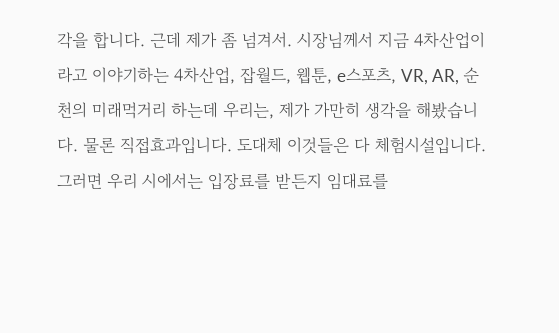각을 합니다. 근데 제가 좀 넘겨서. 시장님께서 지금 4차산업이라고 이야기하는 4차산업, 잡월드, 웹툰, e스포츠, VR, AR, 순천의 미래먹거리 하는데 우리는, 제가 가만히 생각을 해봤습니다. 물론 직접효과입니다. 도대체 이것들은 다 체험시설입니다. 그러면 우리 시에서는 입장료를 받든지 임대료를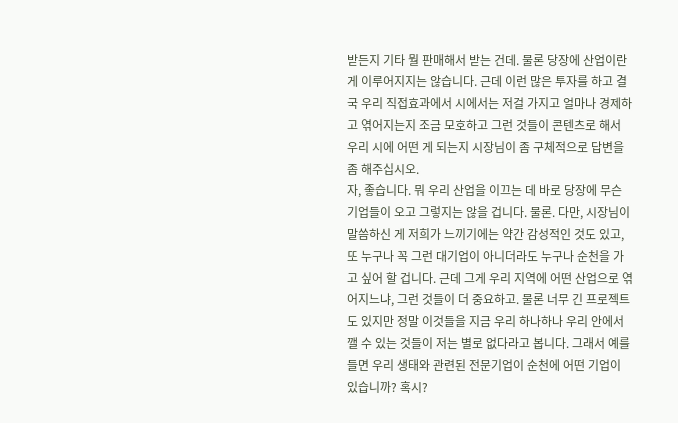받든지 기타 뭘 판매해서 받는 건데. 물론 당장에 산업이란 게 이루어지지는 않습니다. 근데 이런 많은 투자를 하고 결국 우리 직접효과에서 시에서는 저걸 가지고 얼마나 경제하고 엮어지는지 조금 모호하고 그런 것들이 콘텐츠로 해서 우리 시에 어떤 게 되는지 시장님이 좀 구체적으로 답변을 좀 해주십시오.
자, 좋습니다. 뭐 우리 산업을 이끄는 데 바로 당장에 무슨 기업들이 오고 그렇지는 않을 겁니다. 물론. 다만, 시장님이 말씀하신 게 저희가 느끼기에는 약간 감성적인 것도 있고, 또 누구나 꼭 그런 대기업이 아니더라도 누구나 순천을 가고 싶어 할 겁니다. 근데 그게 우리 지역에 어떤 산업으로 엮어지느냐, 그런 것들이 더 중요하고. 물론 너무 긴 프로젝트도 있지만 정말 이것들을 지금 우리 하나하나 우리 안에서 깰 수 있는 것들이 저는 별로 없다라고 봅니다. 그래서 예를 들면 우리 생태와 관련된 전문기업이 순천에 어떤 기업이 있습니까? 혹시?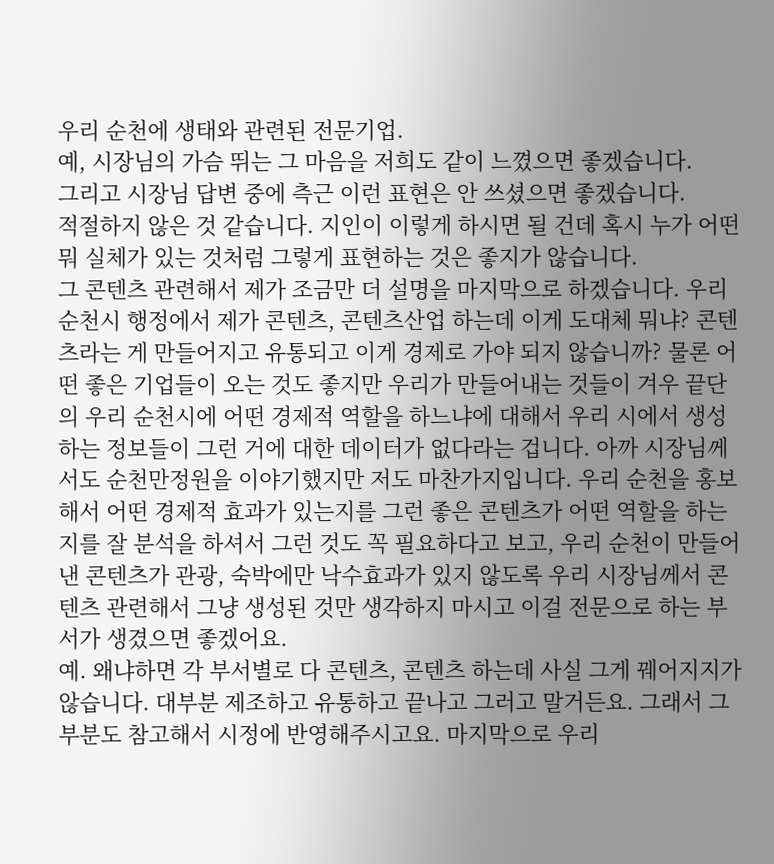우리 순천에 생태와 관련된 전문기업.
예, 시장님의 가슴 뛰는 그 마음을 저희도 같이 느꼈으면 좋겠습니다.
그리고 시장님 답변 중에 측근 이런 표현은 안 쓰셨으면 좋겠습니다.
적절하지 않은 것 같습니다. 지인이 이렇게 하시면 될 건데 혹시 누가 어떤 뭐 실체가 있는 것처럼 그렇게 표현하는 것은 좋지가 않습니다.
그 콘텐츠 관련해서 제가 조금만 더 설명을 마지막으로 하겠습니다. 우리 순천시 행정에서 제가 콘텐츠, 콘텐츠산업 하는데 이게 도대체 뭐냐? 콘텐츠라는 게 만들어지고 유통되고 이게 경제로 가야 되지 않습니까? 물론 어떤 좋은 기업들이 오는 것도 좋지만 우리가 만들어내는 것들이 겨우 끝단의 우리 순천시에 어떤 경제적 역할을 하느냐에 대해서 우리 시에서 생성하는 정보들이 그런 거에 대한 데이터가 없다라는 겁니다. 아까 시장님께서도 순천만정원을 이야기했지만 저도 마찬가지입니다. 우리 순천을 홍보해서 어떤 경제적 효과가 있는지를 그런 좋은 콘텐츠가 어떤 역할을 하는지를 잘 분석을 하셔서 그런 것도 꼭 필요하다고 보고, 우리 순천이 만들어낸 콘텐츠가 관광, 숙박에만 낙수효과가 있지 않도록 우리 시장님께서 콘텐츠 관련해서 그냥 생성된 것만 생각하지 마시고 이걸 전문으로 하는 부서가 생겼으면 좋겠어요.
예. 왜냐하면 각 부서별로 다 콘텐츠, 콘텐츠 하는데 사실 그게 꿰어지지가 않습니다. 대부분 제조하고 유통하고 끝나고 그러고 말거든요. 그래서 그 부분도 참고해서 시정에 반영해주시고요. 마지막으로 우리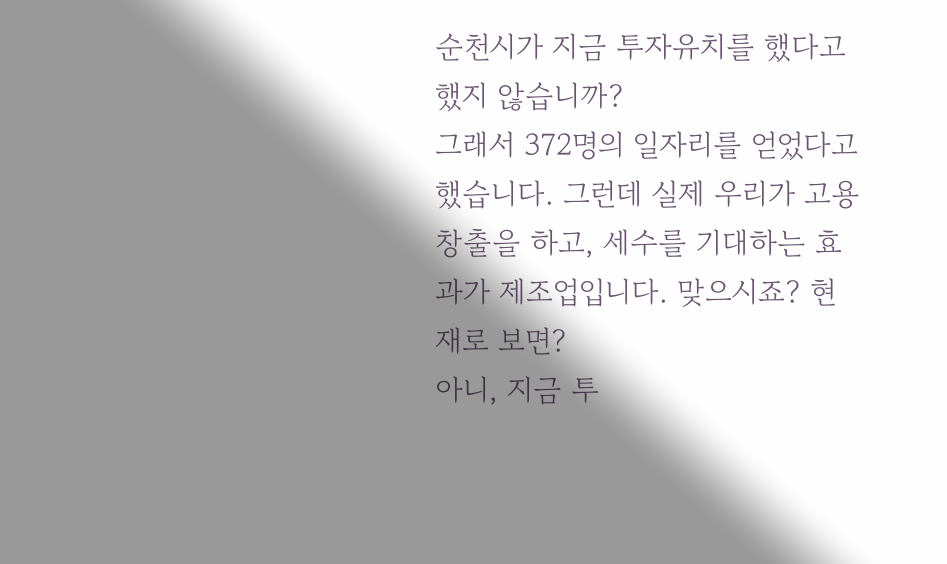순천시가 지금 투자유치를 했다고 했지 않습니까?
그래서 372명의 일자리를 얻었다고 했습니다. 그런데 실제 우리가 고용창출을 하고, 세수를 기대하는 효과가 제조업입니다. 맞으시죠? 현재로 보면?
아니, 지금 투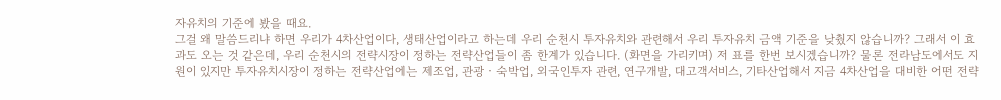자유치의 기준에 봤을 때요.
그걸 왜 말씀드리냐 하면 우리가 4차산업이다, 생태산업이라고 하는데 우리 순천시 투자유치와 관련해서 우리 투자유치 금액 기준을 낮췄지 않습니까? 그래서 이 효과도 오는 것 같은데, 우리 순천시의 전략시장이 정하는 전략산업들이 좀 한계가 있습니다. (화면을 가리키며) 저 표를 한번 보시겠습니까? 물론 전라남도에서도 지원이 있지만 투자유치시장이 정하는 전략산업에는 제조업, 관광‧숙박업, 외국인투자 관련, 연구개발, 대고객서비스, 기타산업해서 지금 4차산업을 대비한 어떤 전략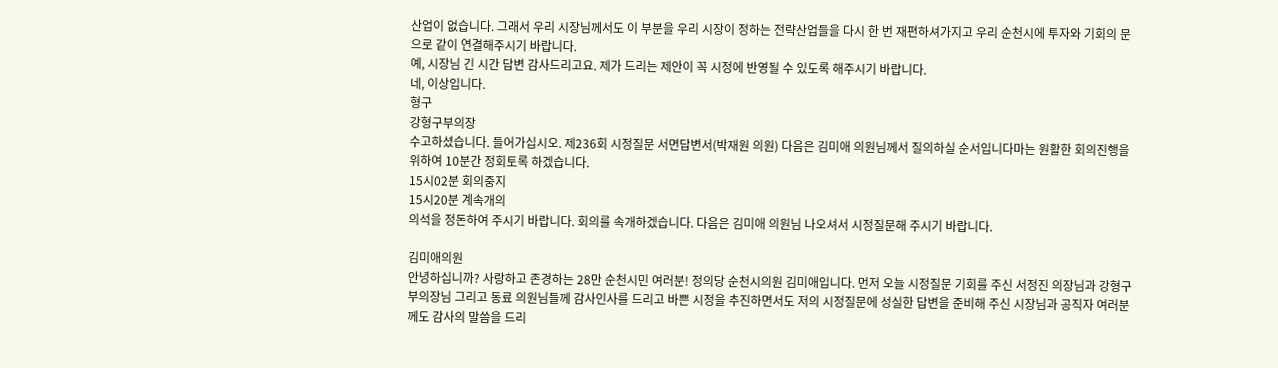산업이 없습니다. 그래서 우리 시장님께서도 이 부분을 우리 시장이 정하는 전략산업들을 다시 한 번 재편하셔가지고 우리 순천시에 투자와 기회의 문으로 같이 연결해주시기 바랍니다.
예, 시장님 긴 시간 답변 감사드리고요. 제가 드리는 제안이 꼭 시정에 반영될 수 있도록 해주시기 바랍니다.
네, 이상입니다.
형구
강형구부의장
수고하셨습니다. 들어가십시오. 제236회 시정질문 서면답변서(박재원 의원) 다음은 김미애 의원님께서 질의하실 순서입니다마는 원활한 회의진행을 위하여 10분간 정회토록 하겠습니다.
15시02분 회의중지
15시20분 계속개의
의석을 정돈하여 주시기 바랍니다. 회의를 속개하겠습니다. 다음은 김미애 의원님 나오셔서 시정질문해 주시기 바랍니다.

김미애의원
안녕하십니까? 사랑하고 존경하는 28만 순천시민 여러분! 정의당 순천시의원 김미애입니다. 먼저 오늘 시정질문 기회를 주신 서정진 의장님과 강형구 부의장님 그리고 동료 의원님들께 감사인사를 드리고 바쁜 시정을 추진하면서도 저의 시정질문에 성실한 답변을 준비해 주신 시장님과 공직자 여러분께도 감사의 말씀을 드리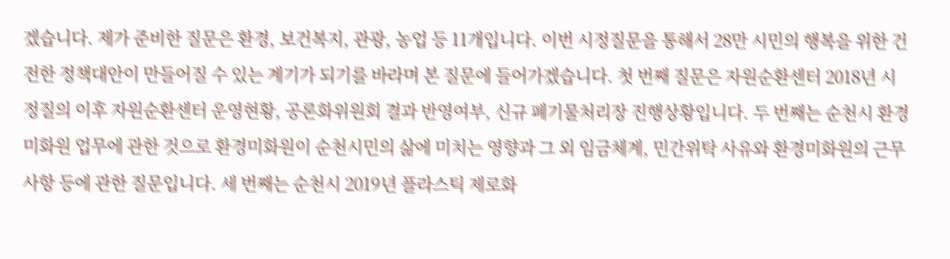겠습니다. 제가 준비한 질문은 환경, 보건복지, 관광, 농업 등 11개입니다. 이번 시정질문을 통해서 28만 시민의 행복을 위한 건전한 정책대안이 만들어질 수 있는 계기가 되기를 바라며 본 질문에 들어가겠습니다. 첫 번째 질문은 자원순환센터 2018년 시정질의 이후 자원순환센터 운영현황, 공론화위원회 결과 반영여부, 신규 폐기물처리장 진행상황입니다. 두 번째는 순천시 환경미화원 업무에 관한 것으로 환경미화원이 순천시민의 삶에 미치는 영향과 그 외 임금체계, 민간위탁 사유와 환경미화원의 근무사항 등에 관한 질문입니다. 세 번째는 순천시 2019년 플라스틱 제로화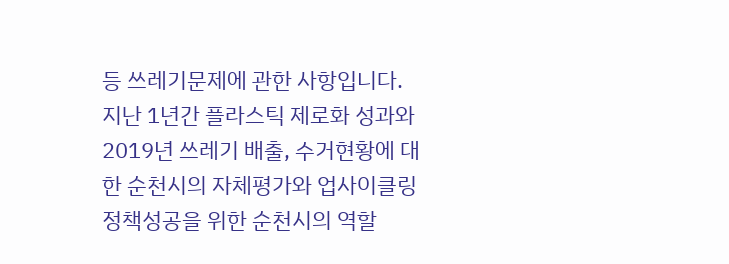등 쓰레기문제에 관한 사항입니다. 지난 1년간 플라스틱 제로화 성과와 2019년 쓰레기 배출, 수거현황에 대한 순천시의 자체평가와 업사이클링 정책성공을 위한 순천시의 역할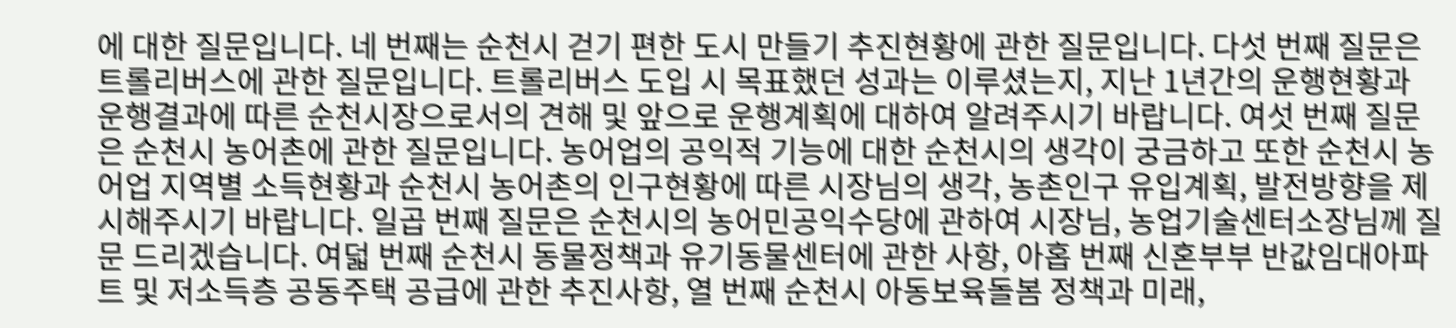에 대한 질문입니다. 네 번째는 순천시 걷기 편한 도시 만들기 추진현황에 관한 질문입니다. 다섯 번째 질문은 트롤리버스에 관한 질문입니다. 트롤리버스 도입 시 목표했던 성과는 이루셨는지, 지난 1년간의 운행현황과 운행결과에 따른 순천시장으로서의 견해 및 앞으로 운행계획에 대하여 알려주시기 바랍니다. 여섯 번째 질문은 순천시 농어촌에 관한 질문입니다. 농어업의 공익적 기능에 대한 순천시의 생각이 궁금하고 또한 순천시 농어업 지역별 소득현황과 순천시 농어촌의 인구현황에 따른 시장님의 생각, 농촌인구 유입계획, 발전방향을 제시해주시기 바랍니다. 일곱 번째 질문은 순천시의 농어민공익수당에 관하여 시장님, 농업기술센터소장님께 질문 드리겠습니다. 여덟 번째 순천시 동물정책과 유기동물센터에 관한 사항, 아홉 번째 신혼부부 반값임대아파트 및 저소득층 공동주택 공급에 관한 추진사항, 열 번째 순천시 아동보육돌봄 정책과 미래,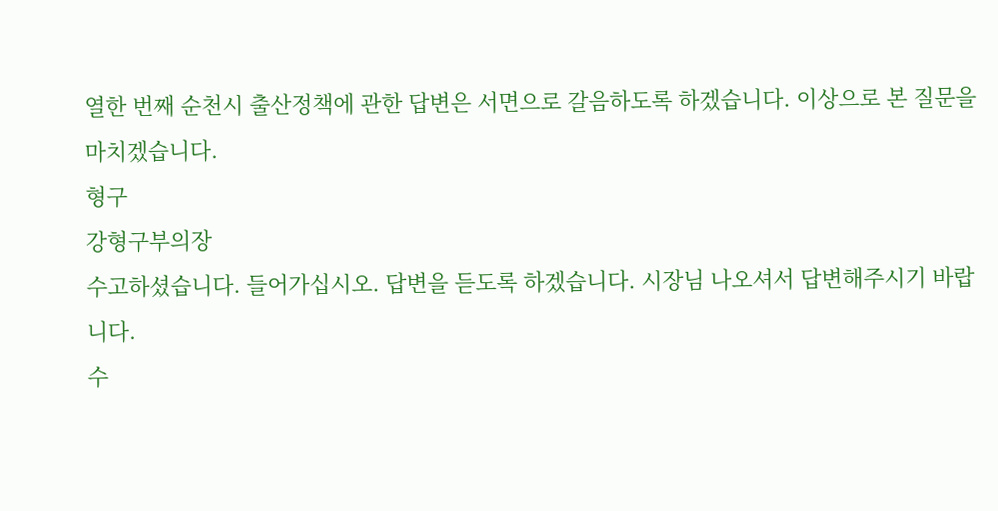열한 번째 순천시 출산정책에 관한 답변은 서면으로 갈음하도록 하겠습니다. 이상으로 본 질문을 마치겠습니다.
형구
강형구부의장
수고하셨습니다. 들어가십시오. 답변을 듣도록 하겠습니다. 시장님 나오셔서 답변해주시기 바랍니다.
수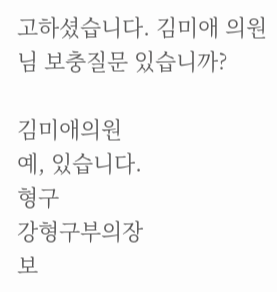고하셨습니다. 김미애 의원님 보충질문 있습니까?

김미애의원
예, 있습니다.
형구
강형구부의장
보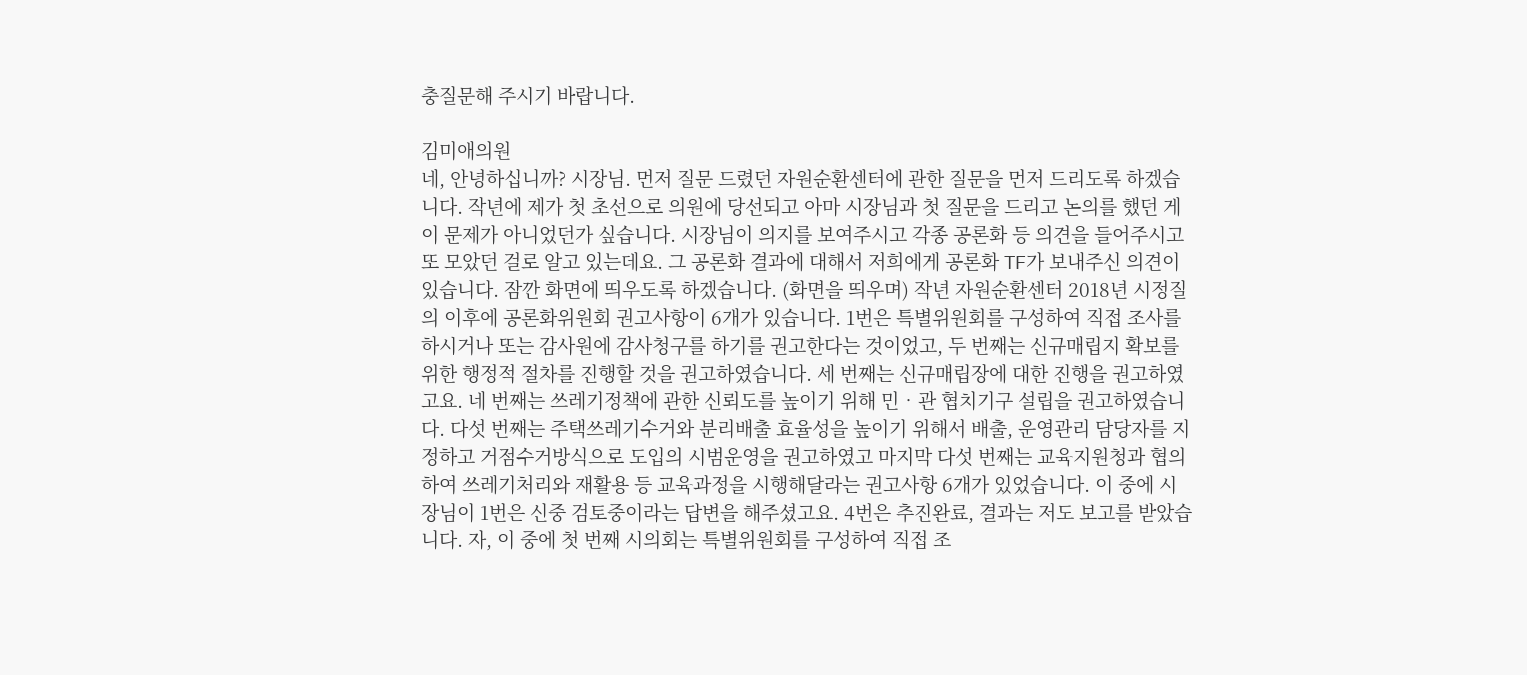충질문해 주시기 바랍니다.

김미애의원
네, 안녕하십니까? 시장님. 먼저 질문 드렸던 자원순환센터에 관한 질문을 먼저 드리도록 하겠습니다. 작년에 제가 첫 초선으로 의원에 당선되고 아마 시장님과 첫 질문을 드리고 논의를 했던 게 이 문제가 아니었던가 싶습니다. 시장님이 의지를 보여주시고 각종 공론화 등 의견을 들어주시고 또 모았던 걸로 알고 있는데요. 그 공론화 결과에 대해서 저희에게 공론화 TF가 보내주신 의견이 있습니다. 잠깐 화면에 띄우도록 하겠습니다. (화면을 띄우며) 작년 자원순환센터 2018년 시정질의 이후에 공론화위원회 권고사항이 6개가 있습니다. 1번은 특별위원회를 구성하여 직접 조사를 하시거나 또는 감사원에 감사청구를 하기를 권고한다는 것이었고, 두 번째는 신규매립지 확보를 위한 행정적 절차를 진행할 것을 권고하였습니다. 세 번째는 신규매립장에 대한 진행을 권고하였고요. 네 번째는 쓰레기정책에 관한 신뢰도를 높이기 위해 민‧관 협치기구 설립을 권고하였습니다. 다섯 번째는 주택쓰레기수거와 분리배출 효율성을 높이기 위해서 배출, 운영관리 담당자를 지정하고 거점수거방식으로 도입의 시범운영을 권고하였고 마지막 다섯 번째는 교육지원청과 협의하여 쓰레기처리와 재활용 등 교육과정을 시행해달라는 권고사항 6개가 있었습니다. 이 중에 시장님이 1번은 신중 검토중이라는 답변을 해주셨고요. 4번은 추진완료, 결과는 저도 보고를 받았습니다. 자, 이 중에 첫 번째 시의회는 특별위원회를 구성하여 직접 조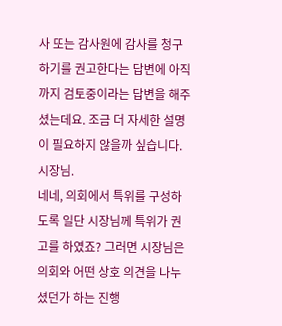사 또는 감사원에 감사를 청구하기를 권고한다는 답변에 아직까지 검토중이라는 답변을 해주셨는데요. 조금 더 자세한 설명이 필요하지 않을까 싶습니다. 시장님.
네네, 의회에서 특위를 구성하도록 일단 시장님께 특위가 권고를 하였죠? 그러면 시장님은 의회와 어떤 상호 의견을 나누셨던가 하는 진행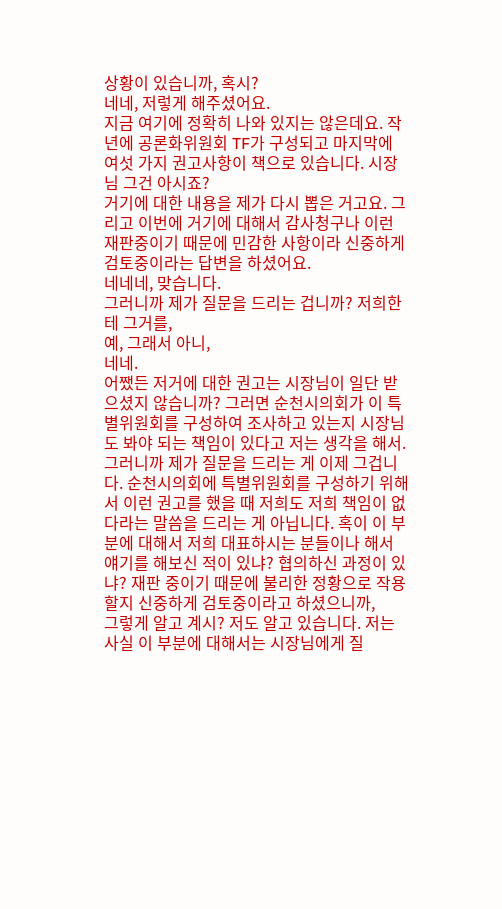상황이 있습니까, 혹시?
네네, 저렇게 해주셨어요.
지금 여기에 정확히 나와 있지는 않은데요. 작년에 공론화위원회 TF가 구성되고 마지막에 여섯 가지 권고사항이 책으로 있습니다. 시장님 그건 아시죠?
거기에 대한 내용을 제가 다시 뽑은 거고요. 그리고 이번에 거기에 대해서 감사청구나 이런 재판중이기 때문에 민감한 사항이라 신중하게 검토중이라는 답변을 하셨어요.
네네네, 맞습니다.
그러니까 제가 질문을 드리는 겁니까? 저희한테 그거를,
예, 그래서 아니,
네네.
어쨌든 저거에 대한 권고는 시장님이 일단 받으셨지 않습니까? 그러면 순천시의회가 이 특별위원회를 구성하여 조사하고 있는지 시장님도 봐야 되는 책임이 있다고 저는 생각을 해서.
그러니까 제가 질문을 드리는 게 이제 그겁니다. 순천시의회에 특별위원회를 구성하기 위해서 이런 권고를 했을 때 저희도 저희 책임이 없다라는 말씀을 드리는 게 아닙니다. 혹이 이 부분에 대해서 저희 대표하시는 분들이나 해서 얘기를 해보신 적이 있냐? 협의하신 과정이 있냐? 재판 중이기 때문에 불리한 정황으로 작용할지 신중하게 검토중이라고 하셨으니까,
그렇게 알고 계시? 저도 알고 있습니다. 저는 사실 이 부분에 대해서는 시장님에게 질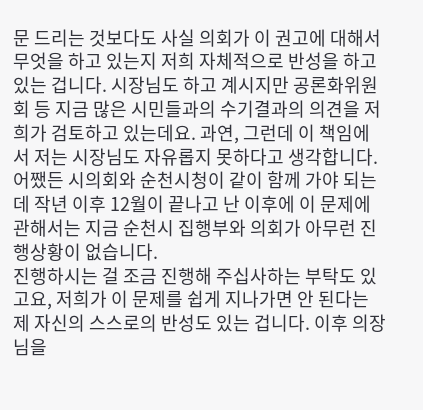문 드리는 것보다도 사실 의회가 이 권고에 대해서 무엇을 하고 있는지 저희 자체적으로 반성을 하고 있는 겁니다. 시장님도 하고 계시지만 공론화위원회 등 지금 많은 시민들과의 수기결과의 의견을 저희가 검토하고 있는데요. 과연, 그런데 이 책임에서 저는 시장님도 자유롭지 못하다고 생각합니다. 어쨌든 시의회와 순천시청이 같이 함께 가야 되는데 작년 이후 12월이 끝나고 난 이후에 이 문제에 관해서는 지금 순천시 집행부와 의회가 아무런 진행상황이 없습니다.
진행하시는 걸 조금 진행해 주십사하는 부탁도 있고요, 저희가 이 문제를 쉽게 지나가면 안 된다는 제 자신의 스스로의 반성도 있는 겁니다. 이후 의장님을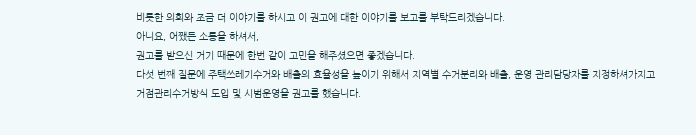비롯한 의회와 조금 더 이야기를 하시고 이 권고에 대한 이야기를 보고를 부탁드리겠습니다.
아니요, 어쨌든 소통을 하셔서,
권고를 받으신 거기 때문에 한번 같이 고민을 해주셨으면 좋겠습니다.
다섯 번째 질문에 주택쓰레기수거와 배출의 효율성을 높이기 위해서 지역별 수거분리와 배출, 운영 관리담당자를 지정하셔가지고 거점관리수거방식 도입 및 시범운영을 권고를 했습니다.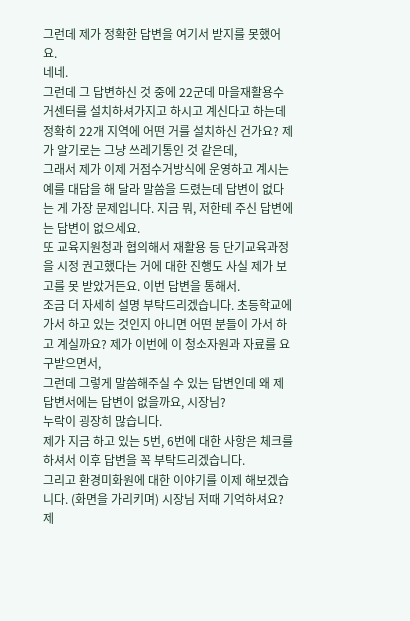그런데 제가 정확한 답변을 여기서 받지를 못했어요.
네네.
그런데 그 답변하신 것 중에 22군데 마을재활용수거센터를 설치하셔가지고 하시고 계신다고 하는데 정확히 22개 지역에 어떤 거를 설치하신 건가요? 제가 알기로는 그냥 쓰레기통인 것 같은데,
그래서 제가 이제 거점수거방식에 운영하고 계시는 예를 대답을 해 달라 말씀을 드렸는데 답변이 없다는 게 가장 문제입니다. 지금 뭐, 저한테 주신 답변에는 답변이 없으세요.
또 교육지원청과 협의해서 재활용 등 단기교육과정을 시정 권고했다는 거에 대한 진행도 사실 제가 보고를 못 받았거든요. 이번 답변을 통해서.
조금 더 자세히 설명 부탁드리겠습니다. 초등학교에 가서 하고 있는 것인지 아니면 어떤 분들이 가서 하고 계실까요? 제가 이번에 이 청소자원과 자료를 요구받으면서,
그런데 그렇게 말씀해주실 수 있는 답변인데 왜 제 답변서에는 답변이 없을까요, 시장님?
누락이 굉장히 많습니다.
제가 지금 하고 있는 5번, 6번에 대한 사항은 체크를 하셔서 이후 답변을 꼭 부탁드리겠습니다.
그리고 환경미화원에 대한 이야기를 이제 해보겠습니다. (화면을 가리키며) 시장님 저때 기억하셔요? 제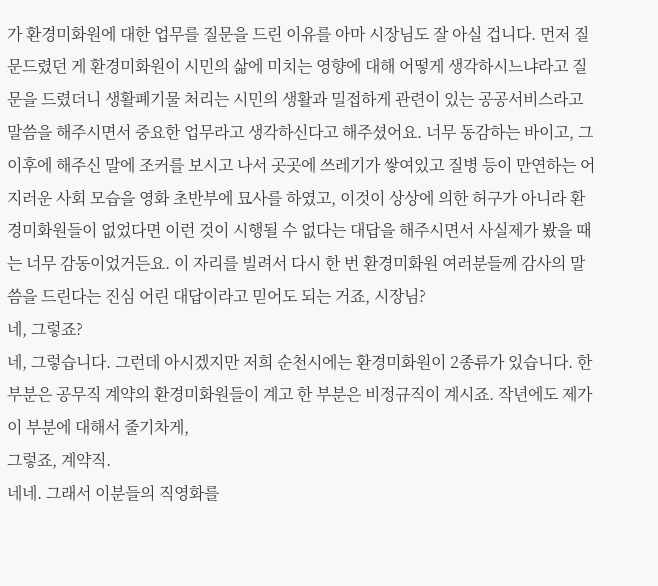가 환경미화원에 대한 업무를 질문을 드린 이유를 아마 시장님도 잘 아실 겁니다. 먼저 질문드렸던 게 환경미화원이 시민의 삶에 미치는 영향에 대해 어떻게 생각하시느냐라고 질문을 드렸더니 생활폐기물 처리는 시민의 생활과 밀접하게 관련이 있는 공공서비스라고 말씀을 해주시면서 중요한 업무라고 생각하신다고 해주셨어요. 너무 동감하는 바이고, 그 이후에 해주신 말에 조커를 보시고 나서 곳곳에 쓰레기가 쌓여있고 질병 등이 만연하는 어지러운 사회 모습을 영화 초반부에 묘사를 하였고, 이것이 상상에 의한 허구가 아니라 환경미화원들이 없었다면 이런 것이 시행될 수 없다는 대답을 해주시면서 사실제가 봤을 때는 너무 감동이었거든요. 이 자리를 빌려서 다시 한 번 환경미화원 여러분들께 감사의 말씀을 드린다는 진심 어린 대답이라고 믿어도 되는 거죠, 시장님?
네, 그렇죠?
네, 그렇습니다. 그런데 아시겠지만 저희 순천시에는 환경미화원이 2종류가 있습니다. 한 부분은 공무직 계약의 환경미화원들이 계고 한 부분은 비정규직이 계시죠. 작년에도 제가 이 부분에 대해서 줄기차게,
그렇죠, 계약직.
네네. 그래서 이분들의 직영화를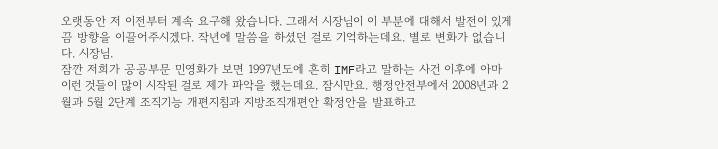오랫동안 저 이전부터 계속 요구해 왔습니다. 그래서 시장님이 이 부분에 대해서 발전이 있게끔 방향을 이끌어주시겠다. 작년에 말씀을 하셨던 걸로 기억하는데요. 별로 변화가 없습니다. 시장님.
잠깐 저희가 공공부문 민영화가 보면 1997년도에 흔히 IMF라고 말하는 사건 이후에 아마 이런 것들이 많이 시작된 걸로 제가 파악을 했는데요. 잠시만요. 행정안전부에서 2008년과 2월과 5월 2단계 조직기능 개편지침과 지방조직개편안 확정안을 발표하고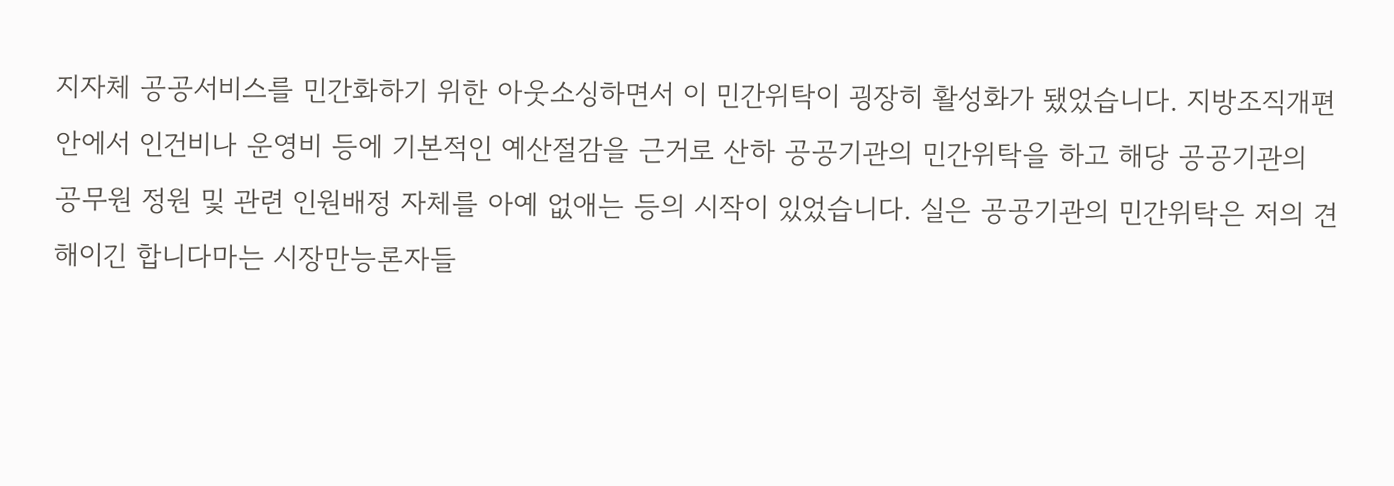지자체 공공서비스를 민간화하기 위한 아웃소싱하면서 이 민간위탁이 굉장히 활성화가 됐었습니다. 지방조직개편안에서 인건비나 운영비 등에 기본적인 예산절감을 근거로 산하 공공기관의 민간위탁을 하고 해당 공공기관의 공무원 정원 및 관련 인원배정 자체를 아예 없애는 등의 시작이 있었습니다. 실은 공공기관의 민간위탁은 저의 견해이긴 합니다마는 시장만능론자들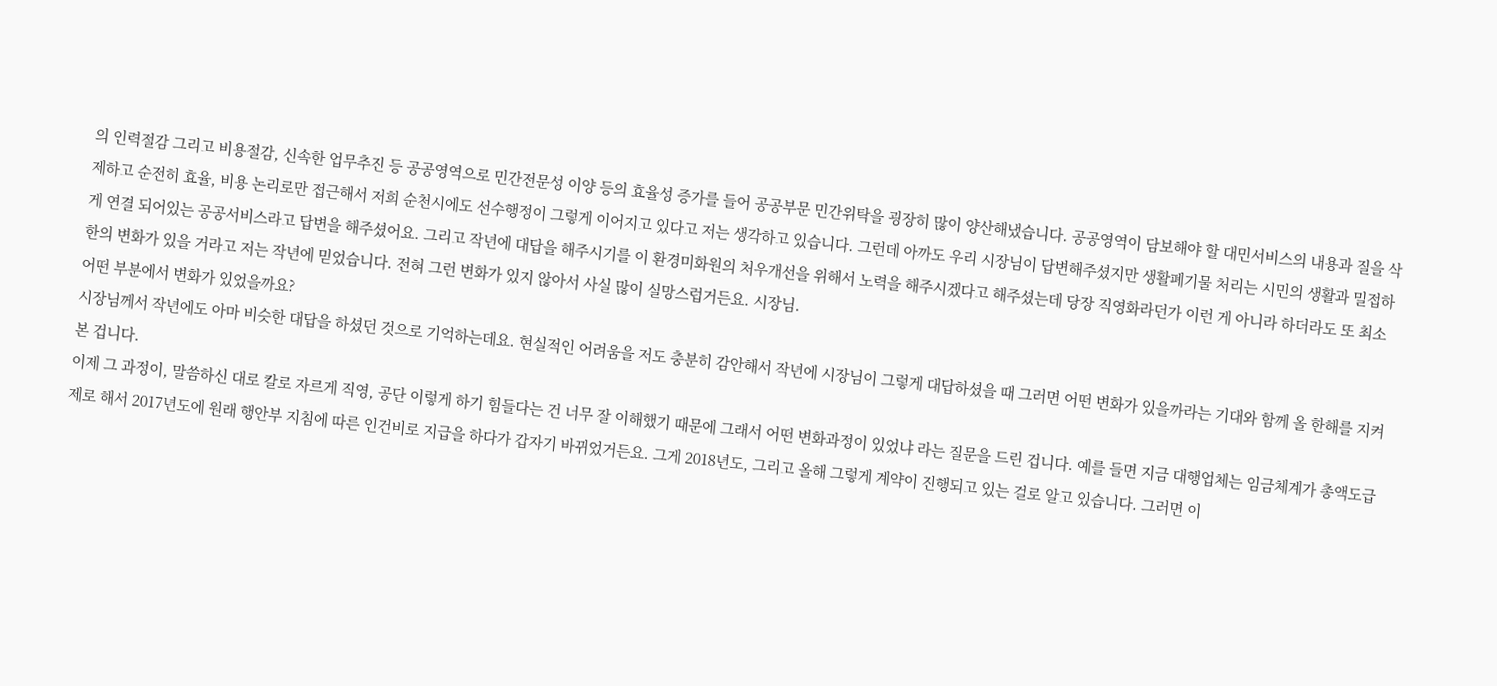의 인력절감 그리고 비용절감, 신속한 업무추진 등 공공영역으로 민간전문성 이양 등의 효율성 증가를 들어 공공부문 민간위탁을 굉장히 많이 양산해냈습니다. 공공영역이 담보해야 할 대민서비스의 내용과 질을 삭제하고 순전히 효율, 비용 논리로만 접근해서 저희 순천시에도 선수행정이 그렇게 이어지고 있다고 저는 생각하고 있습니다. 그런데 아까도 우리 시장님이 답변해주셨지만 생활폐기물 처리는 시민의 생활과 밀접하게 연결 되어있는 공공서비스라고 답변을 해주셨어요. 그리고 작년에 대답을 해주시기를 이 환경미화원의 처우개선을 위해서 노력을 해주시겠다고 해주셨는데 당장 직영화라던가 이런 게 아니라 하더라도 또 최소한의 변화가 있을 거라고 저는 작년에 믿었습니다. 전혀 그런 변화가 있지 않아서 사실 많이 실망스럽거든요. 시장님.
어떤 부분에서 변화가 있었을까요?
시장님께서 작년에도 아마 비슷한 대답을 하셨던 것으로 기억하는데요. 현실적인 어려움을 저도 충분히 감안해서 작년에 시장님이 그렇게 대답하셨을 때 그러면 어떤 변화가 있을까라는 기대와 함께 올 한해를 지켜본 겁니다.
이제 그 과정이, 말씀하신 대로 칼로 자르게 직영, 공단 이렇게 하기 힘들다는 건 너무 잘 이해했기 때문에 그래서 어떤 변화과정이 있었냐 라는 질문을 드린 겁니다. 예를 들면 지금 대행업체는 임금체계가 총액도급제로 해서 2017년도에 원래 행안부 지침에 따른 인건비로 지급을 하다가 갑자기 바뀌었거든요. 그게 2018년도, 그리고 올해 그렇게 계약이 진행되고 있는 걸로 알고 있습니다. 그러면 이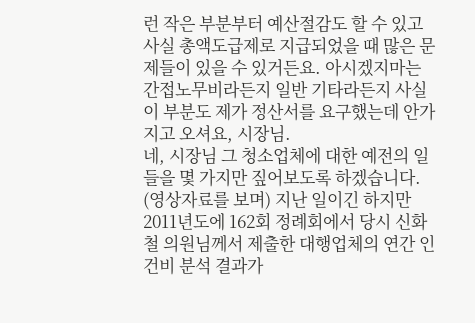런 작은 부분부터 예산절감도 할 수 있고 사실 총액도급제로 지급되었을 때 많은 문제들이 있을 수 있거든요. 아시겠지마는 간접노무비라든지 일반 기타라든지 사실 이 부분도 제가 정산서를 요구했는데 안가지고 오셔요, 시장님.
네, 시장님 그 청소업체에 대한 예전의 일들을 몇 가지만 짚어보도록 하겠습니다. (영상자료를 보며) 지난 일이긴 하지만 2011년도에 162회 정례회에서 당시 신화철 의원님께서 제출한 대행업체의 연간 인건비 분석 결과가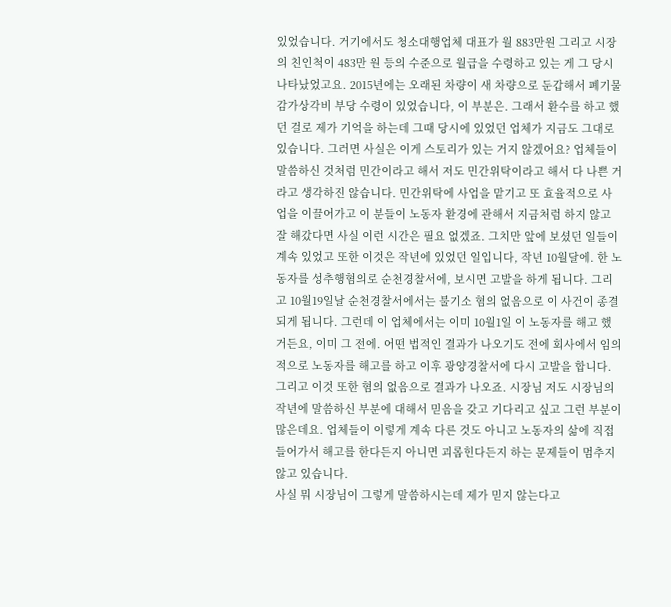있었습니다. 거기에서도 청소대행업체 대표가 월 883만원 그리고 시장의 친인척이 483만 원 등의 수준으로 월급을 수령하고 있는 게 그 당시 나타났었고요. 2015년에는 오래된 차량이 새 차량으로 둔갑해서 폐기물 감가상각비 부당 수령이 있었습니다, 이 부분은. 그래서 환수를 하고 했던 걸로 제가 기억을 하는데 그때 당시에 있었던 업체가 지금도 그대로 있습니다. 그러면 사실은 이게 스토리가 있는 거지 않겠어요? 업체들이 말씀하신 것처럼 민간이라고 해서 저도 민간위탁이라고 해서 다 나쁜 거라고 생각하진 않습니다. 민간위탁에 사업을 맡기고 또 효율적으로 사업을 이끌어가고 이 분들이 노동자 환경에 관해서 지금처럼 하지 않고 잘 해갔다면 사실 이런 시간은 필요 없겠죠. 그치만 앞에 보셨던 일들이 계속 있었고 또한 이것은 작년에 있었던 일입니다, 작년 10월달에. 한 노동자를 성추행혐의로 순천경찰서에, 보시면 고발을 하게 됩니다. 그리고 10월19일날 순천경찰서에서는 불기소 혐의 없음으로 이 사건이 종결되게 됩니다. 그런데 이 업체에서는 이미 10월1일 이 노동자를 해고 했거든요, 이미 그 전에. 어떤 법적인 결과가 나오기도 전에 회사에서 임의적으로 노동자를 해고를 하고 이후 광양경찰서에 다시 고발을 합니다. 그리고 이것 또한 혐의 없음으로 결과가 나오죠. 시장님 저도 시장님의 작년에 말씀하신 부분에 대해서 믿음을 갖고 기다리고 싶고 그런 부분이 많은데요. 업체들이 이렇게 계속 다른 것도 아니고 노동자의 삶에 직접 들어가서 해고를 한다든지 아니면 괴롭힌다든지 하는 문제들이 멈추지 않고 있습니다.
사실 뭐 시장님이 그렇게 말씀하시는데 제가 믿지 않는다고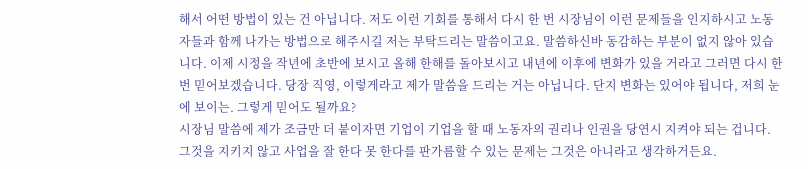해서 어떤 방법이 있는 건 아닙니다. 저도 이런 기회를 통해서 다시 한 번 시장님이 이런 문제들을 인지하시고 노동자들과 함께 나가는 방법으로 해주시길 저는 부탁드리는 말씀이고요. 말씀하신바 동감하는 부분이 없지 않아 있습니다. 이제 시정을 작년에 초반에 보시고 올해 한해를 돌아보시고 내년에 이후에 변화가 있을 거라고 그러면 다시 한 번 믿어보겠습니다. 당장 직영, 이렇게라고 제가 말씀을 드리는 거는 아닙니다. 단지 변화는 있어야 됩니다, 저희 눈에 보이는. 그렇게 믿어도 될까요?
시장님 말씀에 제가 조금만 더 붙이자면 기업이 기업을 할 때 노동자의 권리나 인권을 당연시 지켜야 되는 겁니다. 그것을 지키지 않고 사업을 잘 한다 못 한다를 판가름할 수 있는 문제는 그것은 아니라고 생각하거든요.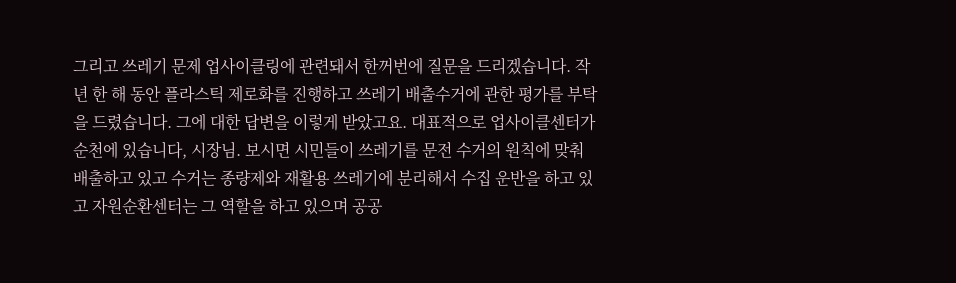그리고 쓰레기 문제 업사이클링에 관련돼서 한꺼번에 질문을 드리겠습니다. 작년 한 해 동안 플라스틱 제로화를 진행하고 쓰레기 배출수거에 관한 평가를 부탁을 드렸습니다. 그에 대한 답변을 이렇게 받았고요. 대표적으로 업사이클센터가 순천에 있습니다, 시장님. 보시면 시민들이 쓰레기를 문전 수거의 원칙에 맞춰 배출하고 있고 수거는 종량제와 재활용 쓰레기에 분리해서 수집 운반을 하고 있고 자원순환센터는 그 역할을 하고 있으며 공공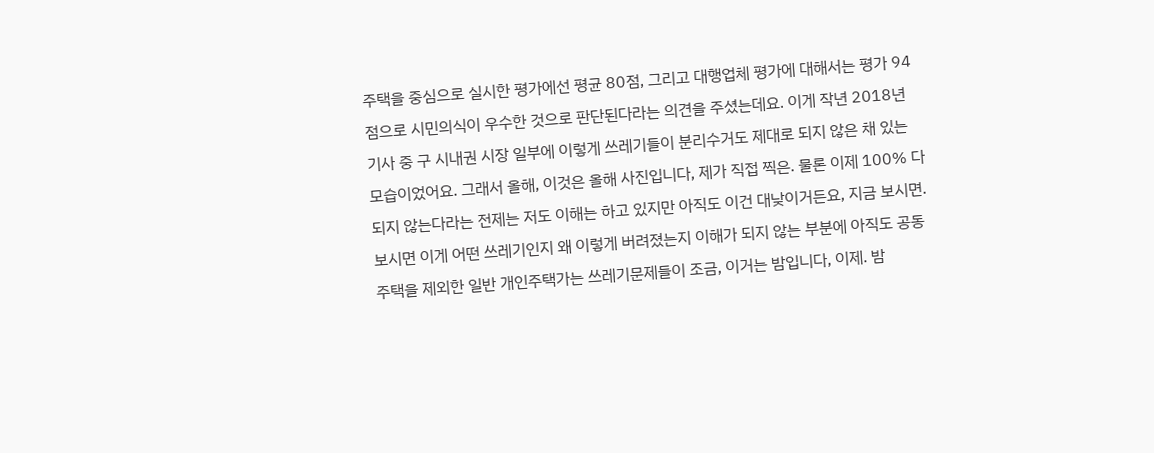주택을 중심으로 실시한 평가에선 평균 80점, 그리고 대행업체 평가에 대해서는 평가 94점으로 시민의식이 우수한 것으로 판단된다라는 의견을 주셨는데요. 이게 작년 2018년 기사 중 구 시내권 시장 일부에 이렇게 쓰레기들이 분리수거도 제대로 되지 않은 채 있는 모습이었어요. 그래서 올해, 이것은 올해 사진입니다, 제가 직접 찍은. 물론 이제 100% 다 되지 않는다라는 전제는 저도 이해는 하고 있지만 아직도 이건 대낮이거든요, 지금 보시면. 보시면 이게 어떤 쓰레기인지 왜 이렇게 버려졌는지 이해가 되지 않는 부분에 아직도 공동주택을 제외한 일반 개인주택가는 쓰레기문제들이 조금, 이거는 밤입니다, 이제. 밤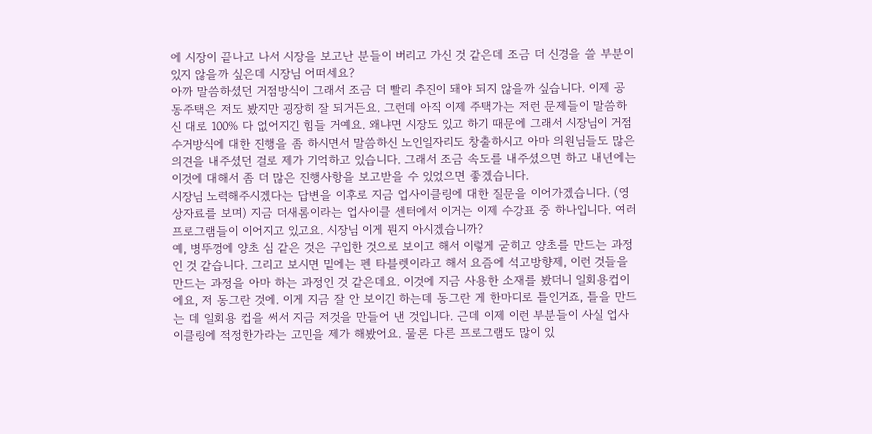에 시장이 끝나고 나서 시장을 보고난 분들이 버리고 가신 것 같은데 조금 더 신경을 쓸 부분이 있지 않을까 싶은데 시장님 어떠세요?
아까 말씀하셨던 거점방식이 그래서 조금 더 빨리 추진이 돼야 되지 않을까 싶습니다. 이제 공동주택은 저도 봤지만 굉장히 잘 되거든요. 그런데 아직 이제 주택가는 저런 문제들이 말씀하신 대로 100% 다 없어지긴 힘들 거예요. 왜냐면 시장도 있고 하기 때문에 그래서 시장님이 거점수거방식에 대한 진행을 좀 하시면서 말씀하신 노인일자리도 창출하시고 아마 의원님들도 많은 의견을 내주셨던 걸로 제가 기억하고 있습니다. 그래서 조금 속도를 내주셨으면 하고 내년에는 이것에 대해서 좀 더 많은 진행사항을 보고받을 수 있었으면 좋겠습니다.
시장님 노력해주시겠다는 답변을 이후로 지금 업사이클링에 대한 질문을 이어가겠습니다. (영상자료를 보며) 지금 더새롬이라는 업사이클 센터에서 이거는 이제 수강표 중 하나입니다. 여러 프로그램들이 이어지고 있고요. 시장님 이게 뭔지 아시겠습니까?
예, 병뚜껑에 양초 심 같은 것은 구입한 것으로 보이고 해서 이렇게 굳히고 양초를 만드는 과정인 것 같습니다. 그리고 보시면 밑에는 펜 타블렛이라고 해서 요즘에 석고방향제, 이런 것들을 만드는 과정을 아마 하는 과정인 것 같은데요. 이것에 지금 사용한 소재를 봤더니 일회용컵이에요, 저 동그란 것에. 이게 지금 잘 안 보이긴 하는데 동그란 게 한마디로 틀인거죠, 틀을 만드는 데 일회용 컵을 써서 지금 저것을 만들어 낸 것입니다. 근데 이제 이런 부분들이 사실 업사이클링에 적정한가라는 고민을 제가 해봤어요. 물론 다른 프로그램도 많이 있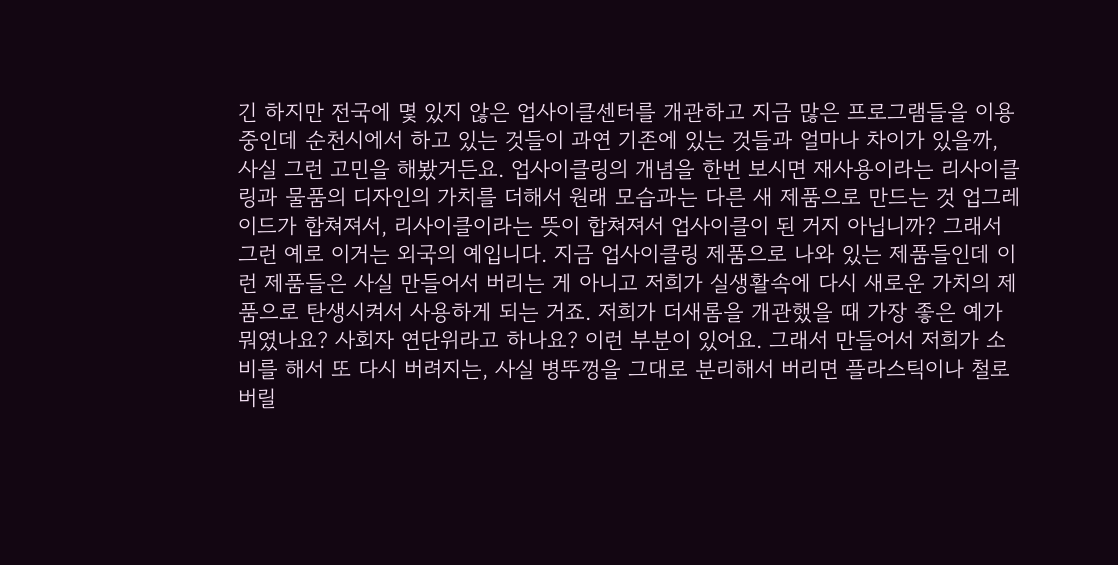긴 하지만 전국에 몇 있지 않은 업사이클센터를 개관하고 지금 많은 프로그램들을 이용 중인데 순천시에서 하고 있는 것들이 과연 기존에 있는 것들과 얼마나 차이가 있을까, 사실 그런 고민을 해봤거든요. 업사이클링의 개념을 한번 보시면 재사용이라는 리사이클링과 물품의 디자인의 가치를 더해서 원래 모습과는 다른 새 제품으로 만드는 것 업그레이드가 합쳐져서, 리사이클이라는 뜻이 합쳐져서 업사이클이 된 거지 아닙니까? 그래서 그런 예로 이거는 외국의 예입니다. 지금 업사이클링 제품으로 나와 있는 제품들인데 이런 제품들은 사실 만들어서 버리는 게 아니고 저희가 실생활속에 다시 새로운 가치의 제품으로 탄생시켜서 사용하게 되는 거죠. 저희가 더새롬을 개관했을 때 가장 좋은 예가 뭐였나요? 사회자 연단위라고 하나요? 이런 부분이 있어요. 그래서 만들어서 저희가 소비를 해서 또 다시 버려지는, 사실 병뚜껑을 그대로 분리해서 버리면 플라스틱이나 철로 버릴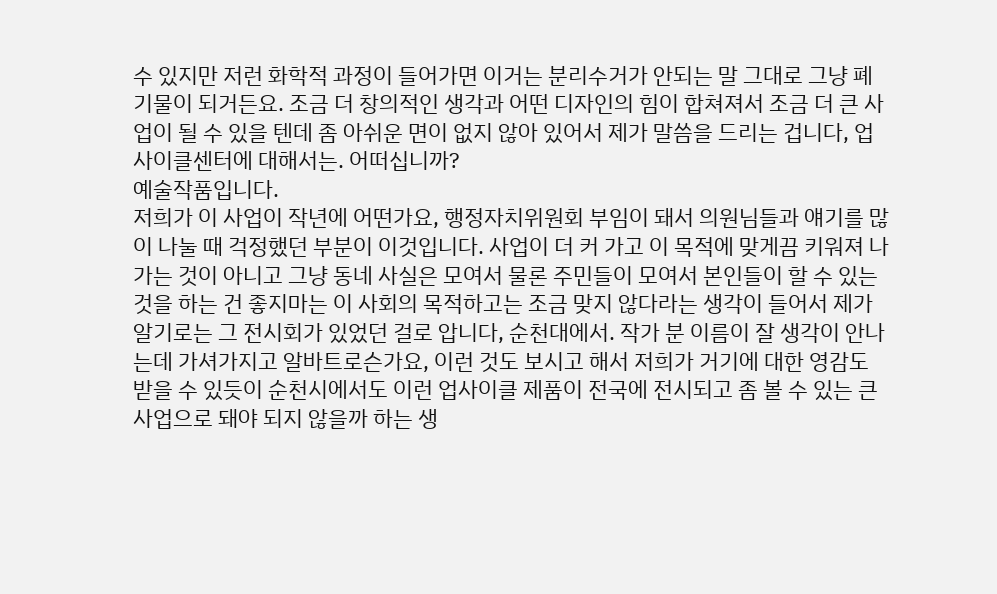수 있지만 저런 화학적 과정이 들어가면 이거는 분리수거가 안되는 말 그대로 그냥 폐기물이 되거든요. 조금 더 창의적인 생각과 어떤 디자인의 힘이 합쳐져서 조금 더 큰 사업이 될 수 있을 텐데 좀 아쉬운 면이 없지 않아 있어서 제가 말씀을 드리는 겁니다, 업사이클센터에 대해서는. 어떠십니까?
예술작품입니다.
저희가 이 사업이 작년에 어떤가요, 행정자치위원회 부임이 돼서 의원님들과 얘기를 많이 나눌 때 걱정했던 부분이 이것입니다. 사업이 더 커 가고 이 목적에 맞게끔 키워져 나가는 것이 아니고 그냥 동네 사실은 모여서 물론 주민들이 모여서 본인들이 할 수 있는 것을 하는 건 좋지마는 이 사회의 목적하고는 조금 맞지 않다라는 생각이 들어서 제가 알기로는 그 전시회가 있었던 걸로 압니다, 순천대에서. 작가 분 이름이 잘 생각이 안나는데 가셔가지고 알바트로슨가요, 이런 것도 보시고 해서 저희가 거기에 대한 영감도 받을 수 있듯이 순천시에서도 이런 업사이클 제품이 전국에 전시되고 좀 볼 수 있는 큰 사업으로 돼야 되지 않을까 하는 생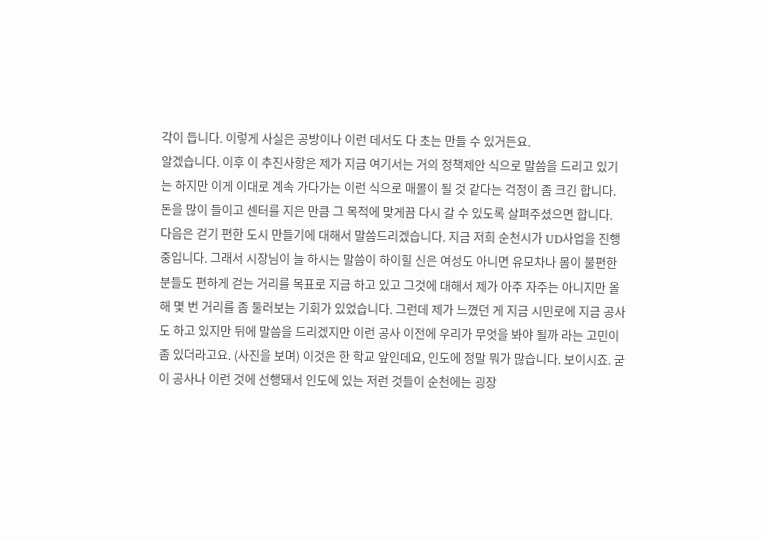각이 듭니다. 이렇게 사실은 공방이나 이런 데서도 다 초는 만들 수 있거든요.
알겠습니다. 이후 이 추진사항은 제가 지금 여기서는 거의 정책제안 식으로 말씀을 드리고 있기는 하지만 이게 이대로 계속 가다가는 이런 식으로 매몰이 될 것 같다는 걱정이 좀 크긴 합니다. 돈을 많이 들이고 센터를 지은 만큼 그 목적에 맞게끔 다시 갈 수 있도록 살펴주셨으면 합니다.
다음은 걷기 편한 도시 만들기에 대해서 말씀드리겠습니다. 지금 저희 순천시가 UD사업을 진행 중입니다. 그래서 시장님이 늘 하시는 말씀이 하이힐 신은 여성도 아니면 유모차나 몸이 불편한 분들도 편하게 걷는 거리를 목표로 지금 하고 있고 그것에 대해서 제가 아주 자주는 아니지만 올해 몇 번 거리를 좀 둘러보는 기회가 있었습니다. 그런데 제가 느꼈던 게 지금 시민로에 지금 공사도 하고 있지만 뒤에 말씀을 드리겠지만 이런 공사 이전에 우리가 무엇을 봐야 될까 라는 고민이 좀 있더라고요. (사진을 보며) 이것은 한 학교 앞인데요, 인도에 정말 뭐가 많습니다. 보이시죠. 굳이 공사나 이런 것에 선행돼서 인도에 있는 저런 것들이 순천에는 굉장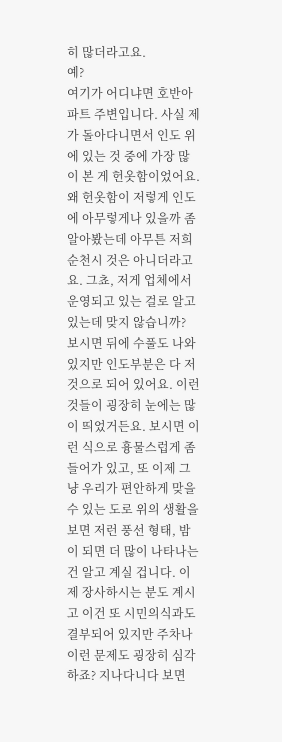히 많더라고요.
예?
여기가 어디냐면 호반아파트 주변입니다. 사실 제가 돌아다니면서 인도 위에 있는 것 중에 가장 많이 본 게 헌옷함이었어요. 왜 헌옷함이 저렇게 인도에 아무렇게나 있을까 좀 알아봤는데 아무튼 저희 순천시 것은 아니더라고요. 그쵸, 저게 업체에서 운영되고 있는 걸로 알고 있는데 맞지 않습니까?
보시면 뒤에 수풀도 나와 있지만 인도부분은 다 저것으로 되어 있어요. 이런 것들이 굉장히 눈에는 많이 띄었거든요. 보시면 이런 식으로 흉물스럽게 좀 들어가 있고, 또 이제 그냥 우리가 편안하게 맞을 수 있는 도로 위의 생활을 보면 저런 풍선 형태, 밤이 되면 더 많이 나타나는 건 알고 계실 겁니다. 이제 장사하시는 분도 계시고 이건 또 시민의식과도 결부되어 있지만 주차나 이런 문제도 굉장히 심각하죠? 지나다니다 보면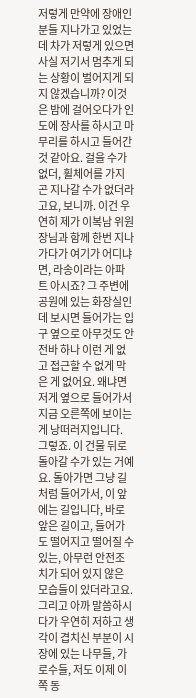저렇게 만약에 장애인분들 지나가고 있었는데 차가 저렇게 있으면 사실 저기서 멈추게 되는 상황이 벌어지게 되지 않겠습니까? 이것은 밤에 걸어오다가 인도에 장사를 하시고 마무리를 하시고 들어간 것 같아요. 걸을 수가 없더, 휠체어를 가지곤 지나갈 수가 없더라고요, 보니까. 이건 우연히 제가 이복남 위원장님과 함께 한번 지나가다가 여기가 어디냐면, 라송이라는 아파트 아시죠? 그 주변에 공원에 있는 화장실인데 보시면 들어가는 입구 옆으로 아무것도 안전바 하나 이런 게 없고 접근할 수 없게 막은 게 없어요. 왜냐면 저게 옆으로 들어가서 지금 오른쪽에 보이는 게 낭떠러지입니다.
그렇죠. 이 건물 뒤로 돌아갈 수가 있는 거예요. 돌아가면 그냥 길처럼 들어가서, 이 앞에는 길입니다, 바로 앞은 길이고, 들어가도 떨어지고 떨어질 수 있는, 아무런 안전조치가 되어 있지 않은 모습들이 있더라고요. 그리고 아까 말씀하시다가 우연히 저하고 생각이 겹치신 부분이 시장에 있는 나무들, 가로수들, 저도 이제 이쪽 동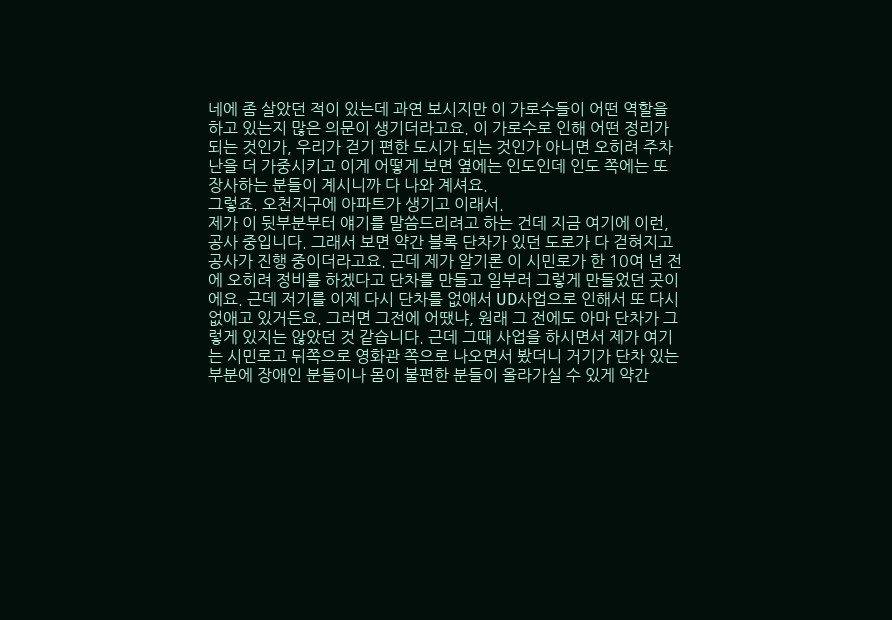네에 좀 살았던 적이 있는데 과연 보시지만 이 가로수들이 어떤 역할을 하고 있는지 많은 의문이 생기더라고요. 이 가로수로 인해 어떤 정리가 되는 것인가, 우리가 걷기 편한 도시가 되는 것인가 아니면 오히려 주차난을 더 가중시키고 이게 어떻게 보면 옆에는 인도인데 인도 쪽에는 또 장사하는 분들이 계시니까 다 나와 계셔요.
그렇죠. 오천지구에 아파트가 생기고 이래서.
제가 이 뒷부분부터 얘기를 말씀드리려고 하는 건데 지금 여기에 이런, 공사 중입니다. 그래서 보면 약간 블록 단차가 있던 도로가 다 걷혀지고 공사가 진행 중이더라고요. 근데 제가 알기론 이 시민로가 한 10여 년 전에 오히려 정비를 하겠다고 단차를 만들고 일부러 그렇게 만들었던 곳이에요. 근데 저기를 이제 다시 단차를 없애서 UD사업으로 인해서 또 다시 없애고 있거든요. 그러면 그전에 어땠냐, 원래 그 전에도 아마 단차가 그렇게 있지는 않았던 것 같습니다. 근데 그때 사업을 하시면서 제가 여기는 시민로고 뒤쪽으로 영화관 쪽으로 나오면서 봤더니 거기가 단차 있는 부분에 장애인 분들이나 몸이 불편한 분들이 올라가실 수 있게 약간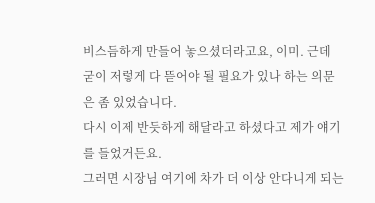비스듬하게 만들어 놓으셨더라고요, 이미. 근데 굳이 저렇게 다 뜯어야 될 필요가 있나 하는 의문은 좀 있었습니다.
다시 이제 반듯하게 해달라고 하셨다고 제가 얘기를 들었거든요.
그러면 시장님 여기에 차가 더 이상 안다니게 되는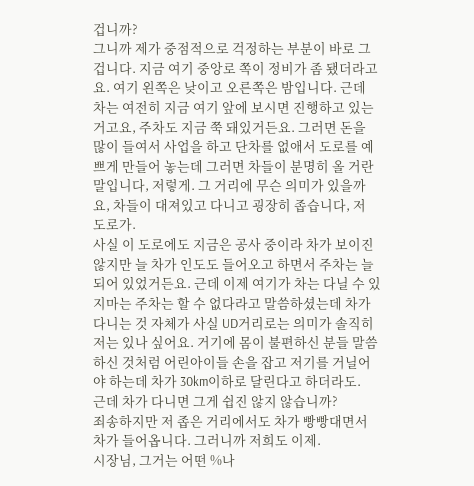겁니까?
그니까 제가 중점적으로 걱정하는 부분이 바로 그겁니다. 지금 여기 중앙로 쪽이 정비가 좀 됐더라고요. 여기 왼쪽은 낮이고 오른쪽은 밤입니다. 근데 차는 여전히 지금 여기 앞에 보시면 진행하고 있는 거고요, 주차도 지금 쭉 돼있거든요. 그러면 돈을 많이 들여서 사업을 하고 단차를 없애서 도로를 예쁘게 만들어 놓는데 그러면 차들이 분명히 올 거란 말입니다, 저렇게. 그 거리에 무슨 의미가 있을까요, 차들이 대져있고 다니고 굉장히 좁습니다, 저 도로가.
사실 이 도로에도 지금은 공사 중이라 차가 보이진 않지만 늘 차가 인도도 들어오고 하면서 주차는 늘 되어 있었거든요. 근데 이제 여기가 차는 다닐 수 있지마는 주차는 할 수 없다라고 말씀하셨는데 차가 다니는 것 자체가 사실 UD거리로는 의미가 솔직히 저는 있나 싶어요. 거기에 몸이 불편하신 분들 말씀하신 것처럼 어린아이들 손을 잡고 저기를 거닐어야 하는데 차가 30km이하로 달린다고 하더라도.
근데 차가 다니면 그게 쉽진 않지 않습니까?
죄송하지만 저 좁은 거리에서도 차가 빵빵대면서 차가 들어옵니다. 그러니까 저희도 이제.
시장님, 그거는 어떤 %나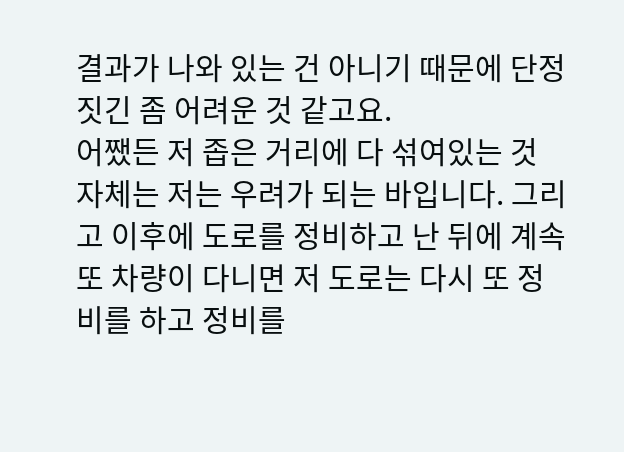결과가 나와 있는 건 아니기 때문에 단정 짓긴 좀 어려운 것 같고요.
어쨌든 저 좁은 거리에 다 섞여있는 것 자체는 저는 우려가 되는 바입니다. 그리고 이후에 도로를 정비하고 난 뒤에 계속 또 차량이 다니면 저 도로는 다시 또 정비를 하고 정비를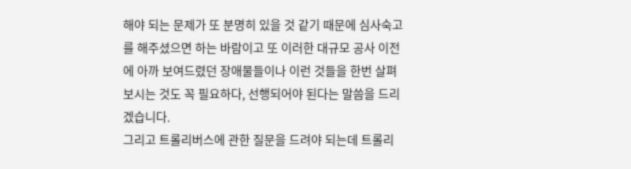해야 되는 문제가 또 분명히 있을 것 같기 때문에 심사숙고를 해주셨으면 하는 바람이고 또 이러한 대규모 공사 이전에 아까 보여드렸던 장애물들이나 이런 것들을 한번 살펴보시는 것도 꼭 필요하다, 선행되어야 된다는 말씀을 드리겠습니다.
그리고 트롤리버스에 관한 질문을 드려야 되는데 트롤리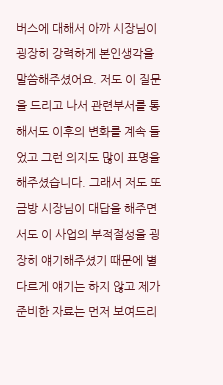버스에 대해서 아까 시장님이 굉장히 강력하게 본인생각을 말씀해주셨어요. 저도 이 질문을 드리고 나서 관련부서를 통해서도 이후의 변화를 계속 들었고 그런 의지도 많이 표명을 해주셨습니다. 그래서 저도 또 금방 시장님이 대답을 해주면서도 이 사업의 부적절성을 굉장히 얘기해주셨기 때문에 별다르게 얘기는 하지 않고 제가 준비한 자료는 먼저 보여드리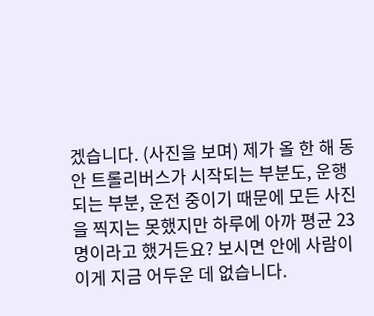겠습니다. (사진을 보며) 제가 올 한 해 동안 트롤리버스가 시작되는 부분도, 운행되는 부분, 운전 중이기 때문에 모든 사진을 찍지는 못했지만 하루에 아까 평균 23명이라고 했거든요? 보시면 안에 사람이 이게 지금 어두운 데 없습니다.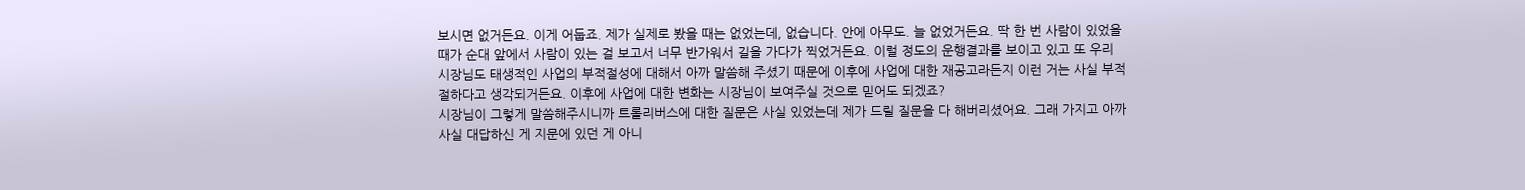보시면 없거든요. 이게 어둡죠. 제가 실제로 봤을 때는 없었는데, 없습니다. 안에 아무도. 늘 없었거든요. 딱 한 번 사람이 있었을 때가 순대 앞에서 사람이 있는 걸 보고서 너무 반가워서 길을 가다가 찍었거든요. 이럴 정도의 운행결과를 보이고 있고 또 우리 시장님도 태생적인 사업의 부적절성에 대해서 아까 말씀해 주셨기 때문에 이후에 사업에 대한 재공고라든지 이런 거는 사실 부적절하다고 생각되거든요. 이후에 사업에 대한 변화는 시장님이 보여주실 것으로 믿어도 되겠죠?
시장님이 그렇게 말씀해주시니까 트롤리버스에 대한 질문은 사실 있었는데 제가 드릴 질문을 다 해버리셨어요. 그래 가지고 아까사실 대답하신 게 지문에 있던 게 아니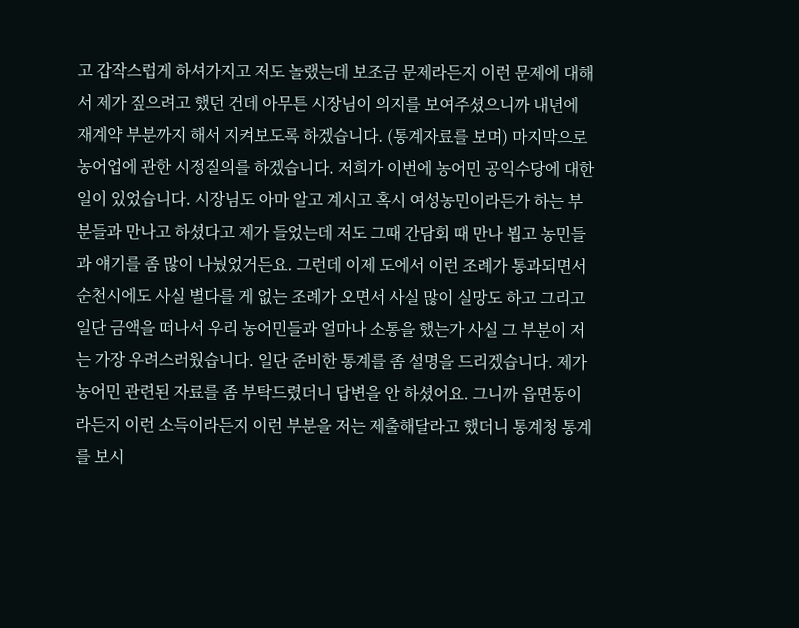고 갑작스럽게 하셔가지고 저도 놀랬는데 보조금 문제라든지 이런 문제에 대해서 제가 짚으려고 했던 건데 아무튼 시장님이 의지를 보여주셨으니까 내년에 재계약 부분까지 해서 지켜보도록 하겠습니다. (통계자료를 보며) 마지막으로 농어업에 관한 시정질의를 하겠습니다. 저희가 이번에 농어민 공익수당에 대한 일이 있었습니다. 시장님도 아마 알고 계시고 혹시 여성농민이라든가 하는 부분들과 만나고 하셨다고 제가 들었는데 저도 그때 간담회 때 만나 뵙고 농민들과 얘기를 좀 많이 나눴었거든요. 그런데 이제 도에서 이런 조례가 통과되면서 순천시에도 사실 별다를 게 없는 조례가 오면서 사실 많이 실망도 하고 그리고 일단 금액을 떠나서 우리 농어민들과 얼마나 소통을 했는가 사실 그 부분이 저는 가장 우려스러웠습니다. 일단 준비한 통계를 좀 설명을 드리겠습니다. 제가 농어민 관련된 자료를 좀 부탁드렸더니 답변을 안 하셨어요. 그니까 읍면동이라든지 이런 소득이라든지 이런 부분을 저는 제출해달라고 했더니 통계청 통계를 보시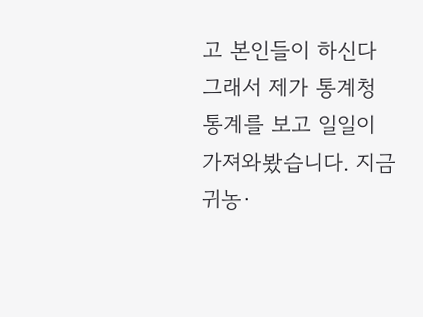고 본인들이 하신다 그래서 제가 통계청 통계를 보고 일일이 가져와봤습니다. 지금 귀농·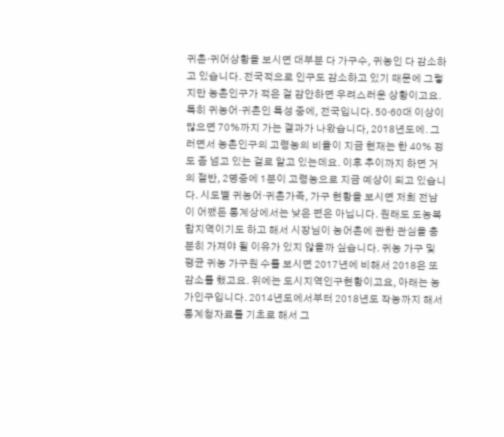귀촌·귀어상황을 보시면 대부분 다 가구수, 귀농인 다 감소하고 있습니다. 전국적으로 인구도 감소하고 있기 때문에 그렇지만 농촌인구가 적은 걸 감안하면 우려스러운 상황이고요. 특히 귀농어·귀촌인 특성 중에, 전국입니다. 50·60대 이상이 많으면 70%까지 가는 결과가 나왔습니다, 2018년도에. 그러면서 농촌인구의 고령농의 비율이 지금 현재는 한 40% 정도 좀 넘고 있는 걸로 알고 있는데요. 이후 추이까지 하면 거의 절반, 2명중에 1분이 고령농으로 지금 예상이 되고 있습니다. 시도별 귀농어·귀촌가족, 가구 현황을 보시면 저희 전남이 어쨌든 통계상에서는 낮은 편은 아닙니다. 원래도 도농복합지역이기도 하고 해서 시장님이 농어촌에 관한 관심을 충분히 가져야 될 이유가 있지 않을까 싶습니다. 귀농 가구 및 평균 귀농 가구원 수를 보시면 2017년에 비해서 2018은 또 감소를 했고요. 위에는 도시지역인구현황이고요, 아래는 농가인구입니다. 2014년도에서부터 2018년도 작농까지 해서 통계청자료를 기초로 해서 그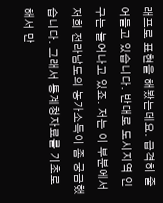래프로 표현을 해봤는데요. 급격히 줄어들고 있습니다. 반대로 도시지역 인구는 늘어나고 있죠. 저는 이 부분에서 저희 전라남도의 농가소득이 좀 궁금했습니다. 그래서 통계청자료를 기초로 해서 만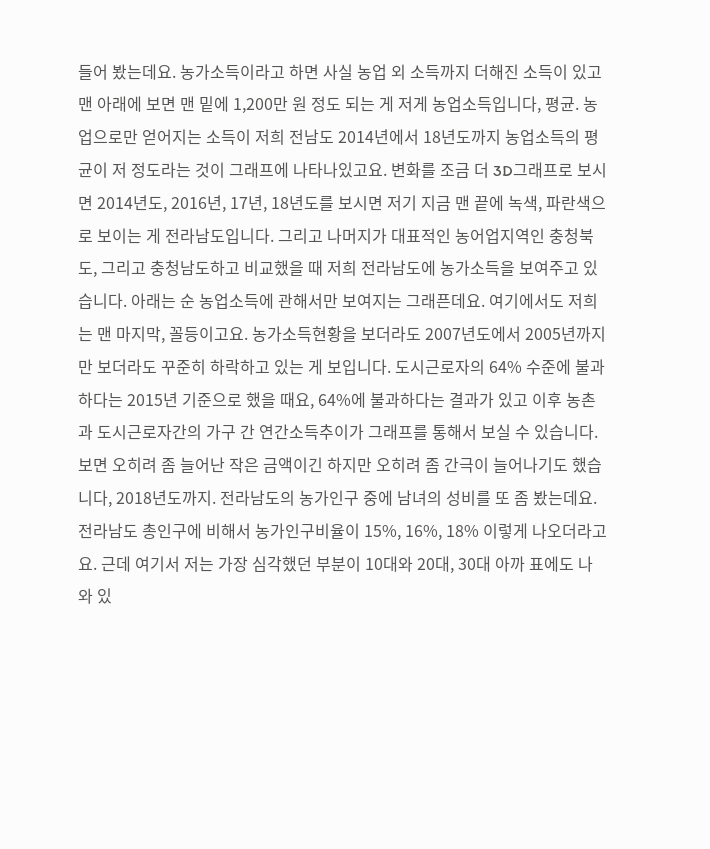들어 봤는데요. 농가소득이라고 하면 사실 농업 외 소득까지 더해진 소득이 있고 맨 아래에 보면 맨 밑에 1,200만 원 정도 되는 게 저게 농업소득입니다, 평균. 농업으로만 얻어지는 소득이 저희 전남도 2014년에서 18년도까지 농업소득의 평균이 저 정도라는 것이 그래프에 나타나있고요. 변화를 조금 더 3D그래프로 보시면 2014년도, 2016년, 17년, 18년도를 보시면 저기 지금 맨 끝에 녹색, 파란색으로 보이는 게 전라남도입니다. 그리고 나머지가 대표적인 농어업지역인 충청북도, 그리고 충청남도하고 비교했을 때 저희 전라남도에 농가소득을 보여주고 있습니다. 아래는 순 농업소득에 관해서만 보여지는 그래픈데요. 여기에서도 저희는 맨 마지막, 꼴등이고요. 농가소득현황을 보더라도 2007년도에서 2005년까지만 보더라도 꾸준히 하락하고 있는 게 보입니다. 도시근로자의 64% 수준에 불과하다는 2015년 기준으로 했을 때요, 64%에 불과하다는 결과가 있고 이후 농촌과 도시근로자간의 가구 간 연간소득추이가 그래프를 통해서 보실 수 있습니다. 보면 오히려 좀 늘어난 작은 금액이긴 하지만 오히려 좀 간극이 늘어나기도 했습니다, 2018년도까지. 전라남도의 농가인구 중에 남녀의 성비를 또 좀 봤는데요. 전라남도 총인구에 비해서 농가인구비율이 15%, 16%, 18% 이렇게 나오더라고요. 근데 여기서 저는 가장 심각했던 부분이 10대와 20대, 30대 아까 표에도 나와 있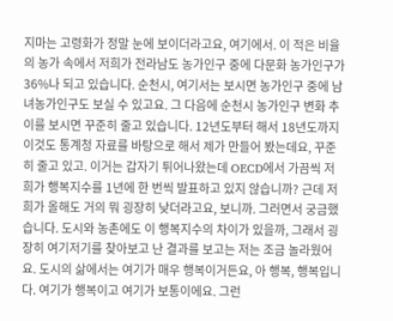지마는 고령화가 정말 눈에 보이더라고요, 여기에서. 이 적은 비율의 농가 속에서 저희가 전라남도 농가인구 중에 다문화 농가인구가 36%나 되고 있습니다. 순천시, 여기서는 보시면 농가인구 중에 남녀농가인구도 보실 수 있고요. 그 다음에 순천시 농가인구 변화 추이를 보시면 꾸준히 줄고 있습니다. 12년도부터 해서 18년도까지 이것도 통계청 자료를 바탕으로 해서 제가 만들어 봤는데요, 꾸준히 줄고 있고. 이거는 갑자기 튀어나왔는데 OECD에서 가끔씩 저희가 행복지수를 1년에 한 번씩 발표하고 있지 않습니까? 근데 저희가 올해도 거의 뭐 굉장히 낮더라고요, 보니까. 그러면서 궁금했습니다. 도시와 농촌에도 이 행복지수의 차이가 있을까, 그래서 굉장히 여기저기를 찾아보고 난 결과를 보고는 저는 조금 놀라웠어요. 도시의 삶에서는 여기가 매우 행복이거든요, 아 행복, 행복입니다. 여기가 행복이고 여기가 보통이에요. 그런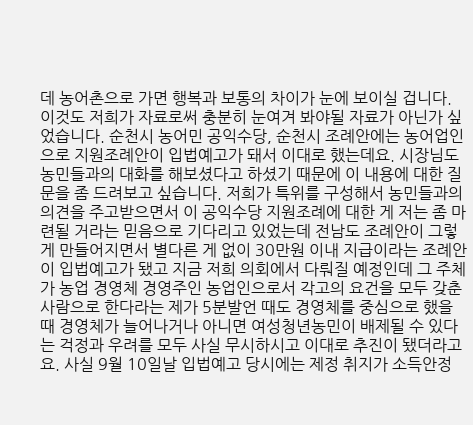데 농어촌으로 가면 행복과 보통의 차이가 눈에 보이실 겁니다. 이것도 저희가 자료로써 충분히 눈여겨 봐야될 자료가 아닌가 싶었습니다. 순천시 농어민 공익수당, 순천시 조례안에는 농어업인으로 지원조례안이 입법예고가 돼서 이대로 했는데요. 시장님도 농민들과의 대화를 해보셨다고 하셨기 때문에 이 내용에 대한 질문을 좀 드려보고 싶습니다. 저희가 특위를 구성해서 농민들과의 의견을 주고받으면서 이 공익수당 지원조례에 대한 게 저는 좀 마련될 거라는 믿음으로 기다리고 있었는데 전남도 조례안이 그렇게 만들어지면서 별다른 게 없이 30만원 이내 지급이라는 조례안이 입법예고가 됐고 지금 저희 의회에서 다뤄질 예정인데 그 주체가 농업 경영체 경영주인 농업인으로서 각고의 요건을 모두 갖춘 사람으로 한다라는 제가 5분발언 때도 경영체를 중심으로 했을 때 경영체가 늘어나거나 아니면 여성청년농민이 배제될 수 있다는 걱정과 우려를 모두 사실 무시하시고 이대로 추진이 됐더라고요. 사실 9월 10일날 입법예고 당시에는 제정 취지가 소득안정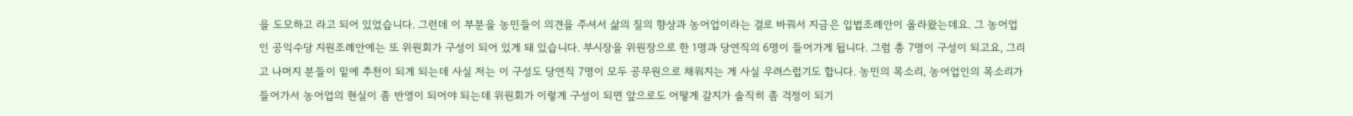을 도모하고 라고 되어 있었습니다. 그런데 이 부분을 농민들이 의견을 주셔서 삶의 질의 향상과 농어업이라는 걸로 바꿔서 지금은 입법조례안이 올라왔는데요. 그 농어업인 공익수당 지원조례안에는 또 위원회가 구성이 되어 있게 돼 있습니다. 부시장을 위원장으로 한 1명과 당연직의 6명이 들어가게 됩니다. 그럼 총 7명이 구성이 되고요, 그리고 나머지 분들이 밑에 추천이 되게 되는데 사실 저는 이 구성도 당연직 7명이 모두 공무원으로 채워지는 게 사실 우려스럽기도 합니다. 농민의 목소리, 농어업인의 목소리가 들어가서 농어업의 현실이 좀 반영이 되어야 되는데 위원회가 이렇게 구성이 되면 앞으로도 어떻게 갈지가 솔직히 좀 걱정이 되기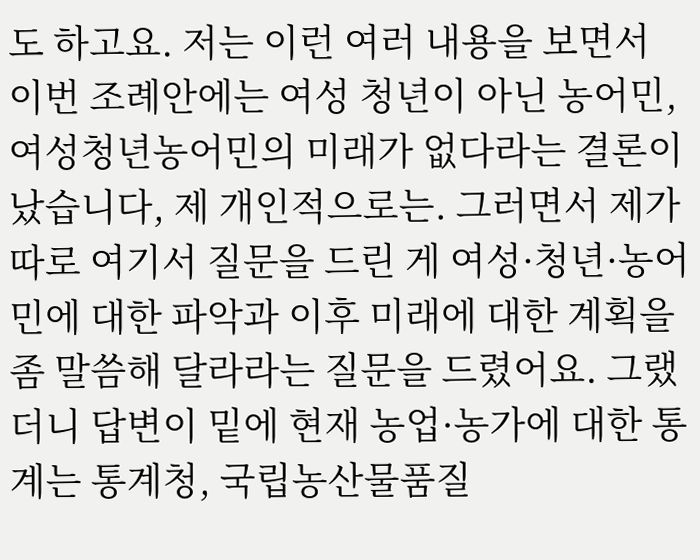도 하고요. 저는 이런 여러 내용을 보면서 이번 조례안에는 여성 청년이 아닌 농어민, 여성청년농어민의 미래가 없다라는 결론이 났습니다, 제 개인적으로는. 그러면서 제가 따로 여기서 질문을 드린 게 여성·청년·농어민에 대한 파악과 이후 미래에 대한 계획을 좀 말씀해 달라라는 질문을 드렸어요. 그랬더니 답변이 밑에 현재 농업·농가에 대한 통계는 통계청, 국립농산물품질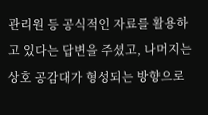관리원 등 공식적인 자료를 활용하고 있다는 답변을 주셨고, 나머지는 상호 공감대가 형성되는 방향으로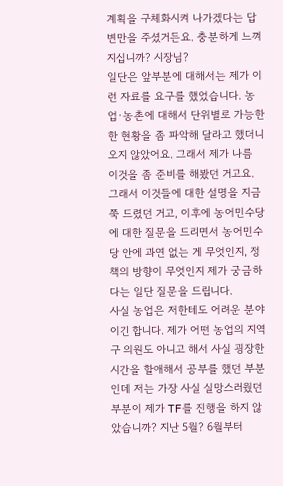계획을 구체화시켜 나가겠다는 답변만을 주셨거든요. 충분하게 느껴지십니까? 시장님?
일단은 앞부분에 대해서는 제가 이런 자료를 요구를 했었습니다. 농업·농촌에 대해서 단위별로 가능한 한 현황을 좀 파악해 달라고 했더니 오지 않았어요. 그래서 제가 나름 이것을 좀 준비를 해봤던 거고요. 그래서 이것들에 대한 설명을 지금 쭉 드렸던 거고, 이후에 농어민수당에 대한 질문을 드리면서 농어민수당 안에 과연 없는 게 무엇인지, 정책의 방향이 무엇인지 제가 궁금하다는 일단 질문을 드립니다.
사실 농업은 저한테도 어려운 분야이긴 합니다. 제가 어떤 농업의 지역구 의원도 아니고 해서 사실 굉장한 시간을 할애해서 공부를 했던 부분인데 저는 가장 사실 실망스러웠던 부분이 제가 TF를 진행을 하지 않았습니까? 지난 5월? 6월부터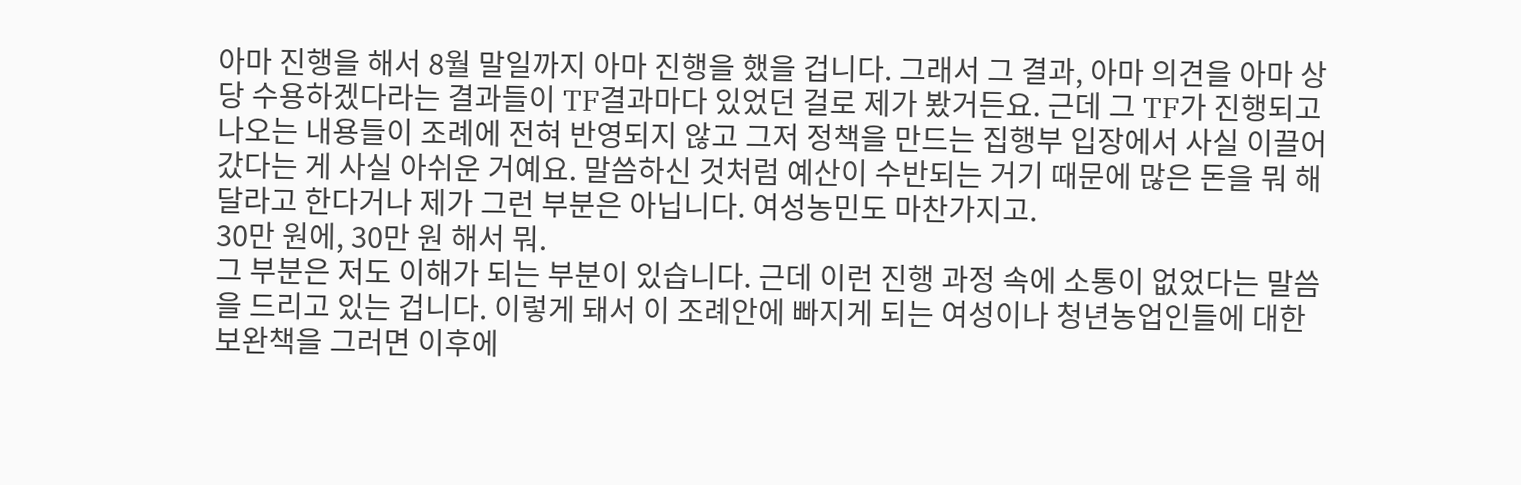아마 진행을 해서 8월 말일까지 아마 진행을 했을 겁니다. 그래서 그 결과, 아마 의견을 아마 상당 수용하겠다라는 결과들이 TF결과마다 있었던 걸로 제가 봤거든요. 근데 그 TF가 진행되고 나오는 내용들이 조례에 전혀 반영되지 않고 그저 정책을 만드는 집행부 입장에서 사실 이끌어 갔다는 게 사실 아쉬운 거예요. 말씀하신 것처럼 예산이 수반되는 거기 때문에 많은 돈을 뭐 해달라고 한다거나 제가 그런 부분은 아닙니다. 여성농민도 마찬가지고.
30만 원에, 30만 원 해서 뭐.
그 부분은 저도 이해가 되는 부분이 있습니다. 근데 이런 진행 과정 속에 소통이 없었다는 말씀을 드리고 있는 겁니다. 이렇게 돼서 이 조례안에 빠지게 되는 여성이나 청년농업인들에 대한 보완책을 그러면 이후에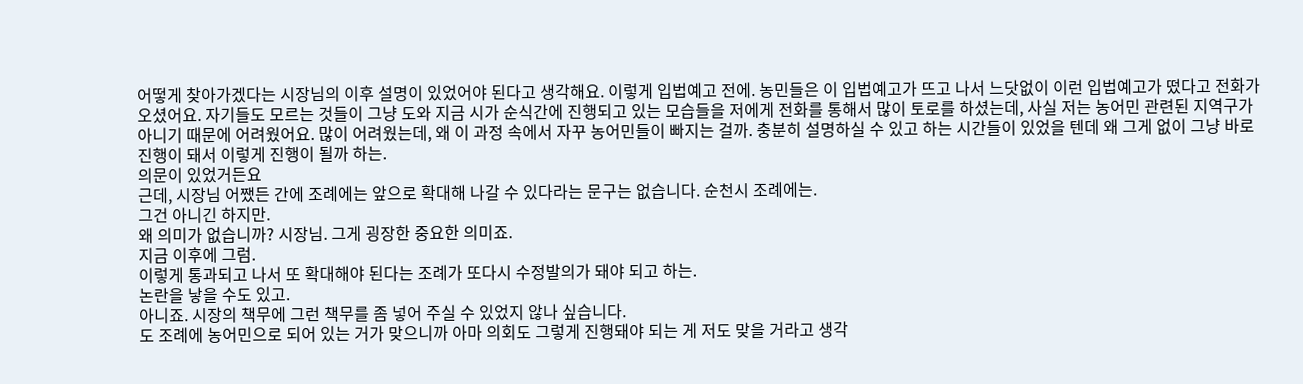어떻게 찾아가겠다는 시장님의 이후 설명이 있었어야 된다고 생각해요. 이렇게 입법예고 전에. 농민들은 이 입법예고가 뜨고 나서 느닷없이 이런 입법예고가 떴다고 전화가 오셨어요. 자기들도 모르는 것들이 그냥 도와 지금 시가 순식간에 진행되고 있는 모습들을 저에게 전화를 통해서 많이 토로를 하셨는데, 사실 저는 농어민 관련된 지역구가 아니기 때문에 어려웠어요. 많이 어려웠는데, 왜 이 과정 속에서 자꾸 농어민들이 빠지는 걸까. 충분히 설명하실 수 있고 하는 시간들이 있었을 텐데 왜 그게 없이 그냥 바로 진행이 돼서 이렇게 진행이 될까 하는.
의문이 있었거든요
근데, 시장님 어쨌든 간에 조례에는 앞으로 확대해 나갈 수 있다라는 문구는 없습니다. 순천시 조례에는.
그건 아니긴 하지만.
왜 의미가 없습니까? 시장님. 그게 굉장한 중요한 의미죠.
지금 이후에 그럼.
이렇게 통과되고 나서 또 확대해야 된다는 조례가 또다시 수정발의가 돼야 되고 하는.
논란을 낳을 수도 있고.
아니죠. 시장의 책무에 그런 책무를 좀 넣어 주실 수 있었지 않나 싶습니다.
도 조례에 농어민으로 되어 있는 거가 맞으니까 아마 의회도 그렇게 진행돼야 되는 게 저도 맞을 거라고 생각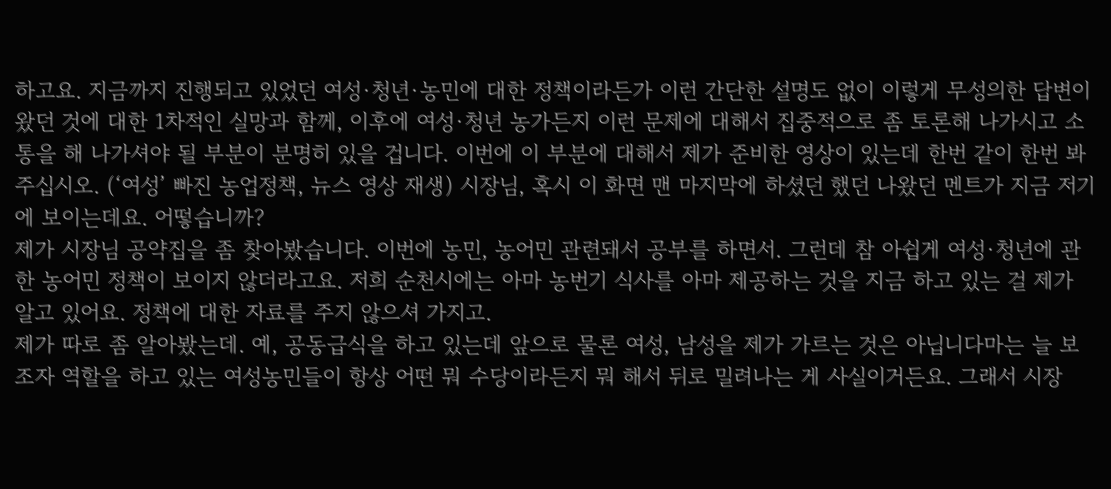하고요. 지금까지 진행되고 있었던 여성·청년·농민에 대한 정책이라든가 이런 간단한 설명도 없이 이렇게 무성의한 답변이 왔던 것에 대한 1차적인 실망과 함께, 이후에 여성·청년 농가든지 이런 문제에 대해서 집중적으로 좀 토론해 나가시고 소통을 해 나가셔야 될 부분이 분명히 있을 겁니다. 이번에 이 부분에 대해서 제가 준비한 영상이 있는데 한번 같이 한번 봐주십시오. (‘여성’ 빠진 농업정책, 뉴스 영상 재생) 시장님, 혹시 이 화면 맨 마지막에 하셨던 했던 나왔던 멘트가 지금 저기에 보이는데요. 어떻습니까?
제가 시장님 공약집을 좀 찾아봤습니다. 이번에 농민, 농어민 관련돼서 공부를 하면서. 그런데 참 아쉽게 여성·청년에 관한 농어민 정책이 보이지 않더라고요. 저희 순천시에는 아마 농번기 식사를 아마 제공하는 것을 지금 하고 있는 걸 제가 알고 있어요. 정책에 대한 자료를 주지 않으셔 가지고.
제가 따로 좀 알아봤는데. 예, 공동급식을 하고 있는데 앞으로 물론 여성, 남성을 제가 가르는 것은 아닙니다마는 늘 보조자 역할을 하고 있는 여성농민들이 항상 어떤 뭐 수당이라든지 뭐 해서 뒤로 밀려나는 게 사실이거든요. 그래서 시장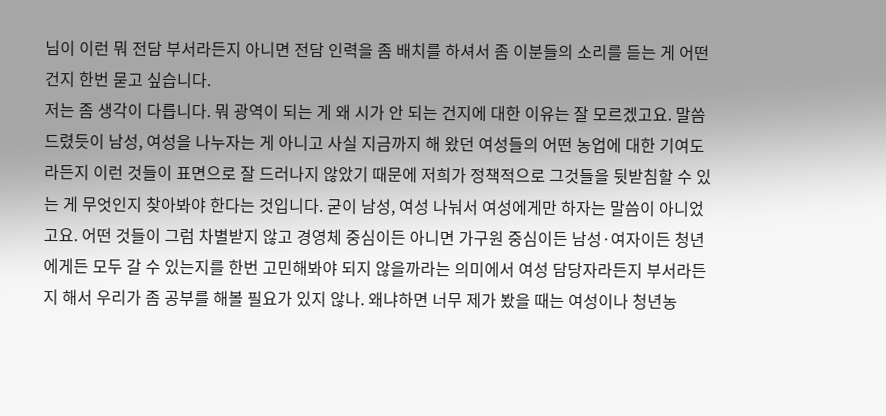님이 이런 뭐 전담 부서라든지 아니면 전담 인력을 좀 배치를 하셔서 좀 이분들의 소리를 듣는 게 어떤 건지 한번 묻고 싶습니다.
저는 좀 생각이 다릅니다. 뭐 광역이 되는 게 왜 시가 안 되는 건지에 대한 이유는 잘 모르겠고요. 말씀드렸듯이 남성, 여성을 나누자는 게 아니고 사실 지금까지 해 왔던 여성들의 어떤 농업에 대한 기여도라든지 이런 것들이 표면으로 잘 드러나지 않았기 때문에 저희가 정책적으로 그것들을 뒷받침할 수 있는 게 무엇인지 찾아봐야 한다는 것입니다. 굳이 남성, 여성 나눠서 여성에게만 하자는 말씀이 아니었고요. 어떤 것들이 그럼 차별받지 않고 경영체 중심이든 아니면 가구원 중심이든 남성·여자이든 청년에게든 모두 갈 수 있는지를 한번 고민해봐야 되지 않을까라는 의미에서 여성 담당자라든지 부서라든지 해서 우리가 좀 공부를 해볼 필요가 있지 않나. 왜냐하면 너무 제가 봤을 때는 여성이나 청년농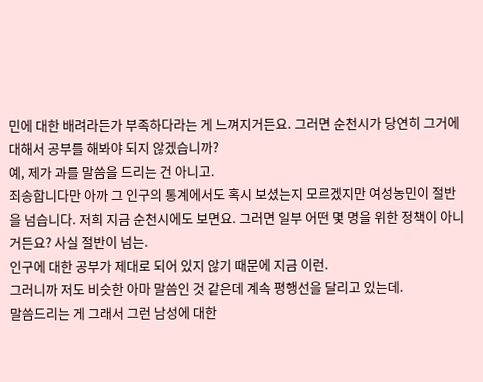민에 대한 배려라든가 부족하다라는 게 느껴지거든요. 그러면 순천시가 당연히 그거에 대해서 공부를 해봐야 되지 않겠습니까?
예, 제가 과를 말씀을 드리는 건 아니고.
죄송합니다만 아까 그 인구의 통계에서도 혹시 보셨는지 모르겠지만 여성농민이 절반을 넘습니다. 저희 지금 순천시에도 보면요. 그러면 일부 어떤 몇 명을 위한 정책이 아니거든요? 사실 절반이 넘는.
인구에 대한 공부가 제대로 되어 있지 않기 때문에 지금 이런.
그러니까 저도 비슷한 아마 말씀인 것 같은데 계속 평행선을 달리고 있는데.
말씀드리는 게 그래서 그런 남성에 대한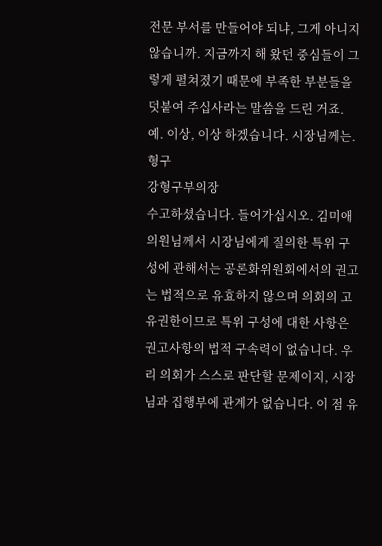전문 부서를 만들어야 되냐, 그게 아니지 않습니까. 지금까지 해 왔던 중심들이 그렇게 펼쳐졌기 때문에 부족한 부분들을 덧붙여 주십사라는 말씀을 드린 거죠.
예. 이상, 이상 하겠습니다. 시장님께는.
형구
강형구부의장
수고하셨습니다. 들어가십시오. 김미애 의원님께서 시장님에게 질의한 특위 구성에 관해서는 공론화위원회에서의 권고는 법적으로 유효하지 않으며 의회의 고유권한이므로 특위 구성에 대한 사항은 권고사항의 법적 구속력이 없습니다. 우리 의회가 스스로 판단할 문제이지, 시장님과 집행부에 관계가 없습니다. 이 점 유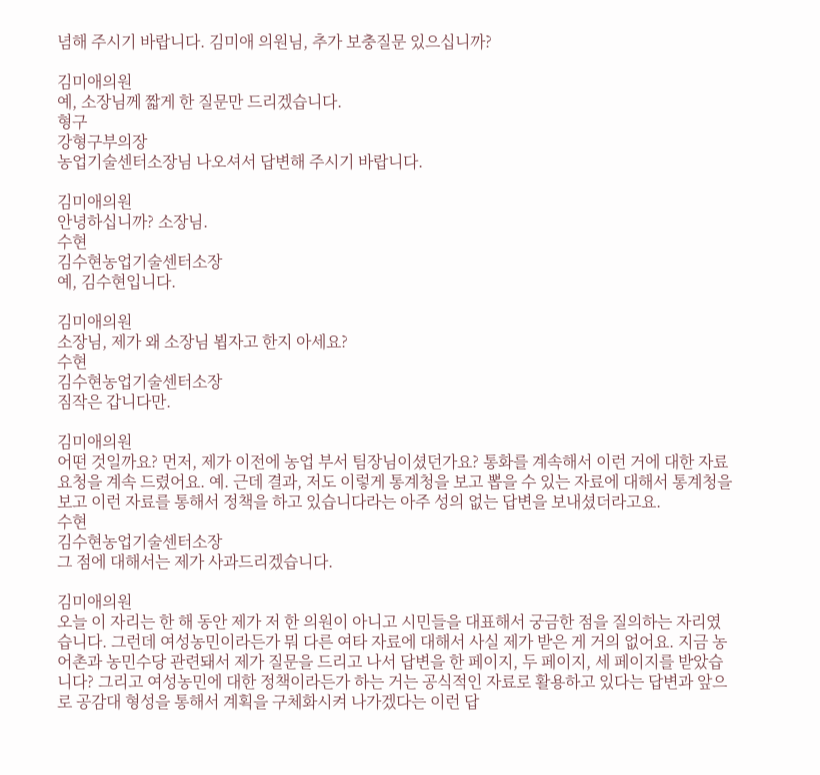념해 주시기 바랍니다. 김미애 의원님, 추가 보충질문 있으십니까?

김미애의원
예, 소장님께 짧게 한 질문만 드리겠습니다.
형구
강형구부의장
농업기술센터소장님 나오셔서 답변해 주시기 바랍니다.

김미애의원
안녕하십니까? 소장님.
수현
김수현농업기술센터소장
예, 김수현입니다.

김미애의원
소장님, 제가 왜 소장님 뵙자고 한지 아세요?
수현
김수현농업기술센터소장
짐작은 갑니다만.

김미애의원
어떤 것일까요? 먼저, 제가 이전에 농업 부서 팀장님이셨던가요? 통화를 계속해서 이런 거에 대한 자료 요청을 계속 드렸어요. 예. 근데 결과, 저도 이렇게 통계청을 보고 뽑을 수 있는 자료에 대해서 통계청을 보고 이런 자료를 통해서 정책을 하고 있습니다라는 아주 성의 없는 답변을 보내셨더라고요.
수현
김수현농업기술센터소장
그 점에 대해서는 제가 사과드리겠습니다.

김미애의원
오늘 이 자리는 한 해 동안 제가 저 한 의원이 아니고 시민들을 대표해서 궁금한 점을 질의하는 자리였습니다. 그런데 여성농민이라든가 뭐 다른 여타 자료에 대해서 사실 제가 받은 게 거의 없어요. 지금 농어촌과 농민수당 관련돼서 제가 질문을 드리고 나서 답변을 한 페이지, 두 페이지, 세 페이지를 받았습니다? 그리고 여성농민에 대한 정책이라든가 하는 거는 공식적인 자료로 활용하고 있다는 답변과 앞으로 공감대 형성을 통해서 계획을 구체화시켜 나가겠다는 이런 답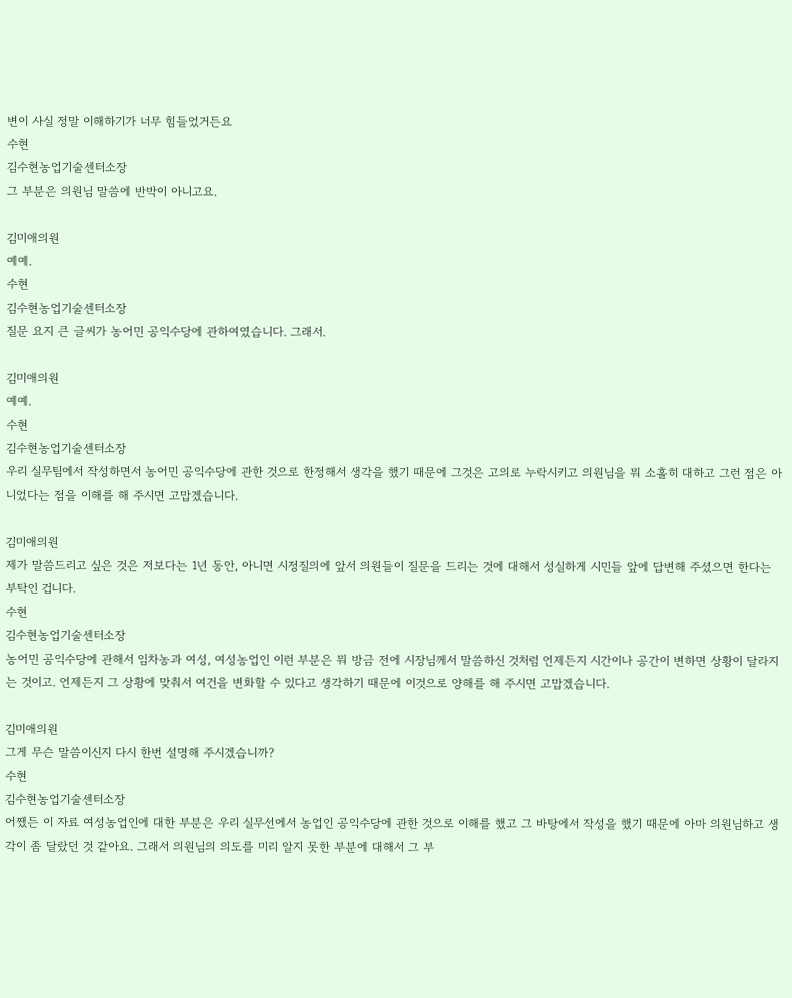변이 사실 정말 이해하기가 너무 힘들었거든요
수현
김수현농업기술센터소장
그 부분은 의원님 말씀에 반박이 아니고요.

김미애의원
예예.
수현
김수현농업기술센터소장
질문 요지 큰 글씨가 농어민 공익수당에 관하여였습니다. 그래서.

김미애의원
예예.
수현
김수현농업기술센터소장
우리 실무팀에서 작성하면서 농어민 공익수당에 관한 것으로 한정해서 생각을 했기 때문에 그것은 고의로 누락시키고 의원님을 뭐 소홀히 대하고 그런 점은 아니었다는 점을 이해를 해 주시면 고맙겠습니다.

김미애의원
제가 말씀드리고 싶은 것은 저보다는 1년 동안, 아니면 시정질의에 앞서 의원들이 질문을 드리는 것에 대해서 성실하게 시민들 앞에 답변해 주셨으면 한다는 부탁인 겁니다.
수현
김수현농업기술센터소장
농어민 공익수당에 관해서 임차농과 여성, 여성농업인 이런 부분은 뭐 방금 전에 시장님께서 말씀하신 것처럼 언제든지 시간이나 공간이 변하면 상황이 달라지는 것이고. 언제든지 그 상황에 맞춰서 여건을 변화할 수 있다고 생각하기 때문에 이것으로 양해를 해 주시면 고맙겠습니다.

김미애의원
그게 무슨 말씀이신지 다시 한번 설명해 주시겠습니까?
수현
김수현농업기술센터소장
어쨌든 이 자료 여성농업인에 대한 부분은 우리 실무선에서 농업인 공익수당에 관한 것으로 이해를 했고 그 바탕에서 작성을 했기 때문에 아마 의원님하고 생각이 좀 달랐던 것 같아요. 그래서 의원님의 의도를 미리 알지 못한 부분에 대해서 그 부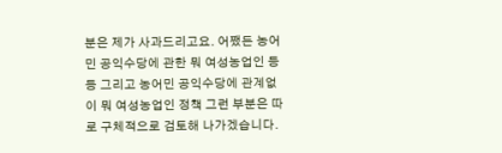분은 제가 사과드리고요. 어쨌든 농어민 공익수당에 관한 뭐 여성농업인 등등 그리고 농어민 공익수당에 관계없이 뭐 여성농업인 정책 그런 부분은 따로 구체적으로 검토해 나가겠습니다.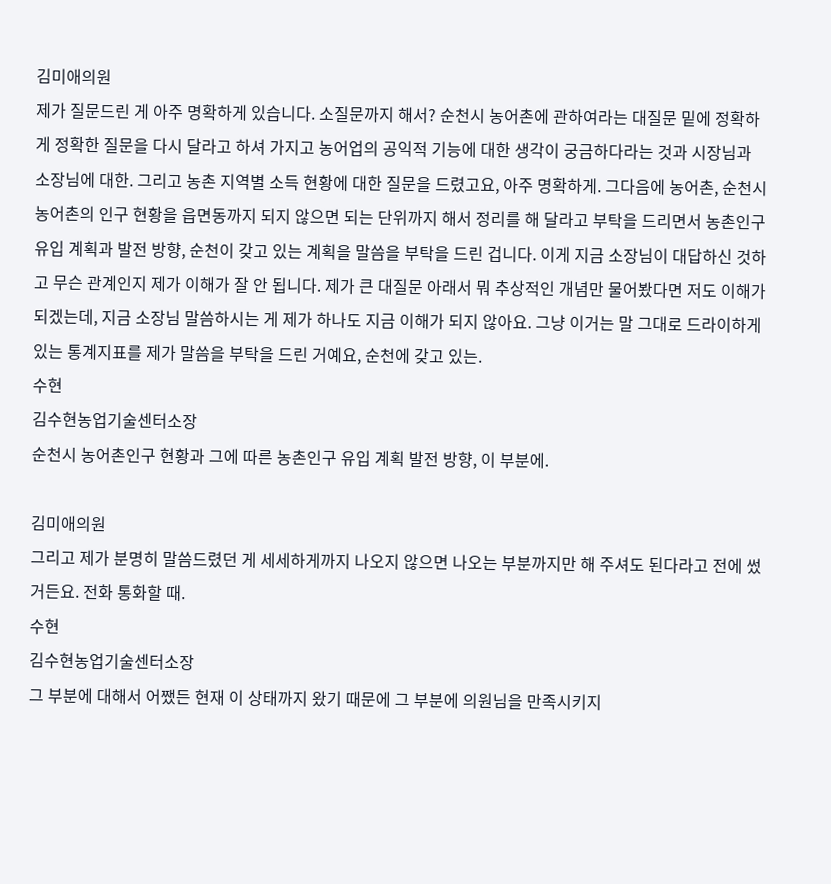김미애의원
제가 질문드린 게 아주 명확하게 있습니다. 소질문까지 해서? 순천시 농어촌에 관하여라는 대질문 밑에 정확하게 정확한 질문을 다시 달라고 하셔 가지고 농어업의 공익적 기능에 대한 생각이 궁금하다라는 것과 시장님과 소장님에 대한. 그리고 농촌 지역별 소득 현황에 대한 질문을 드렸고요, 아주 명확하게. 그다음에 농어촌, 순천시 농어촌의 인구 현황을 읍면동까지 되지 않으면 되는 단위까지 해서 정리를 해 달라고 부탁을 드리면서 농촌인구 유입 계획과 발전 방향, 순천이 갖고 있는 계획을 말씀을 부탁을 드린 겁니다. 이게 지금 소장님이 대답하신 것하고 무슨 관계인지 제가 이해가 잘 안 됩니다. 제가 큰 대질문 아래서 뭐 추상적인 개념만 물어봤다면 저도 이해가 되겠는데, 지금 소장님 말씀하시는 게 제가 하나도 지금 이해가 되지 않아요. 그냥 이거는 말 그대로 드라이하게 있는 통계지표를 제가 말씀을 부탁을 드린 거예요, 순천에 갖고 있는.
수현
김수현농업기술센터소장
순천시 농어촌인구 현황과 그에 따른 농촌인구 유입 계획 발전 방향, 이 부분에.

김미애의원
그리고 제가 분명히 말씀드렸던 게 세세하게까지 나오지 않으면 나오는 부분까지만 해 주셔도 된다라고 전에 썼거든요. 전화 통화할 때.
수현
김수현농업기술센터소장
그 부분에 대해서 어쨌든 현재 이 상태까지 왔기 때문에 그 부분에 의원님을 만족시키지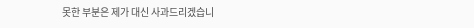못한 부분은 제가 대신 사과드리겠습니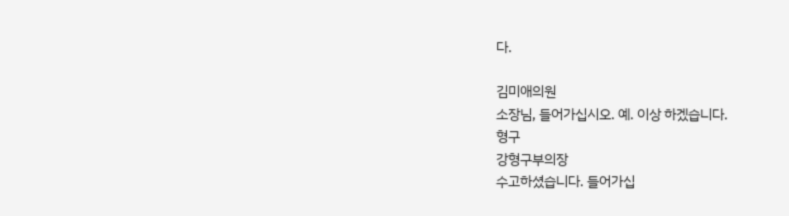다.

김미애의원
소장님, 들어가십시오. 예. 이상 하겠습니다.
형구
강형구부의장
수고하셨습니다. 들어가십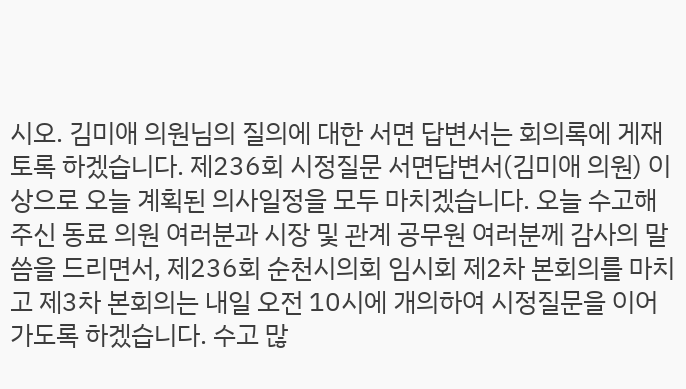시오. 김미애 의원님의 질의에 대한 서면 답변서는 회의록에 게재토록 하겠습니다. 제236회 시정질문 서면답변서(김미애 의원) 이상으로 오늘 계획된 의사일정을 모두 마치겠습니다. 오늘 수고해 주신 동료 의원 여러분과 시장 및 관계 공무원 여러분께 감사의 말씀을 드리면서, 제236회 순천시의회 임시회 제2차 본회의를 마치고 제3차 본회의는 내일 오전 10시에 개의하여 시정질문을 이어가도록 하겠습니다. 수고 많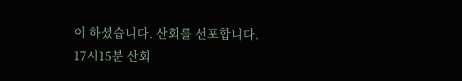이 하셨습니다. 산회를 선포합니다.
17시15분 산회